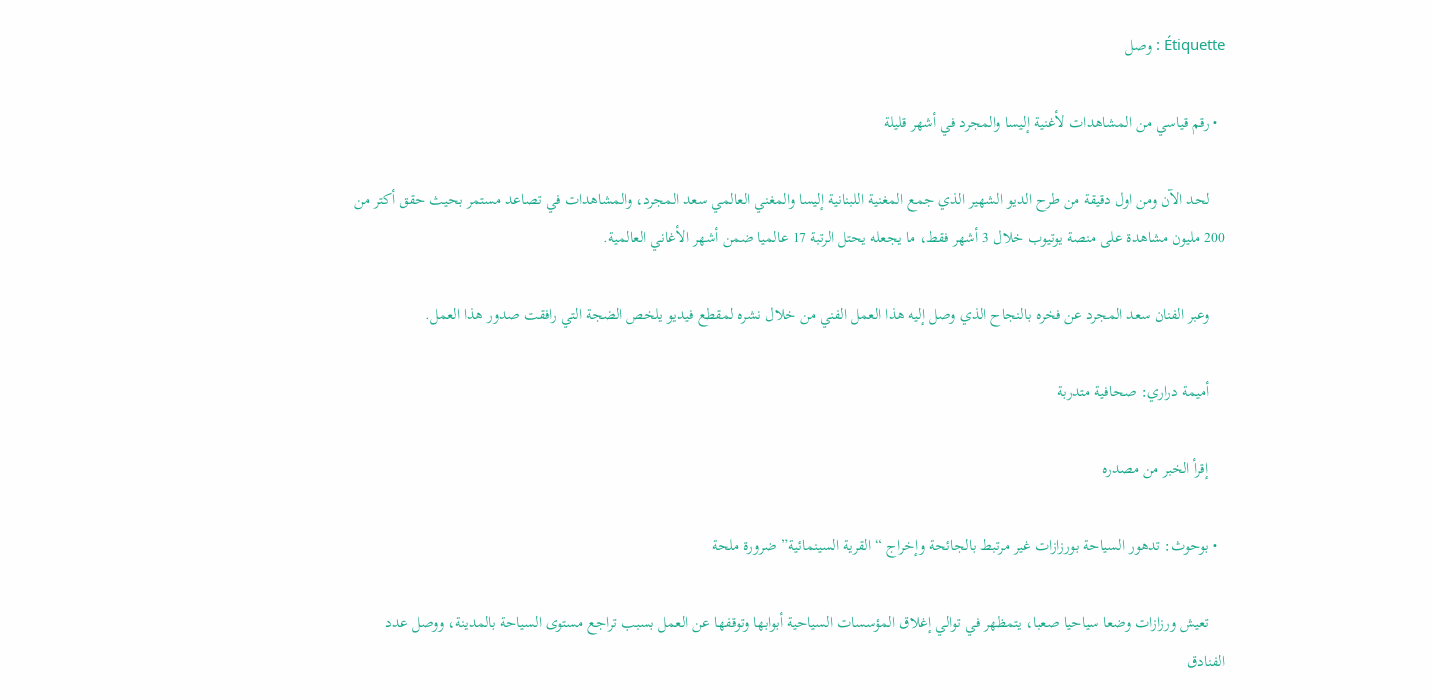Étiquette : وصل

  • رقم قياسي من المشاهدات لأغنية إليسا والمجرد في أشهر قليلة

    لحد الآن ومن اول دقيقة من طرح الديو الشهير الذي جمع المغنية اللبنانية إليسا والمغني العالمي سعد المجرد، والمشاهدات في تصاعد مستمر بحيث حقق أكتر من 200 مليون مشاهدة على منصة يوتيوب خلال 3 أشهر فقط، ما يجعله يحتل الرتبة 17 عالميا ضمن أشهر الأغاني العالمية.

    وعبر الفنان سعد المجرد عن فخره بالنجاح الذي وصل إليه هذا العمل الفني من خلال نشره لمقطع فيديو يلخص الضجة التي رافقت صدور هذا العمل.

    أميمة دراري: صحافية متدربة

    إقرأ الخبر من مصدره

  • بوحوث: تدهور السياحة بورزازات غير مرتبط بالجائحة وإخراج “القرية السينمائية” ضرورة ملحة

    تعيش ورزازات وضعا سياحيا صعبا، يتمظهر في توالي إغلاق المؤسسات السياحية أبوابها وتوقفها عن العمل بسبب تراجع مستوى السياحة بالمدينة، ووصل عدد الفنادق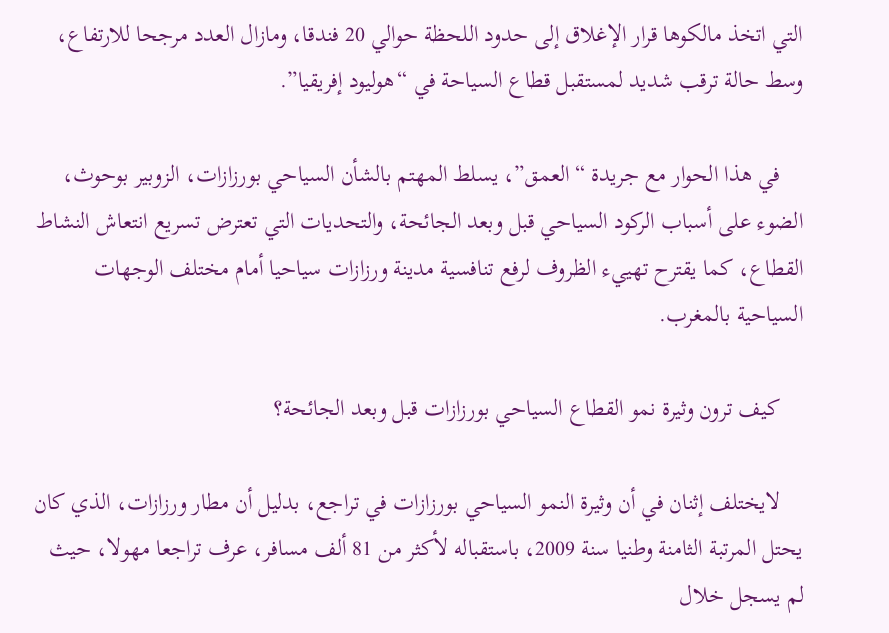التي اتخذ مالكوها قرار الإغلاق إلى حدود اللحظة حوالي 20 فندقا، ومازال العدد مرجحا للارتفاع، وسط حالة ترقب شديد لمستقبل قطاع السياحة في “هوليود إفريقيا”.

    في هذا الحوار مع جريدة “العمق”، يسلط المهتم بالشأن السياحي بورزازات، الزوبير بوحوث، الضوء على أسباب الركود السياحي قبل وبعد الجائحة، والتحديات التي تعترض تسريع انتعاش النشاط القطاع، كما يقترح تهييء الظروف لرفع تنافسية مدينة ورزازات سياحيا أمام مختلف الوجهات السياحية بالمغرب.

    كيف ترون وثيرة نمو القطاع السياحي بورزازات قبل وبعد الجائحة؟

    لايختلف إثنان في أن وثيرة النمو السياحي بورزازات في تراجع، بدليل أن مطار ورزازات، الذي كان يحتل المرتبة الثامنة وطنيا سنة 2009، باستقباله لأكثر من 81 ألف مسافر، عرف تراجعا مهولا، حيث لم يسجل خلال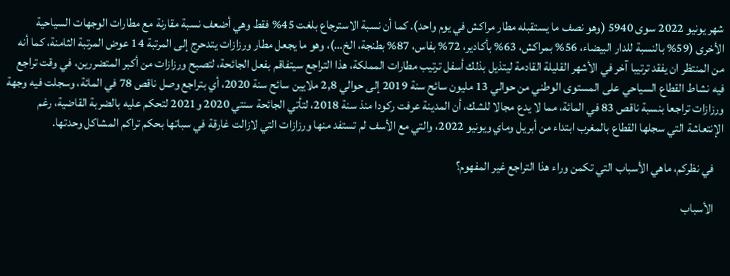شهر يونيو 2022 سوى 5940 (وهو نصف ما يستقبله مطار مراكش في يوم واحد). كما أن نسبة الاسترجاع بلغت 45% فقط وهي أضعف نسبة مقارنة مع مطارات الوجهات السياحية الأخرى (59% بالنسبة للدار البيضاء، 56% بمراكش، 63% بأكادير، 72% بفاس، 87% بطنجة، الخ…)، وهو ما يجعل مطار ورزازات يتدحرج إلى المرتبة 14 عوض المرتبة الثامنة، كما أنه من المنتظر ان يفقد ترتيبا آخر في الأشهر القليلة القادمة ليتذيل بذلك أسفل ترتيب مطارات المملكة، هذا التراجع سيتفاقم بفعل الجائحة، لتصبح ورزازات من أكبر المتضررين، في وقت تراجع فيه نشاط القطاع السياحي على المستوى الوطني من حوالي 13 مليون سائح سنة 2019 إلى حوالي 2,8 ملايين سائح سنة 2020، أي بتراجع وصل ناقص 78 في المائة، وسجلت فيه وجهة ورزازات تراجعا بنسبة ناقص 83 في المائة، مما لا يدع مجالا للشك، أن المدينة عرفت ركودا منذ سنة 2018، لتأتي الجائحة سنتي 2020 و2021 لتحكم عليه بالضربة القاضية، رغم الإنتعاشة التي سجلها القطاع بالمغرب ابتداء من أبريل وماي ويونيو 2022، والتي مع الأسف لم تستفد منها ورزازات التي لازالت غارقة في سباتها بحكم تراكم المشاكل وحدتها.

    في نظركم، ماهي الأسباب التي تكمن وراء هذا التراجع غير المفهوم؟

    الأسباب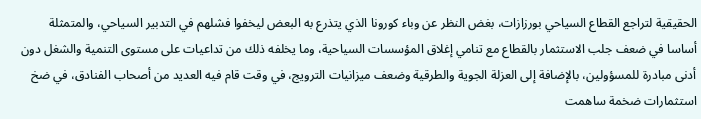الحقيقية لتراجع القطاع السياحي بورزازات، بغض النظر عن وباء كورونا الذي يتذرع به البعض ليخفوا فشلهم في التدبير السياحي، والمتمثلة أساسا في ضعف جلب الاستثمار بالقطاع مع تنامي إغلاق المؤسسات السياحية، وما يخلفه ذلك من تداعيات على مستوى التنمية والشغل دون أدنى مبادرة للمسؤولين، بالإضافة إلى العزلة الجوية والطرقية وضعف ميزانيات الترويج، في وقت قام فيه العديد من أصحاب الفنادق، في ضخ استثمارات ضخمة ساهمت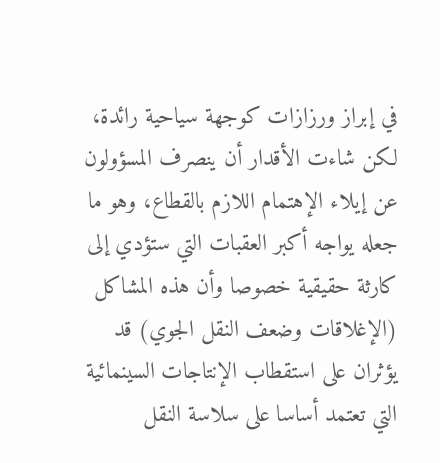في إبراز ورزازات كوجهة سياحية رائدة، لكن شاءت الأقدار أن ينصرف المسؤولون عن إيلاء الإهتمام اللازم بالقطاع، وهو ما جعله يواجه أكبر العقبات التي ستؤدي إلى كارثة حقيقية خصوصا وأن هذه المشاكل (الإغلاقات وضعف النقل الجوي) قد يؤثران على استقطاب الإنتاجات السينمائية التي تعتمد أساسا على سلاسة النقل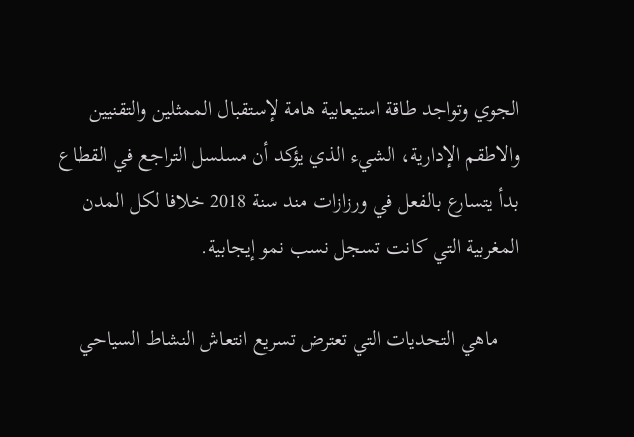الجوي وتواجد طاقة استيعابية هامة لإستقبال الممثلين والتقنيين والاطقم الإدارية، الشيء الذي يؤكد أن مسلسل التراجع في القطاع بدأ يتسارع بالفعل في ورزازات مند سنة 2018 خلافا لكل المدن المغربية التي كانت تسجل نسب نمو إيجابية.

    ماهي التحديات التي تعترض تسريع انتعاش النشاط السياحي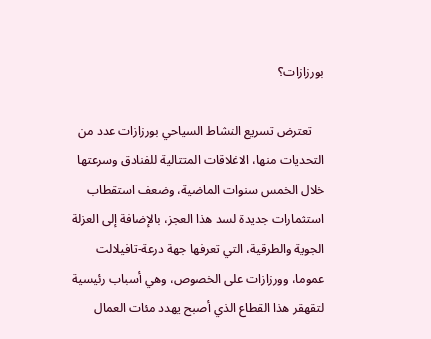بورزازات؟

    تعترض تسريع النشاط السياحي بورزازات عدد من التحديات منها، الاغلاقات المتتالية للفنادق وسرعتها خلال الخمس سنوات الماضية، وضعف استقطاب استثمارات جديدة لسد هذا العجز، بالإضافة إلى العزلة الجوية والطرقية، التي تعرفها جهة درعة-تافيلالت عموما، وورزازات على الخصوص، وهي أسباب رئيسية لتقهقر هذا القطاع الذي أصبح يهدد مئات العمال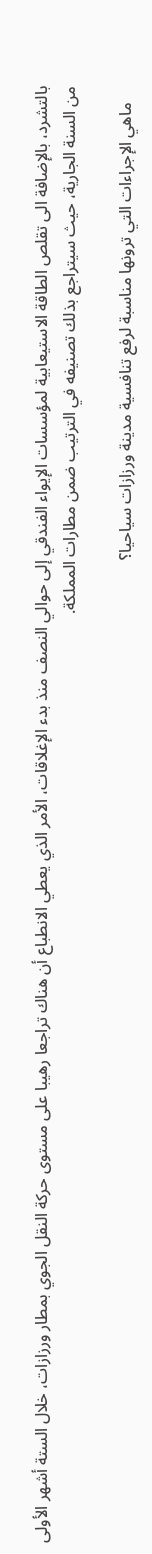بالتشرد، بالإضافة الى تقلص الطاقة الاستيعابية لمؤسسات الإيواء الفندقي إلى حوالي النصف منذ بدء الإغلاقات، الأمر الذي يعطي الانطباع أن هناك تراجعا رهيبا على مستوى حركة النقل الجوي بمطار ورزازات، خلال الستة أشهر الأولى من السنة الجارية، حيث سيتراجع بذلك تصنيفه في الترتيب ضمن مطارات المملكة.

    ماهي الإجراءات التي ترونها مناسبة لرفع تنافسية مدينة ورزازات سياحيا؟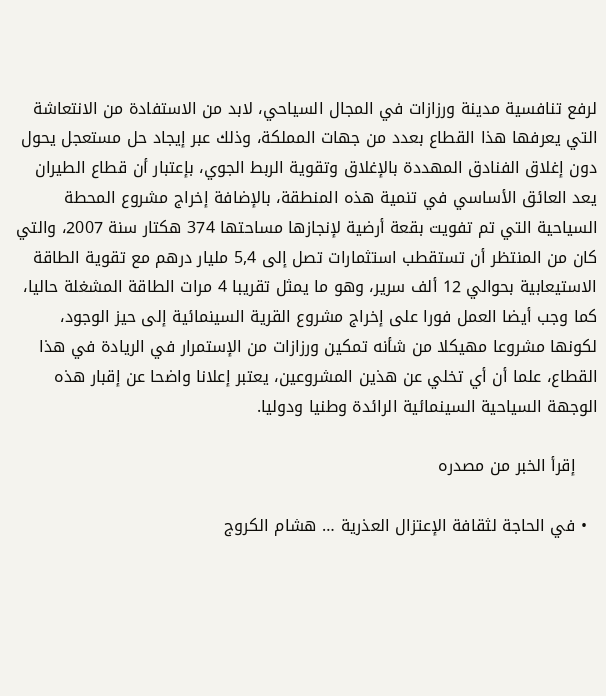لرفع تنافسية مدينة ورزازات في المجال السياحي، لابد من الاستفادة من الانتعاشة التي يعرفها هذا القطاع بعدد من جهات المملكة، وذلك عبر إيجاد حل مستعجل يحول دون إغلاق الفنادق المهددة بالإغلاق وتقوية الربط الجوي، بإعتبار أن قطاع الطيران يعد العائق الأساسي في تنمية هذه المنطقة، بالإضافة إخراج مشروع المحطة السياحية التي تم تفويت بقعة أرضية لإنجازها مساحتها 374 هكتار سنة 2007، والتي كان من المنتظر أن تستقطب استثمارات تصل إلى 5,4 مليار درهم مع تقوية الطاقة الاستيعابية بحوالي 12 ألف سرير، وهو ما يمثل تقريبا 4 مرات الطاقة المشغلة حاليا، كما وجب أيضا العمل فورا على إخراج مشروع القرية السينمائية إلى حيز الوجود، لكونها مشروعا مهيكلا من شأنه تمكين ورزازات من الإستمرار في الريادة في هذا القطاع، علما أن أي تخلي عن هذين المشروعين، يعتبر إعلانا واضحا عن إقبار هذه الوجهة السياحية السينمائية الرائدة وطنيا ودوليا.

    إقرأ الخبر من مصدره

  • في الحاجة لثقافة الإعتزال العذرية … هشام الكروج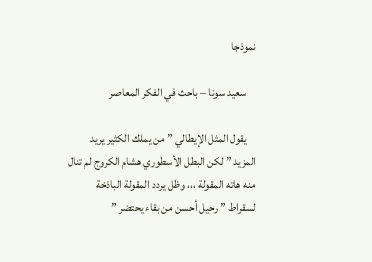نموذجا

    سعيد سونا – باحث في الفكر المعاصر

    يقول المثل الإيطالي ” من يملك الكثير يريد المزيد ” لكن البطل الأسطوري هشام الكروج لم تنال منه هاته المقولة ،،، وظل يردد المقولة الباذخة لسقراط ” رحيل أحسن من بقاء يحتضر ”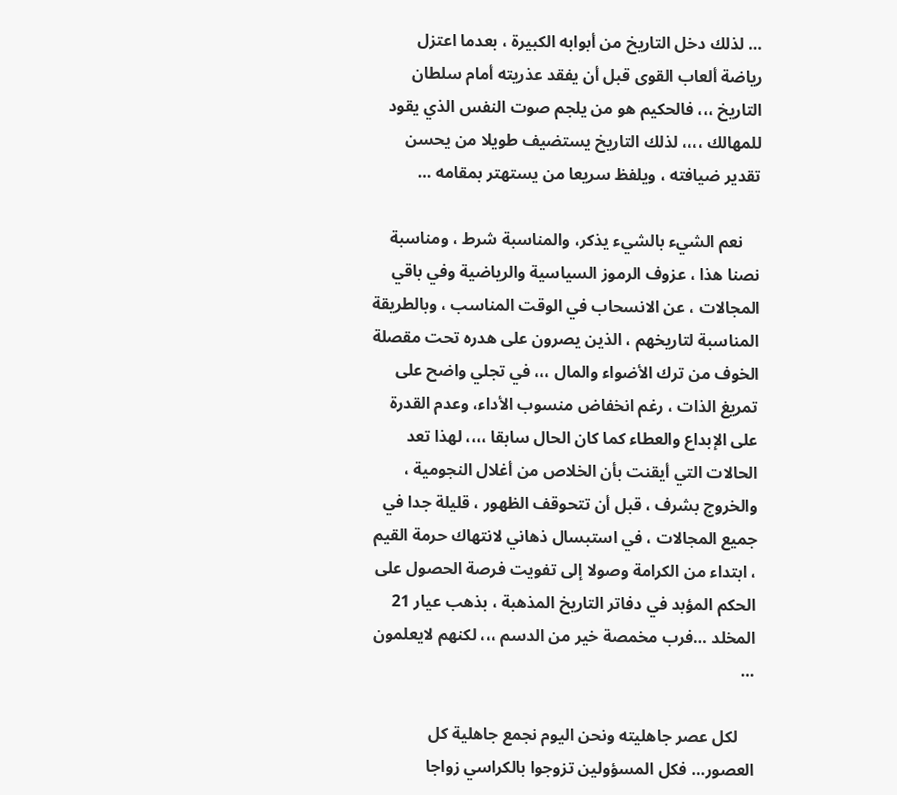… لذلك دخل التاريخ من أبوابه الكبيرة ، بعدما اعتزل رياضة ألعاب القوى قبل أن يفقد عذريته أمام سلطان التاريخ ،،، فالحكيم هو من يلجم صوت النفس الذي يقود للمهالك ،،،، لذلك التاريخ يستضيف طويلا من يحسن تقدير ضيافته ، ويلفظ سريعا من يستهتر بمقامه …

    نعم الشيء بالشيء يذكر، والمناسبة شرط ، ومناسبة نصنا هذا ، عزوف الرموز السياسية والرياضية وفي باقي المجالات ، عن الانسحاب في الوقت المناسب ، وبالطريقة المناسبة لتاريخهم ، الذين يصرون على هدره تحت مقصلة الخوف من ترك الأضواء والمال ،،، في تجلي واضح على تمريغ الذات ، رغم انخفاض منسوب الأداء، وعدم القدرة على الإبداع والعطاء كما كان الحال سابقا ،،،، لهذا تعد الحالات التي أيقنت بأن الخلاص من أغلال النجومية ، والخروج بشرف ، قبل أن تتحوقف الظهور ، قليلة جدا في جميع المجالات ، في استبسال ذهاني لانتهاك حرمة القيم ، ابتداء من الكرامة وصولا إلى تفويت فرصة الحصول على الحكم المؤبد في دفاتر التاريخ المذهبة ، بذهب عيار 21 المخلد …فرب مخمصة خير من الدسم ،،، لكنهم لايعلمون …

    لكل عصر جاهليته ونحن اليوم نجمع جاهلية كل العصور… فكل المسؤولين تزوجوا بالكراسي زواجا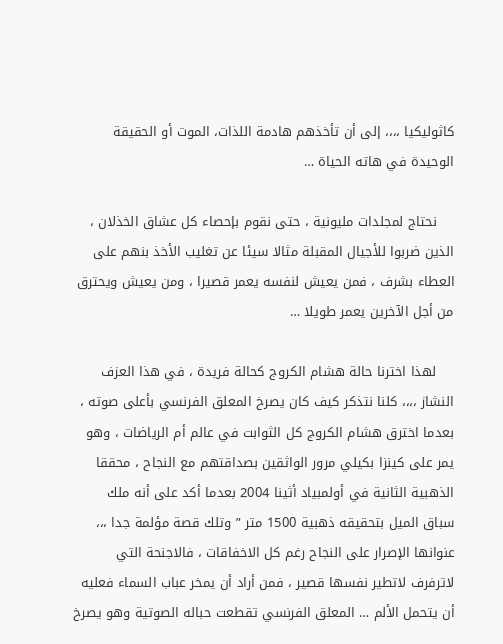كاثوليكيا ،،،، إلى أن تأخذهم هادمة اللذات، الموت أو الحقيقة الوحيدة في هاته الحياة …

    نحتاج لمجلدات مليونية ، حتى نقوم بإحصاء كل عشاق الخذلان ، الذين ضربوا للأجيال المقبلة مثالا سيئا عن تغليب الأخذ بنهم على العطاء بشرف ، فمن يعيش لنفسه يعمر قصيرا ، ومن يعيش ويحترق من أجل الآخرين يعمر طويلا …

    لهذا اخترنا حالة هشام الكروج كحالة فريدة ، في هذا العزف النشاز ،،،، كلنا نتذكر كيف كان يصرخ المعلق الفرنسي بأعلى صوته ، بعدما اخترق هشام الكروج كل الثوابت في عالم أم الرياضات ، وهو يمر على كينزا بكيلي مرور الواثقين بصداقتهم مع النجاح ، محققا الذهبية الثانية في أولمبياد أثينا 2004 بعدما أكد على أنه ملك سباق الميل بتحقيقه ذهبية 1500 متر ” وتلك قصة مؤلمة جدا ،،، عنوانها الإصرار على النجاح رغم كل الاخفاقات ، فالاجنحة التي لاترفرف لاتطير نفسها قصير ، فمن أراد أن يمخر عباب السماء فعليه أن يتحمل الألم … المعلق الفرنسي تقطعت حباله الصوتية وهو يصرخ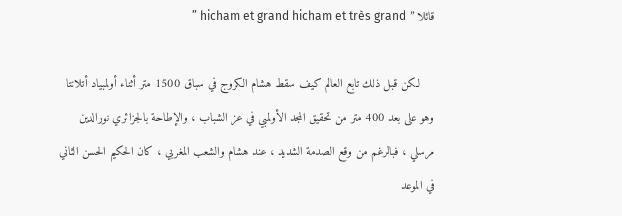قائلا ” hicham et grand hicham et très grand ”

    لكن قبل ذلك تابع العالم كيف سقط هشام الكروج في سباق 1500 متر أثناء أولمبياد أتلانتا وهو على بعد 400 متر من تحقيق المجد الأولمبي في عز الشباب ، والإطاحة بالجزائري نورالدين مرسلي ، فبالرغم من وقع الصدمة الشديد ، عند هشام والشعب المغربي ، كان الحكيم الحسن الثاني في الموعد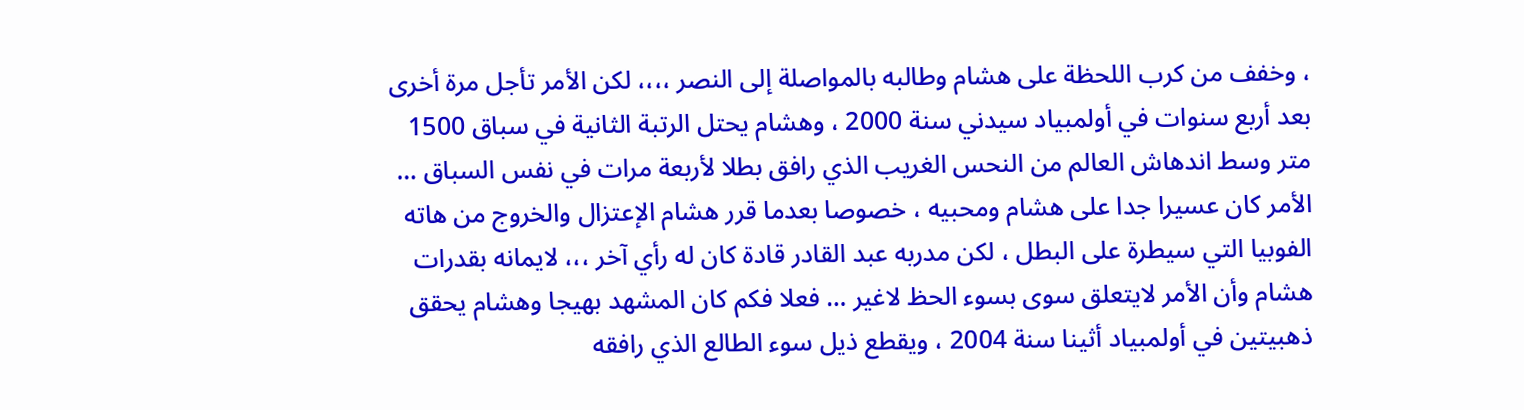، وخفف من كرب اللحظة على هشام وطالبه بالمواصلة إلى النصر ،،،، لكن الأمر تأجل مرة أخرى بعد أربع سنوات في أولمبياد سيدني سنة 2000 ، وهشام يحتل الرتبة الثانية في سباق 1500 متر وسط اندهاش العالم من النحس الغريب الذي رافق بطلا لأربعة مرات في نفس السباق … الأمر كان عسيرا جدا على هشام ومحبيه ، خصوصا بعدما قرر هشام الإعتزال والخروج من هاته الفوبيا التي سيطرة على البطل ، لكن مدربه عبد القادر قادة كان له رأي آخر ،،، لايمانه بقدرات هشام وأن الأمر لايتعلق سوى بسوء الحظ لاغير … فعلا فكم كان المشهد بهيجا وهشام يحقق ذهبيتين في أولمبياد أثينا سنة 2004 ، ويقطع ذيل سوء الطالع الذي رافقه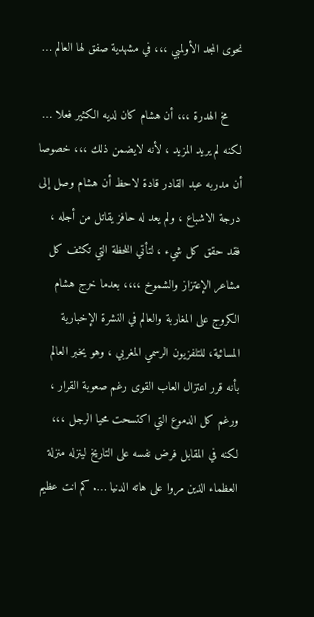نحوى المجد الأولمبي ،،، في مشهدية صفق لها العالم …

    مخ الهدرة ،،، أن هشام كان لديه الكثير فعلا … لكنه لم يريد المزيد ، لأنه لايضمن ذلك ،،، خصوصا أن مدربه عبد القادر قادة لاحظ أن هشام وصل إلى درجة الاشباع ، ولم يعد له حافز يقاتل من أجله ، فقد حقق كل شيء ، لتأتي اللحظة التي تكثف كل مشاعر الإعتزاز والشموخ ،،،، بعدما خرج هشام الكروج على المغاربة والعالم في النشرة الإخبارية المسائية، للتلفزيون الرسمي المغربي ، وهو يخبر العالم بأنه قرر اعتزال العاب القوى رغم صعوبة القرار ، ورغم كل الدموع التي اكتسحت محيا الرجل ،،، لكنه في المقابل فرض نفسه على التاريخ لينزله منزلة العظماء الذين مروا على هاته الدنيا …. كم انت عظيم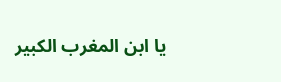يا ابن المغرب الكبير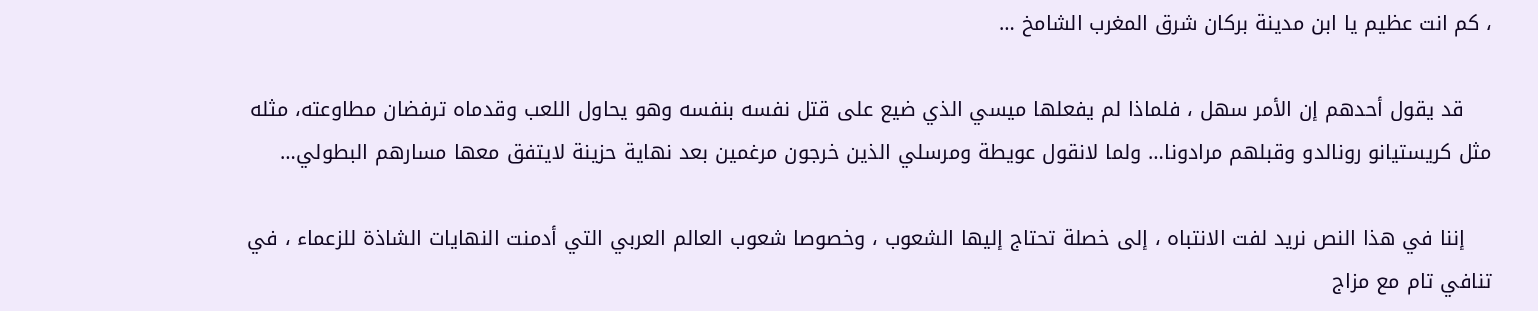، كم انت عظيم يا ابن مدينة بركان شرق المغرب الشامخ …

    قد يقول أحدهم إن الأمر سهل ، فلماذا لم يفعلها ميسي الذي ضيع على قتل نفسه بنفسه وهو يحاول اللعب وقدماه ترفضان مطاوعته، مثله مثل كريستيانو رونالدو وقبلهم مرادونا… ولما لانقول عويطة ومرسلي الذين خرجون مرغمين بعد نهاية حزينة لايتفق معها مسارهم البطولي…

    إننا في هذا النص نريد لفت الانتباه ، إلى خصلة تحتاج إليها الشعوب ، وخصوصا شعوب العالم العربي التي أدمنت النهايات الشاذة للزعماء ، في تنافي تام مع مزاج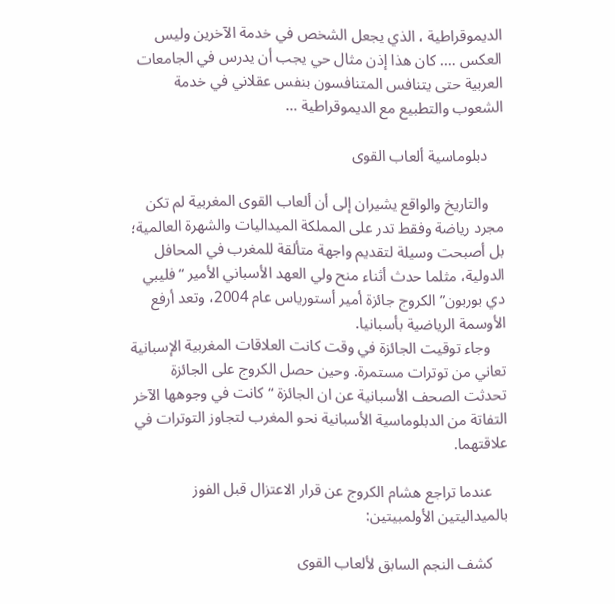الديموقراطية ، الذي يجعل الشخص في خدمة الآخرين وليس العكس …. كان هذا إذن مثال حي يجب أن يدرس في الجامعات العربية حتى يتنافس المتنافسون بنفس عقلاني في خدمة الشعوب والتطبيع مع الديموقراطية …

    دبلوماسية ألعاب القوى

    والتاريخ والواقع يشيران إلى أن ألعاب القوى المغربية لم تكن مجرد رياضة وفقط تدر على المملكة الميداليات والشهرة العالمية؛ بل أصبحت وسيلة لتقديم واجهة متألقة للمغرب في المحافل الدولية، مثلما حدث أثناء منح ولي العهد الأسباني الأمير “فليبي دي بوربون” الكروج جائزة أمير أستورياس عام 2004، وتعد أرفع الأوسمة الرياضية بأسبانيا.
    وجاء توقيت الجائزة في وقت كانت العلاقات المغربية الإسبانية تعاني من توترات مستمرة. وحين حصل الكروج على الجائزة تحدثت الصحف الأسبانية عن ان الجائزة “كانت في وجوهها الآخر التفاتة من الدبلوماسية الأسبانية نحو المغرب لتجاوز التوترات في علاقتهما.

    عندما تراجع هشام الكروج عن قرار الاعتزال قبل الفوز بالميداليتين الأولمبيتين:

    كشف النجم السابق لألعاب القوى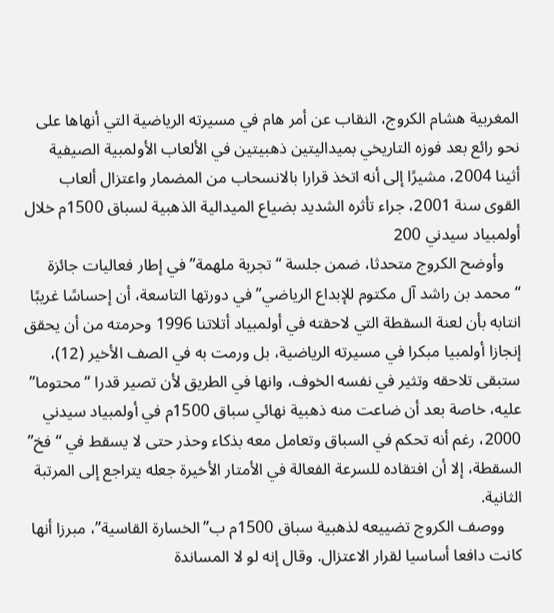المغربية هشام الكروج، النقاب عن أمر هام في مسيرته الرياضية التي أنهاها على نحو رائع بعد فوزه التاريخي بميداليتين ذهبيتين في الألعاب الأولمبية الصيفية أثينا 2004، مشيرًا إلى أنه اتخذ قرارا بالانسحاب من المضمار واعتزال ألعاب القوى سنة 2001، جراء تأثره الشديد بضياع الميدالية الذهبية لسباق 1500م خلال أولمبياد سيدني 200
    وأوضح الكروج متحدثا، ضمن جلسة “تجربة ملهمة” في إطار فعاليات جائزة “محمد بن راشد آل مكتوم للإبداع الرياضي” في دورتها التاسعة، أن إحساسًا غريبًا انتابه بأن لعنة السقطة التي لاحقته في أولمبياد أتلاتنا 1996 وحرمته من أن يحقق إنجازا أولمبيا مبكرا في مسيرته الرياضية، بل ورمت به في الصف الأخير (12)، ستبقى تلاحقه وتثير في نفسه الخوف، وانها في الطريق لأن تصير قدرا “محتوما” عليه، خاصة بعد أن ضاعت منه ذهبية نهائي سباق 1500م في أولمبياد سيدني 2000، رغم أنه تحكم في السباق وتعامل معه بذكاء وحذر حتى لا يسقط في “فخ” السقطة، إلا أن افتقاده للسرعة الفعالة في الأمتار الأخيرة جعله يتراجع إلى المرتبة الثانية.
    ووصف الكروج تضييعه لذهبية سباق 1500م ب”الخسارة القاسية”، مبرزا أنها كانت دافعا أساسيا لقرار الاعتزال. وقال إنه لو لا المساندة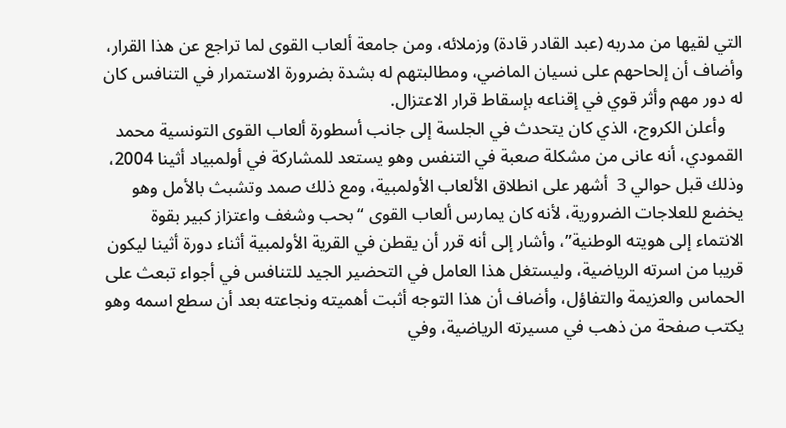التي لقيها من مدربه (عبد القادر قادة) وزملائه، ومن جامعة ألعاب القوى لما تراجع عن هذا القرار، وأضاف أن إلحاحهم على نسيان الماضي، ومطالبتهم له بشدة بضرورة الاستمرار في التنافس كان له دور مهم وأثر قوي في إقناعه بإسقاط قرار الاعتزال.
    وأعلن الكروج، الذي كان يتحدث في الجلسة إلى جانب أسطورة ألعاب القوى التونسية محمد القمودي، أنه عانى من مشكلة صعبة في التنفس وهو يستعد للمشاركة في أولمبياد أثينا 2004، وذلك قبل حوالي 3  أشهر على انطلاق الألعاب الأولمبية، ومع ذلك صمد وتشبث بالأمل وهو يخضع للعلاجات الضرورية، لأنه كان يمارس ألعاب القوى “بحب وشغف واعتزاز كبير بقوة الانتماء إلى هويته الوطنية”، وأشار إلى أنه قرر أن يقطن في القرية الأولمبية أثناء دورة أثينا ليكون قريبا من اسرته الرياضية، وليستغل هذا العامل في التحضير الجيد للتنافس في أجواء تبعث على الحماس والعزيمة والتفاؤل، وأضاف أن هذا التوجه أثبت أهميته ونجاعته بعد أن سطع اسمه وهو يكتب صفحة من ذهب في مسيرته الرياضية، وفي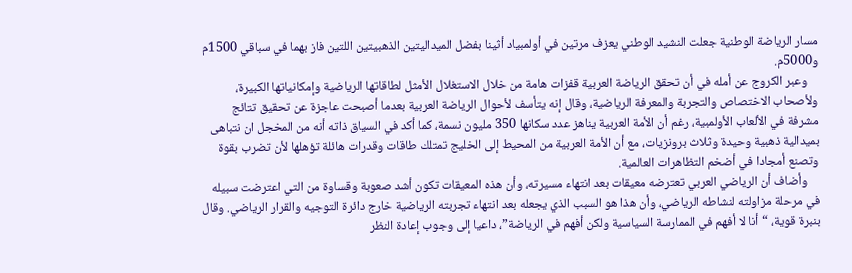مسار الرياضة الوطنية جعلت النشيد الوطني يعزف مرتين في أولمبياد أثينا بفضل الميداليتين الذهبيتين اللتين فاز بهما في سباقي 1500م و5000م.
    وعبر الكروج عن أمله في أن تحقق الرياضة العربية قفزات هامة من خلال الاستغلال الأمثل لطاقاتها الرياضية وإمكانياتها الكبيرة، ولأصحاب الاختصاص والتجربة والمعرفة الرياضية، وقال إنه يتأسف لأحوال الرياضة العربية بعدما أصبحت عاجزة عن تحقيق تتائج مشرفة في الألعاب الأولمبية، رغم أن الأمة العربية يناهز عدد سكانها 350 مليون نسمة، كما أكد في السياق ذاته أنه من المخجل ان نتباهى بميدالية ذهبية وحيدة وثلاث برونزيات، مع أن الأمة العربية من المحيط إلى الخليج تمتلك طاقات وقدرات هائلة تؤهلها لأن تضرب بقوة وتصنع أمجادا في أضخم التظاهرات العالمية.
    وأضاف أن الرياضي العربي تعترضه معيقات بعد انتهاء مسيرته، وأن هذه المعيقات تكون أشد صعوبة وقساوة من التي اعترضت سبيله في مرحلة مزاولته لنشاطه الرياضي، وأن هذا هو السبب الذي يجعله بعد انتهاء تجربته الرياضية خارج دائرة التوجيه والقرار الرياضي. وقال بنبرة قوية، “أنا لا أفهم في الممارسة السياسية ولكن أفهم في الرياضة”، داعيا إلى وجوب إعادة النظر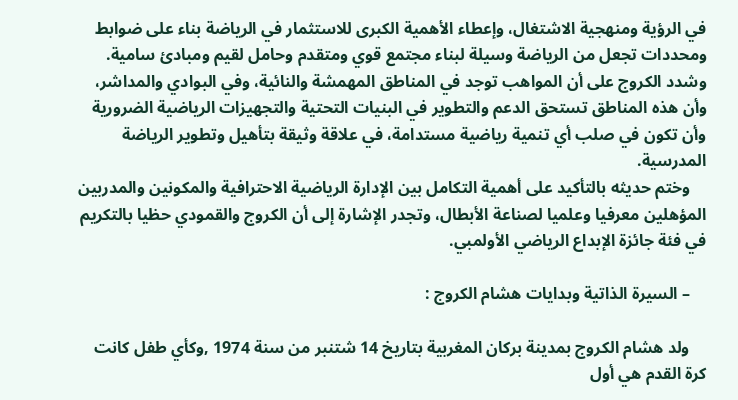في الرؤية ومنهجية الاشتغال، وإعطاء الأهمية الكبرى للاستثمار في الرياضة بناء على ضوابط ومحددات تجعل من الرياضة وسيلة لبناء مجتمع قوي ومتقدم وحامل لقيم ومبادئ سامية. وشدد الكروج على أن المواهب توجد في المناطق المهمشة والنائية، وفي البوادي والمداشر، وأن هذه المناطق تستحق الدعم والتطوير في البنيات التحتية والتجهيزات الرياضية الضرورية وأن تكون في صلب أي تنمية رياضية مستدامة، في علاقة وثيقة بتأهيل وتطوير الرياضة المدرسية.
    وختم حديثه بالتأكيد على أهمية التكامل بين الإدارة الرياضية الاحترافية والمكونين والمدربين المؤهلين معرفيا وعلميا لصناعة الأبطال، وتجدر الإشارة إلى أن الكروج والقمودي حظيا بالتكريم في فئة جائزة الإبداع الرياضي الأولمبي.

    – السيرة الذاتية وبدايات هشام الكروج :

    ولد هشام الكروج بمدينة بركان المغربية بتاريخ 14 شتنبر من سنة 1974 ,وكأي طفل كانت كرة القدم هي أول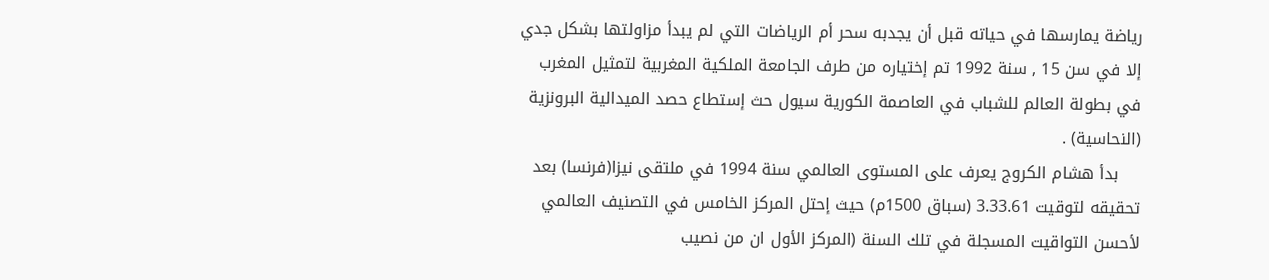رياضة يمارسها في حياته قبل أن يجدبه سحر أم الرياضات التي لم يبدأ مزاولتها بشكل جدي إلا في سن 15 , سنة 1992 تم إختياره من طرف الجامعة الملكية المغربية لتمثيل المغرب في بطولة العالم للشباب في العاصمة الكورية سيول حث إستطاع حصد الميدالية البرونزية (النحاسية) .
    بدأ هشام الكروج يعرف على المستوى العالمي سنة 1994 في ملتقى نيزا(فرنسا) بعد تحقيقه لتوقيت 3.33.61 (سباق 1500م) حيث إحتل المركز الخامس في التصنيف العالمي لأحسن التواقيت المسجلة في تلك السنة (المركز الأول ان من نصيب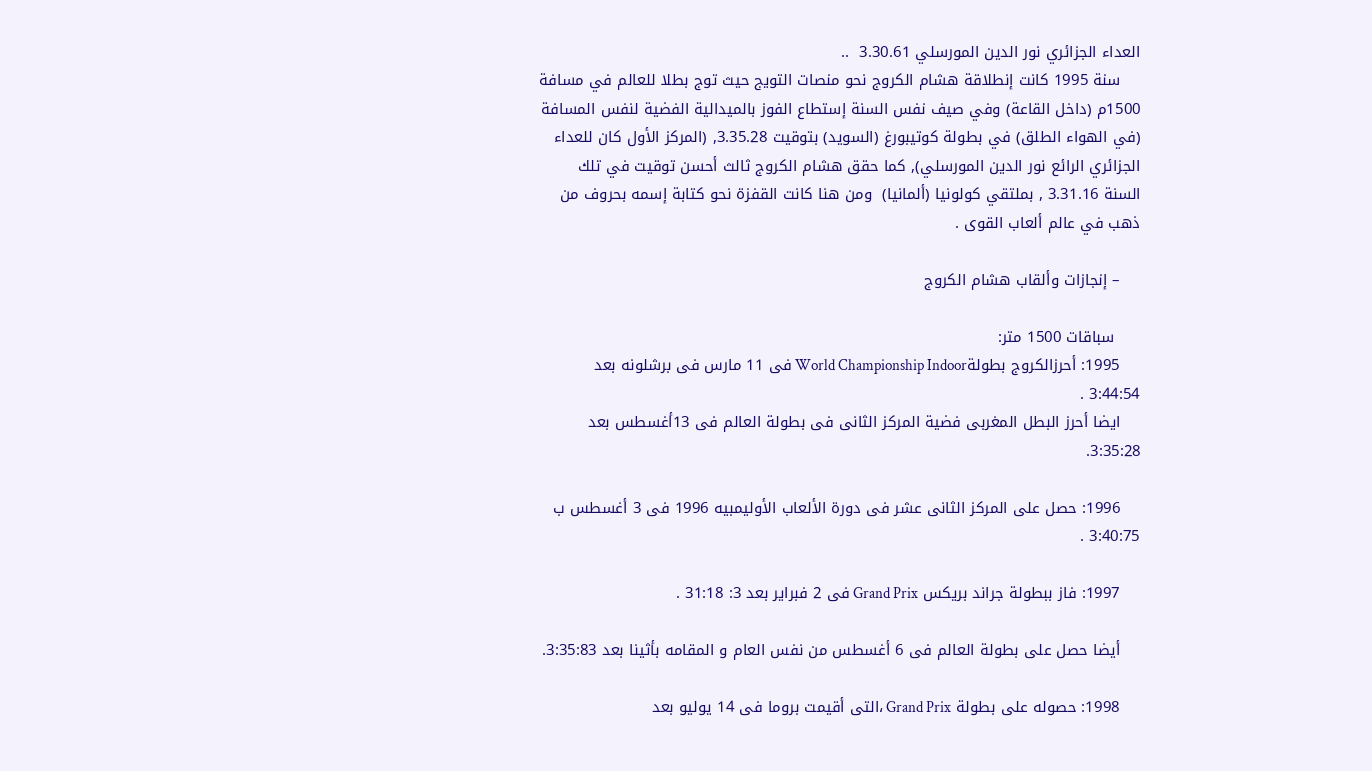العداء الجزائري نور الدين المورسلي 3.30.61  ..
    سنة 1995 كانت إنطلاقة هشام الكروج نحو منصات التويج حيث توج بطلا للعالم في مسافة 1500م (داخل القاعة) وفي صيف نفس السنة إستطاع الفوز بالميدالية الفضية لنفس المسافة (في الهواء الطلق) في بطولة كوتيبورغ (السويد) بتوقيت 3.35.28, (المركز الأول كان للعداء الجزائري الرائع نور الدين المورسلي), كما حقق هشام الكروج ثالث أحسن توقيت في تلك السنة 3.31.16 , بملتقي كولونيا (ألمانيا)  ومن هنا كانت القفزة نحو كتابة إسمه بحروف من ذهب في عالم ألعاب القوى .

    – إنجازات وألقاب هشام الكروج

     سباقات 1500 متر:
    1995: أحرزالكروج بطولةWorld Championship Indoor فى 11 مارس فى برشلونه بعد 3:44:54 .
    ايضا أحرز البطل المغربى فضية المركز الثانى فى بطولة العالم فى 13أغسطس بعد 3:35:28.

    1996: حصل على المركز الثانى عشر فى دورة الألعاب الأوليمبيه 1996 فى 3 أغسطس ب 3:40:75 .

    1997: فاز ببطولة جراند بريكس Grand Prix فى 2 فبراير بعد 3: 31:18 .

    أيضا حصل على بطولة العالم فى 6 أغسطس من نفس العام و المقامه بأثينا بعد 3:35:83.

    1998: حصوله على بطولة Grand Prix ،التى أقيمت بروما فى 14 يوليو بعد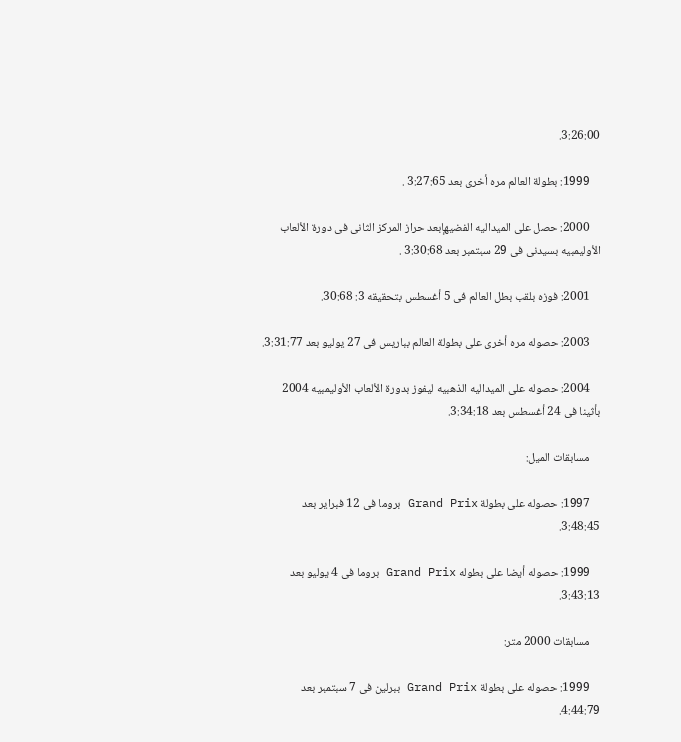3:26:00.

    1999: بطولة العالم مره أخرى بعد 3:27:65 .

    2000: حصل على الميداليه الفضيهإبعد حراز المركز الثانى فى دورة الألعاب الأوليمبيه بسيدنى فى 29 سبتمبر بعد 3:30:68 .

    2001: فوزه بلقب بطل العالم فى 5 أغسطس بتحقيقه 3: 30:68.

    2003: حصوله مره أخرى على بطولة العالم بباريس فى 27 يوليو بعد 3:31:77.

    2004: حصوله على الميداليه الذهبيه ليفوز بدورة الألعاب الأوليمبيه 2004 بأثينا فى 24 أغسطس بعد 3:34:18.

    مسابقات الميل:

    1997: حصوله على بطولة Grand Prix بروما فى 12 فبراير بعد 3:48:45.

    1999: حصوله أيضا على بطوله Grand Prix بروما فى 4 يوليو بعد 3:43:13.

    مسابقات 2000 متر:

    1999: حصوله على بطولة Grand Prix ببرلين فى 7 سبتمبر بعد 4:44:79.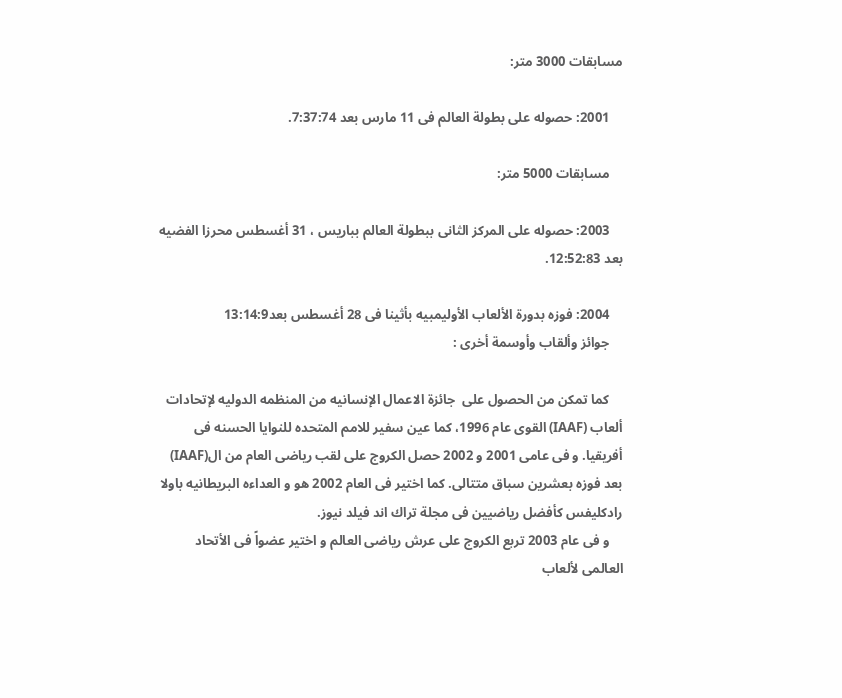مسابقات 3000 متر:

    2001: حصوله على بطولة العالم فى 11 مارس بعد 7:37:74.

    مسابقات 5000 متر:

    2003: حصوله على المركز الثانى ببطولة العالم بباريس ، 31 أغسطس محرزا الفضيه بعد 12:52:83.

    2004: فوزه بدورة الألعاب الأوليمبيه بأثينا فى 28 أغسطس بعد13:14:9
    جوائز وألقاب وأوسمة أخرى :

    كما تمكن من الحصول على  جائزة الاعمال الإنسانيه من المنظمه الدوليه لإتحادات ألعاب (IAAF) القوى عام 1996، كما عين سفير للامم المتحده للنوايا الحسنه فى أفريقيا. و فى عامى 2001 و 2002 حصل الكروج على لقب رياضى العام من ال(IAAF) بعد فوزه بعشرين سباق متتالى. كما اختير فى العام 2002 هو و العداءه البريطانيه باولا رادكليفس كأفضل رياضيين فى مجلة تراك اند فيلد نيوز.
    و فى عام 2003 تربع الكروج على عرش رياضى العالم و اختير عضواً فى الأتحاد العالمى لألعاب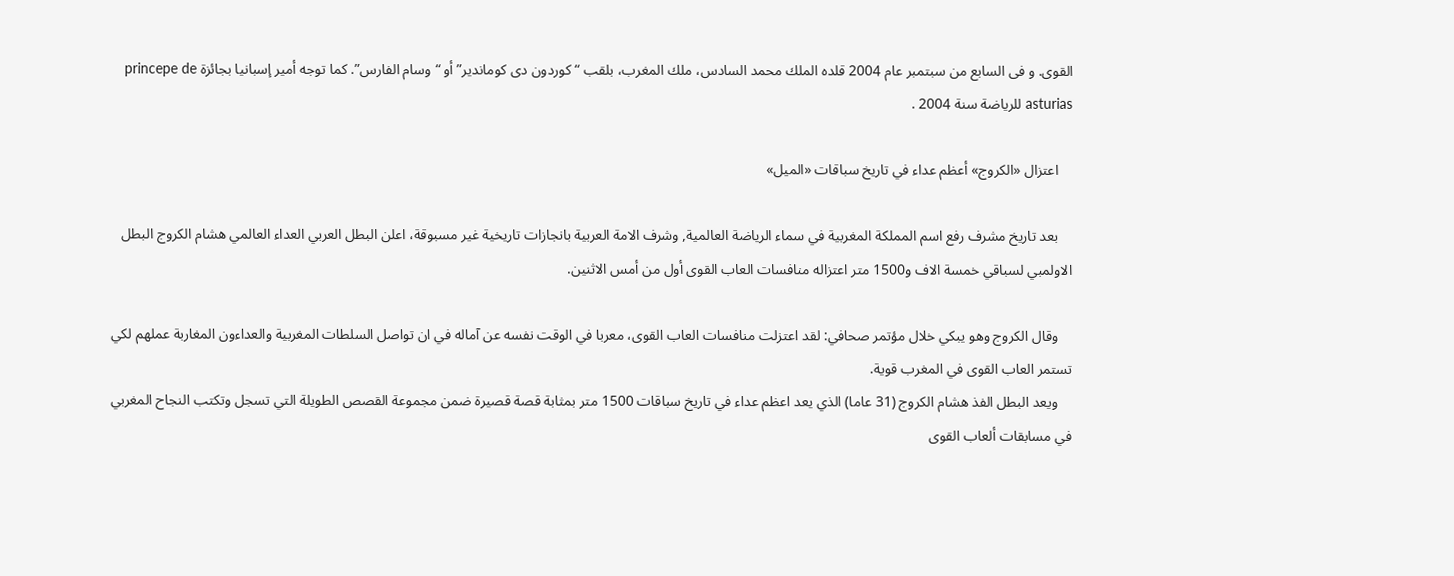القوى. و فى السابع من سبتمبر عام 2004 قلده الملك محمد السادس، ملك المغرب، بلقب “كوردون دى كوماندير” أو “وسام الفارس”. كما توجه أمير إسبانيا بجائزة princepe de  asturias للرياضة سنة 2004 .

    اعتزال «الكروج» أعظم عداء في تاريخ سباقات «الميل»

    بعد تاريخ مشرف رفع اسم المملكة المغربية في سماء الرياضة العالمية, وشرف الامة العربية بانجازات تاريخية غير مسبوقة، اعلن البطل العربي العداء العالمي هشام الكروج البطل الاولمبي لسباقي خمسة الاف و1500 متر اعتزاله منافسات العاب القوى أول من أمس الاثنين.

    وقال الكروج وهو يبكي خلال مؤتمر صحافي: لقد اعتزلت منافسات العاب القوى، معربا في الوقت نفسه عن آماله في ان تواصل السلطات المغربية والعداءون المغاربة عملهم لكي تستمر العاب القوى في المغرب قوية.
    ويعد البطل الفذ هشام الكروج (31 عاما) الذي يعد اعظم عداء في تاريخ سباقات 1500 متر بمثابة قصة قصيرة ضمن مجموعة القصص الطويلة التي تسجل وتكتب النجاح المغربي في مسابقات ألعاب القوى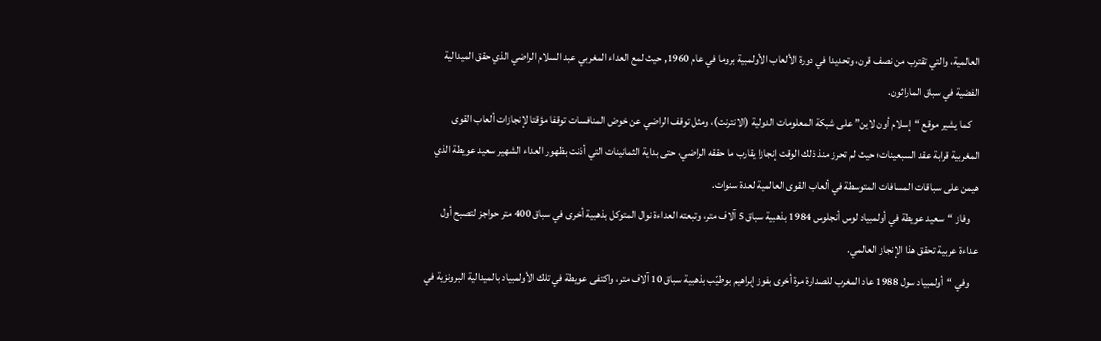العالمية، والتي تقترب من نصف قرن، وتحديدا في دورة الألعاب الأولمبية بروما في عام 1960, حيث لمع العداء المغربي عبد السلام الراضي الذي حقق الميدالية الفضية في سباق الماراثون.
    كما يشير موقع “إسلام أون لاين” على شبكة المعلومات الدولية (الانترنت)، ومثل توقف الراضي عن خوض المنافسات توقفا مؤقتا لإنجازات ألعاب القوى المغربية قرابة عقد السبعينات؛ حيث لم تحرز منذ ذلك الوقت إنجازا يقارب ما حققه الراضي، حتى بداية الثمانينات التي أذنت بظهور العداء الشهير سعيد عويطة الذي هيمن على سباقات المسافات المتوسطة في ألعاب القوى العالمية لعدة سنوات.
    وفاز “سعيد عويطة في أولمبياد لوس أنجلوس 1984 بذهبية سباق 5 آلاف متر، وتبعته العداءة نوال المتوكل بذهبية أخرى في سباق 400 متر حواجز لتصبح أول عداءة عربية تحقق هذا الإنجاز العالمي.
    وفي “أولمبياد سول 1988 عاد المغرب للصدارة مرة أخرى بفوز إبراهيم بوطيّب بذهبية سباق 10 آلاف متر، واكتفى عويطة في تلك الأولمبياد بالميدالية البرونزية في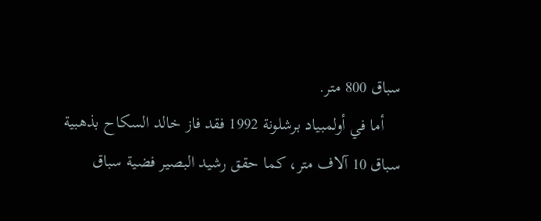سباق 800 متر.
    أما في أولمبياد برشلونة 1992 فقد فاز خالد السكاح بذهبية سباق 10 آلاف متر، كما حقق رشيد البصير فضية سباق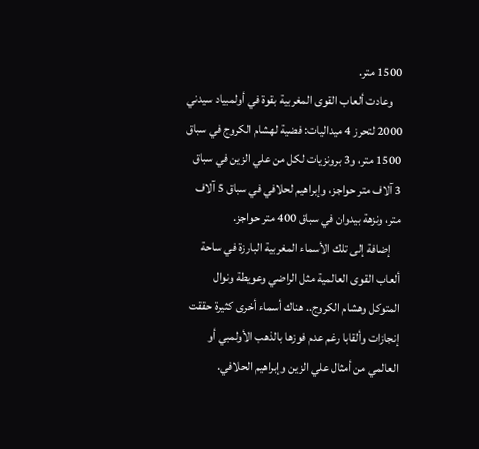1500 متر.
    وعادت ألعاب القوى المغربية بقوة في أولمبياد سيدني 2000 لتحرز 4 ميداليات: فضية لهشام الكروج في سباق 1500 متر، و3 برونزيات لكل من علي الزين في سباق 3 آلاف متر حواجز، وإبراهيم لحلافي في سباق 5 آلاف متر، ونزهة بيدوان في سباق 400 متر حواجز.
    إضافة إلى تلك الأسماء المغربية البارزة في ساحة ألعاب القوى العالمية مثل الراضي وعويطة ونوال المتوكل وهشام الكروج.. هناك أسماء أخرى كثيرة حققت إنجازات وألقابا رغم عدم فوزها بالذهب الأولمبي أو العالمي من أمثال علي الزين وإبراهيم الحلافي.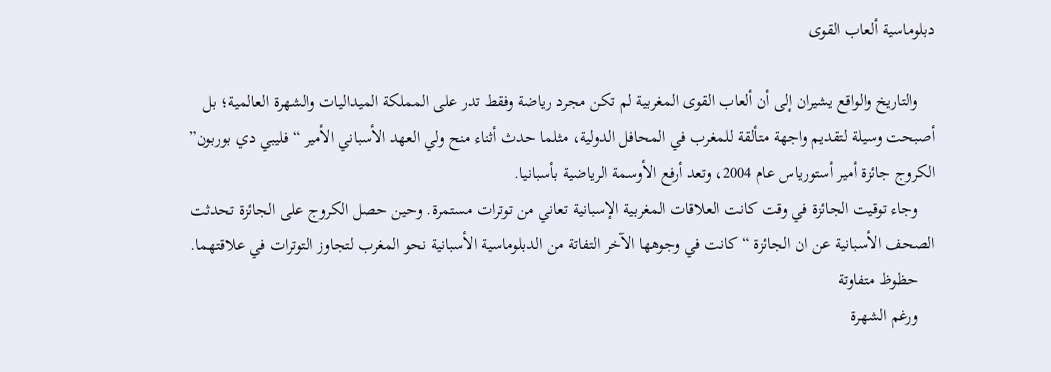دبلوماسية ألعاب القوى

    والتاريخ والواقع يشيران إلى أن ألعاب القوى المغربية لم تكن مجرد رياضة وفقط تدر على المملكة الميداليات والشهرة العالمية؛ بل أصبحت وسيلة لتقديم واجهة متألقة للمغرب في المحافل الدولية، مثلما حدث أثناء منح ولي العهد الأسباني الأمير “فليبي دي بوربون” الكروج جائزة أمير أستورياس عام 2004، وتعد أرفع الأوسمة الرياضية بأسبانيا.
    وجاء توقيت الجائزة في وقت كانت العلاقات المغربية الإسبانية تعاني من توترات مستمرة. وحين حصل الكروج على الجائزة تحدثت الصحف الأسبانية عن ان الجائزة “كانت في وجوهها الآخر التفاتة من الدبلوماسية الأسبانية نحو المغرب لتجاوز التوترات في علاقتهما.
    حظوظ متفاوتة
    ورغم الشهرة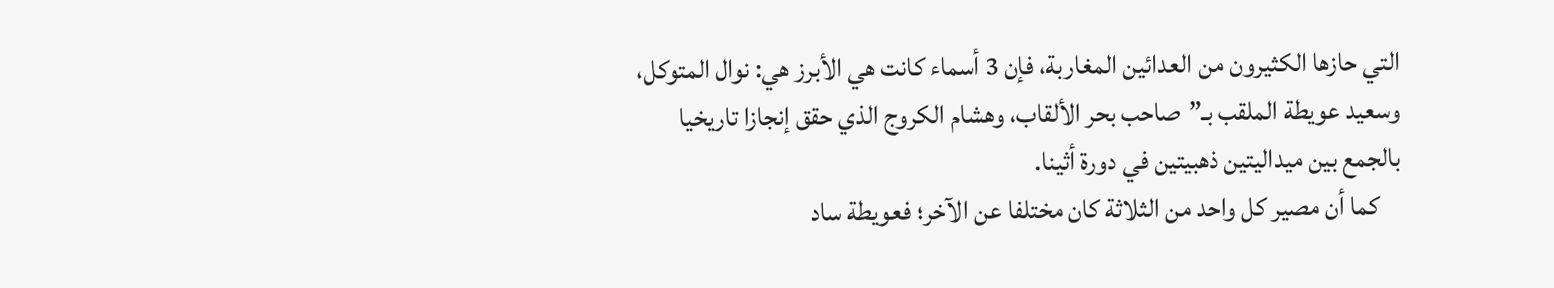التي حازها الكثيرون من العدائين المغاربة، فإن 3 أسماء كانت هي الأبرز هي: نوال المتوكل، وسعيد عويطة الملقب بـ”صاحب بحر الألقاب، وهشام الكروج الذي حقق إنجازا تاريخيا بالجمع بين ميداليتين ذهبيتين في دورة أثينا.
    كما أن مصير كل واحد من الثلاثة كان مختلفا عن الآخر؛ فعويطة ساد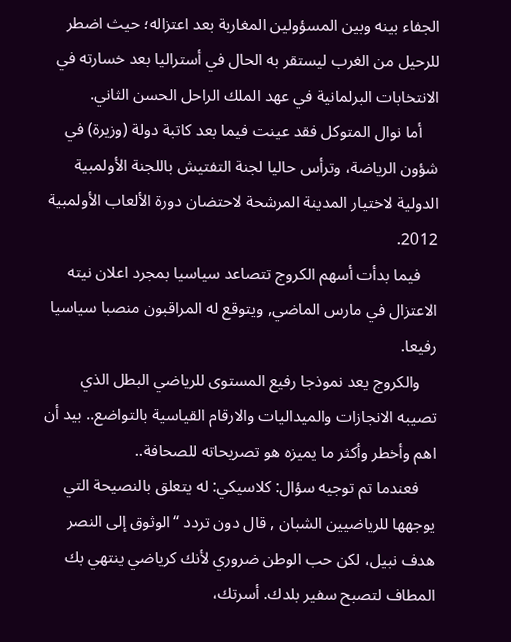الجفاء بينه وبين المسؤولين المغاربة بعد اعتزاله؛ حيث اضطر للرحيل من الغرب ليستقر به الحال في أستراليا بعد خسارته في الانتخابات البرلمانية في عهد الملك الراحل الحسن الثاني.
    أما نوال المتوكل فقد عينت فيما بعد كاتبة دولة (وزيرة) في شؤون الرياضة، وترأس حاليا لجنة التفتيش باللجنة الأولمبية الدولية لاختيار المدينة المرشحة لاحتضان دورة الألعاب الأولمبية 2012.
    فيما بدأت أسهم الكروج تتصاعد سياسيا بمجرد اعلان نيته الاعتزال في مارس الماضي, ويتوقع له المراقبون منصبا سياسيا رفيعا.
    والكروج يعد نموذجا رفيع المستوى للرياضي البطل الذي تصيبه الانجازات والميداليات والارقام القياسية بالتواضع.. بيد أن اهم وأخطر وأكثر ما يميزه هو تصريحاته للصحافة..
    فعندما تم توجيه سؤال: كلاسيكي: له يتعلق بالنصيحة التي يوجهها للرياضيين الشبان , قال دون تردد “الوثوق إلى النصر هدف نبيل، لكن حب الوطن ضروري لأنك كرياضي ينتهي بك المطاف لتصبح سفير بلدك. أسرتك،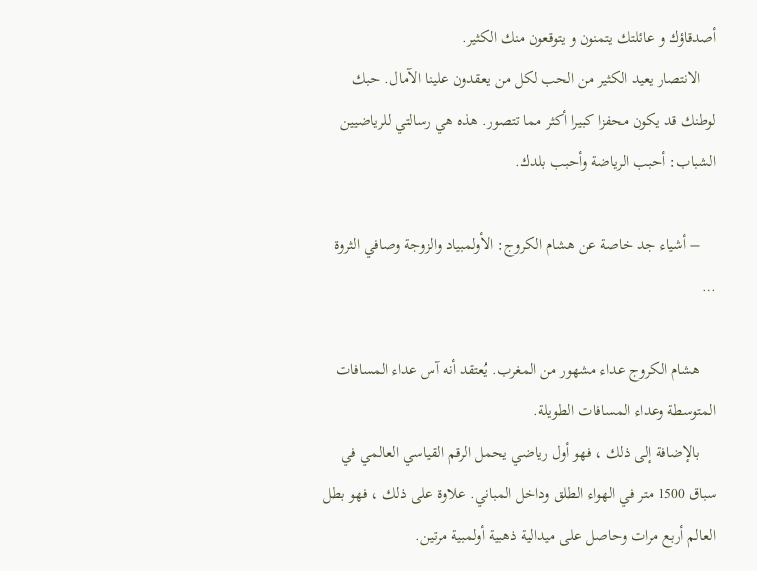أصدقاؤك و عائلتك يتمنون و يتوقعون منك الكثير.
    الانتصار يعيد الكثير من الحب لكل من يعقدون علينا الآمال. حبك لوطنك قد يكون محفزا كبيرا أكثر مما تتصور. هذه هي رسالتي للرياضيين الشباب: أحبب الرياضة وأحبب بلدك.

    – أشياء جد خاصة عن هشام الكروج: الأولمبياد والزوجة وصافي الثروة …

    هشام الكروج عداء مشهور من المغرب. يُعتقد أنه آس عداء المسافات المتوسطة وعداء المسافات الطويلة.
    بالإضافة إلى ذلك ، فهو أول رياضي يحمل الرقم القياسي العالمي في سباق 1500 متر في الهواء الطلق وداخل المباني. علاوة على ذلك ، فهو بطل العالم أربع مرات وحاصل على ميدالية ذهبية أولمبية مرتين.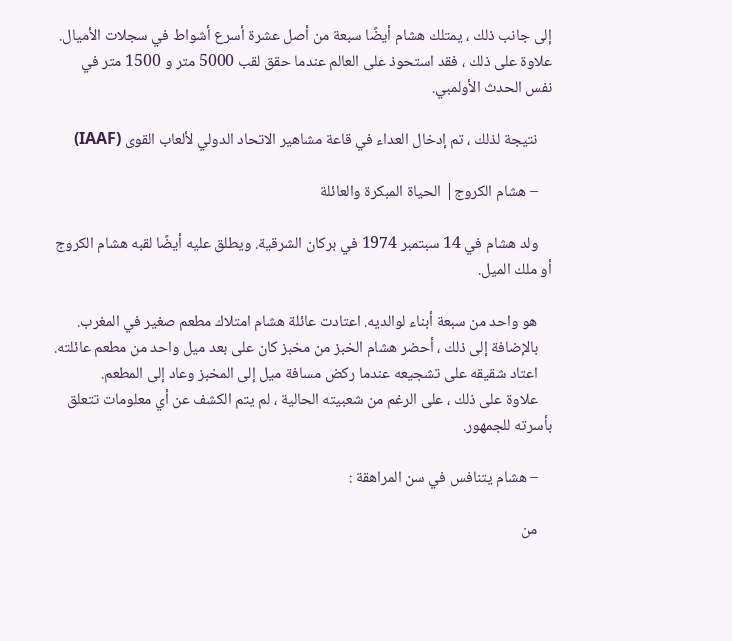إلى جانب ذلك ، يمتلك هشام أيضًا سبعة من أصل عشرة أسرع أشواط في سجلات الأميال. علاوة على ذلك ، فقد استحوذ على العالم عندما حقق لقب 5000 متر و 1500 متر في نفس الحدث الأولمبي.

    نتيجة لذلك ، تم إدخال العداء في قاعة مشاهير الاتحاد الدولي لألعاب القوى (IAAF)

    – هشام الكروج| الحياة المبكرة والعائلة

    ولد هشام في 14 سبتمبر 1974 في بركان الشرقية. ويطلق عليه أيضًا لقبه هشام الكروج أو ملك الميل.

    هو واحد من سبعة أبناء لوالديه. اعتادت عائلة هشام امتلاك مطعم صغير في المغرب.
    بالإضافة إلى ذلك ، أحضر هشام الخبز من مخبز كان على بعد ميل واحد من مطعم عائلته.
    اعتاد شقيقه على تشجيعه عندما ركض مسافة ميل إلى المخبز وعاد إلى المطعم.
    علاوة على ذلك ، على الرغم من شعبيته الحالية ، لم يتم الكشف عن أي معلومات تتعلق بأسرته للجمهور.

    – هشام يتنافس في سن المراهقة :

    من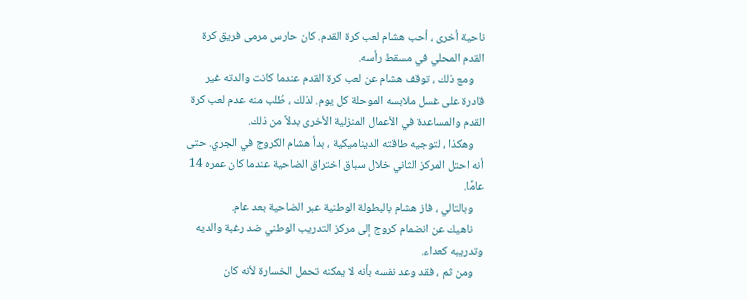ناحية أخرى ، أحب هشام لعب كرة القدم. كان حارس مرمى فريق كرة القدم المحلي في مسقط رأسه.
    ومع ذلك ، توقف هشام عن لعب كرة القدم عندما كانت والدته غير قادرة على غسل ملابسه الموحلة كل يوم. لذلك ، طُلب منه عدم لعب كرة القدم والمساعدة في الأعمال المنزلية الأخرى بدلاً من ذلك.
    وهكذا ، لتوجيه طاقته الديناميكية ، بدأ هشام الكروج في الجري. حتى أنه احتل المركز الثاني خلال سباق اختراق الضاحية عندما كان عمره 14 عامًا.
    وبالتالي ، فاز هشام بالبطولة الوطنية عبر الضاحية بعد عام.
    ناهيك عن انضمام كروج إلى مركز التدريب الوطني ضد رغبة والديه وتدريبه كعداء.
    ومن ثم ، فقد وعد نفسه بأنه لا يمكنه تحمل الخسارة لأنه كان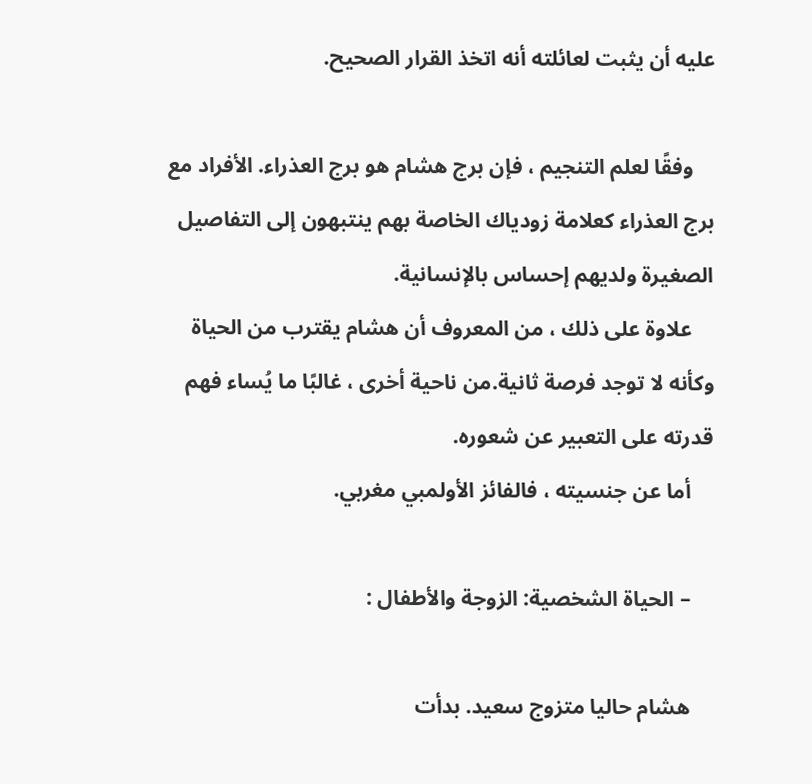عليه أن يثبت لعائلته أنه اتخذ القرار الصحيح.

    وفقًا لعلم التنجيم ، فإن برج هشام هو برج العذراء. الأفراد مع برج العذراء كعلامة زودياك الخاصة بهم ينتبهون إلى التفاصيل الصغيرة ولديهم إحساس بالإنسانية.
    علاوة على ذلك ، من المعروف أن هشام يقترب من الحياة وكأنه لا توجد فرصة ثانية.من ناحية أخرى ، غالبًا ما يُساء فهم قدرته على التعبير عن شعوره.
    أما عن جنسيته ، فالفائز الأولمبي مغربي.

    – الحياة الشخصية: الزوجة والأطفال :

    هشام حاليا متزوج سعيد. بدأت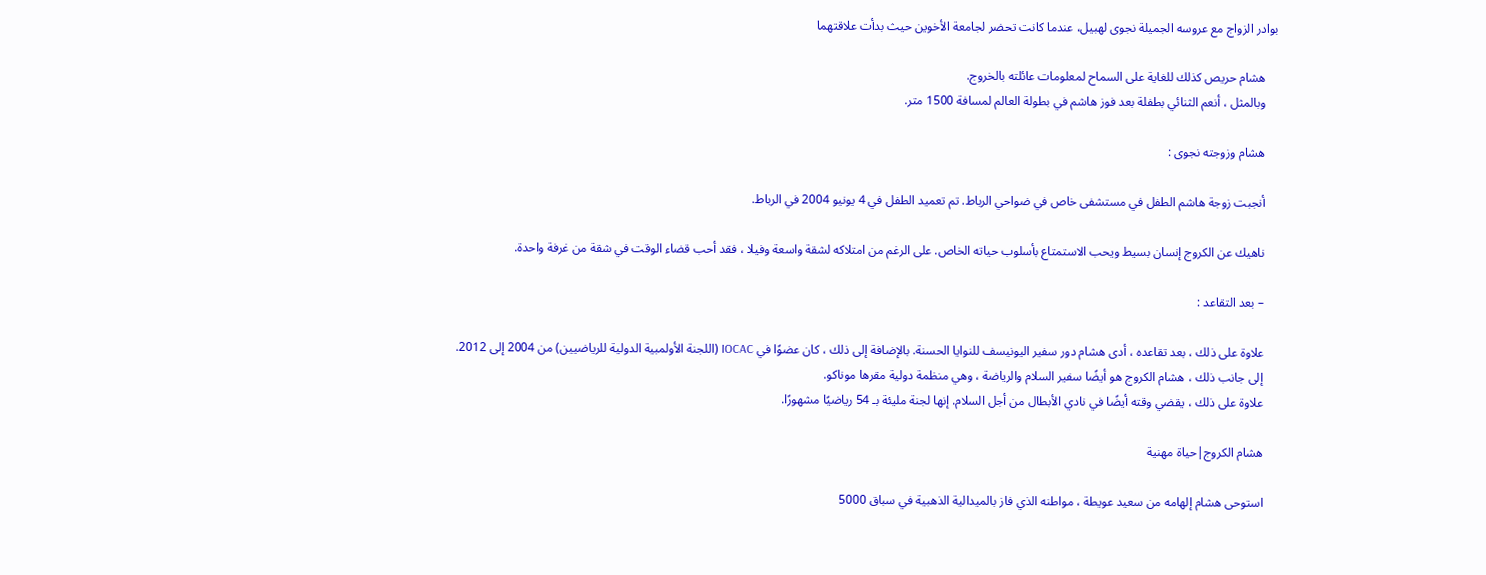بوادر الزواج مع عروسه الجميلة نجوى لهبيل، عندما كانت تحضر لجامعة الأخوين حيث بدأت علاقتهما

    هشام حريص كذلك للغاية على السماح لمعلومات عائلته بالخروج.
    وبالمثل ، أنعم الثنائي بطفلة بعد فوز هاشم في بطولة العالم لمسافة 1500 متر.

    هشام وزوجته نجوى :

    أنجبت زوجة هاشم الطفل في مستشفى خاص في ضواحي الرباط. تم تعميد الطفل في 4 يونيو 2004 في الرباط.

    ناهيك عن الكروج إنسان بسيط ويحب الاستمتاع بأسلوب حياته الخاص. على الرغم من امتلاكه لشقة واسعة وفيلا ، فقد أحب قضاء الوقت في شقة من غرفة واحدة.

    – بعد التقاعد :

    علاوة على ذلك ، بعد تقاعده ، أدى هشام دور سفير اليونيسف للنوايا الحسنة. بالإضافة إلى ذلك ، كان عضوًا في IOCAC (اللجنة الأولمبية الدولية للرياضيين) من 2004 إلى 2012.
    إلى جانب ذلك ، هشام الكروج هو أيضًا سفير السلام والرياضة ، وهي منظمة دولية مقرها موناكو.
    علاوة على ذلك ، يقضي وقته أيضًا في نادي الأبطال من أجل السلام. إنها لجنة مليئة بـ 54 رياضيًا مشهورًا.

    هشام الكروج|حياة مهنية

    استوحى هشام إلهامه من سعيد عويطة ، مواطنه الذي فاز بالميدالية الذهبية في سباق 5000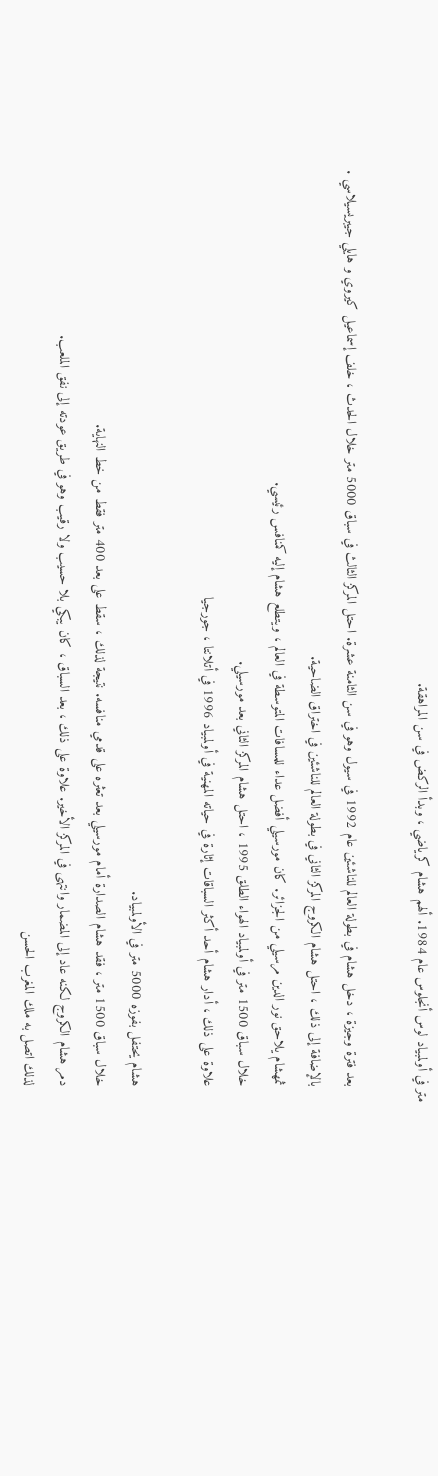متر في أولمبياد لوس أنجلوس عام 1984. ألهم هشام كرياضي ، وبدأ الركض في سن المراهقة.

    بعد فترة وجيزة ، دخل هشام في بطولة العالم للناشئين عام 1992 في سيول وهو في سن الثامنة عشرة. احتل المركز الثالث في سباق 5000 متر خلال الحدث ، خلف إسماعيل كيروي و هايلي جيبريسيلاسي .
    بالإضافة إلى ذلك ، احتل هشام الكروج المركز الثاني في بطولة العالم للناشئين في اختراق الضاحية.
    ثمهشام يلاحق نور الدين مرسيلي من الجزائر. كان مورسيلي أفضل عداء للمسافات المتوسطة في العالم ، ويتطلع هشام إليه كمنافس رئيسي.
    خلال سباق 1500 متر في أولمبياد الهواء الطلق 1995 ، احتل هشام المركز الثاني بعد مورسيلي.
    علاوة على ذلك ، أدار هشام أحد أكثر السباقات إثارة في حياته المهنية في أولمبياد 1996 في أتلانتا ، جورجيا

    هشام يحتفل بفوزه 5000 متر في الأولمبياد.
    خلال سباق 1500 متر ، فقد هشام الصدارة أمام مورسيلي بعد تعثره على قدمي منافسه. نتيجة لذلك ، سقط على بعد 400 متر فقط من خط النهاية.
    دمر هشام الكروج لكنه عاد إلى المضمار وانتهى في المركز الأخير. علاوة على ذلك ، بعد السباق ، كان يبكي بلا حسيب ولا رقيب وهو في طريق عودته إلى نفق الملعب.
    لذلك اتصل به ملك المغرب الحسن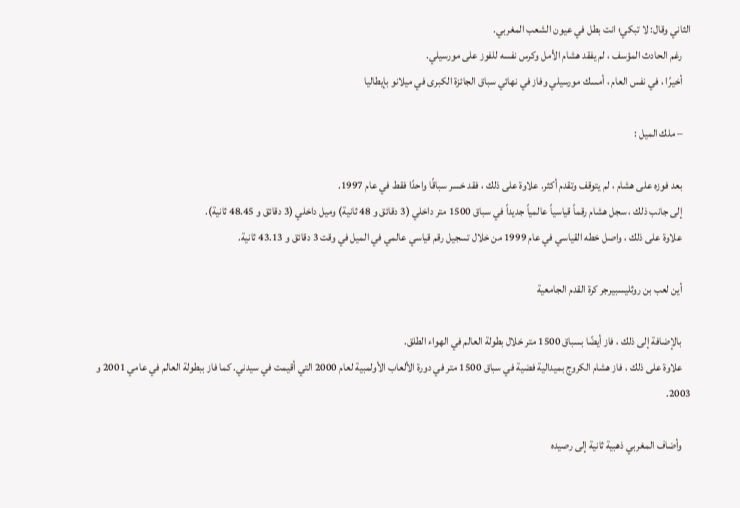الثاني وقال: لا تبكي؛ انت بطل في عيون الشعب المغربي.
    رغم الحادث المؤسف ، لم يفقد هشام الأمل وكرس نفسه للفوز على مورسيلي.
    أخيرًا ، في نفس العام ، أمسك مورسيلي وفاز في نهائي سباق الجائزة الكبرى في ميلانو بإيطاليا

    – ملك الميل :

    بعد فوزه على هشام ، لم يتوقف وتقدم أكثر. علاوة على ذلك ، فقد خسر سباقًا واحدًا فقط في عام 1997.
    إلى جانب ذلك ، سجل هشام رقماً قياسياً عالمياً جديداً في سباق 1500 متر داخلي (3 دقائق و 48 ثانية) وميل داخلي (3 دقائق و 48.45 ثانية).
    علاوة على ذلك ، واصل خطه القياسي في عام 1999 من خلال تسجيل رقم قياسي عالمي في الميل في وقت 3 دقائق و 43.13 ثانية.

    أين لعب بن روثليسبيرجر كرة القدم الجامعية

    بالإضافة إلى ذلك ، فاز أيضًا بسباق 1500 متر خلال بطولة العالم في الهواء الطلق.
    علاوة على ذلك ، فاز هشام الكروج بميدالية فضية في سباق 1500 متر في دورة الألعاب الأولمبية لعام 2000 التي أقيمت في سيدني. كما فاز ببطولة العالم في عامي 2001 و 2003.

    وأضاف المغربي ذهبية ثانية إلى رصيده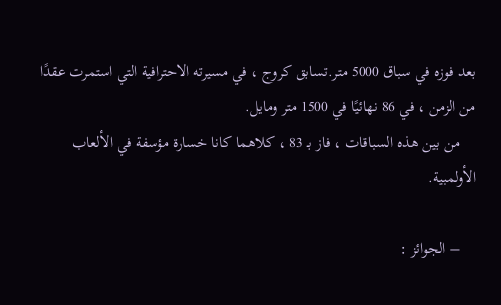بعد فوزه في سباق 5000 متر.تسابق كروج ، في مسيرته الاحترافية التي استمرت عقدًا من الزمن ، في 86 نهائيًا في 1500 متر ومايل.
    من بين هذه السباقات ، فاز بـ 83 ، كلاهما كانا خسارة مؤسفة في الألعاب الأولمبية.

    – الجوائز :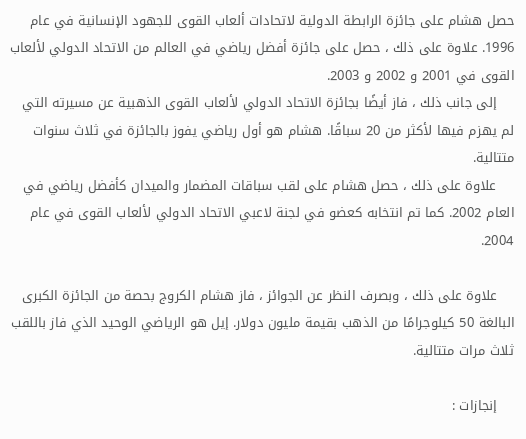حصل هشام على جائزة الرابطة الدولية لاتحادات ألعاب القوى للجهود الإنسانية في عام 1996. علاوة على ذلك ، حصل على جائزة أفضل رياضي في العالم من الاتحاد الدولي لألعاب القوى في 2001 و 2002 و 2003.
    إلى جانب ذلك ، فاز أيضًا بجائزة الاتحاد الدولي لألعاب القوى الذهبية عن مسيرته التي لم يهزم فيها لأكثر من 20 سباقًا. هشام هو أول رياضي يفوز بالجائزة في ثلاث سنوات متتالية.
    علاوة على ذلك ، حصل هشام على لقب سباقات المضمار والميدان كأفضل رياضي في العام 2002. كما تم انتخابه كعضو في لجنة لاعبي الاتحاد الدولي لألعاب القوى في عام 2004.

    علاوة على ذلك ، وبصرف النظر عن الجوائز ، فاز هشام الكروج بحصة من الجائزة الكبرى البالغة 50 كيلوجرامًا من الذهب بقيمة مليون دولار. إيل هو الرياضي الوحيد الذي فاز باللقب ثلاث مرات متتالية.

    إنجازات :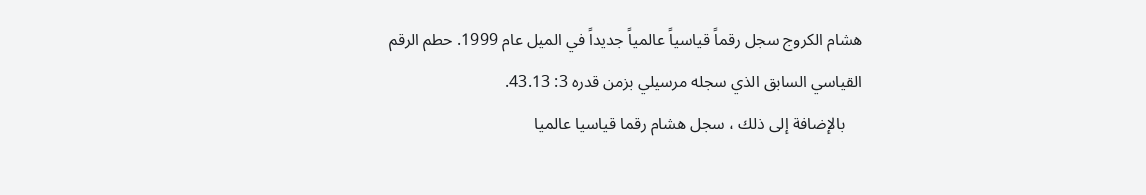هشام الكروج سجل رقماً قياسياً عالمياً جديداً في الميل عام 1999. حطم الرقم القياسي السابق الذي سجله مرسيلي بزمن قدره 3: 43.13.
    بالإضافة إلى ذلك ، سجل هشام رقما قياسيا عالميا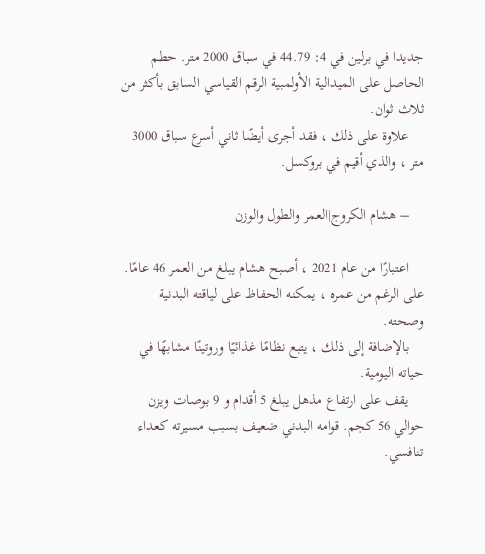جديدا في برلين في 4: 44.79 في سباق 2000 متر. حطم الحاصل على الميدالية الأولمبية الرقم القياسي السابق بأكثر من ثلاث ثوان.
    علاوة على ذلك ، فقد أجرى أيضًا ثاني أسرع سباق 3000 متر ، والذي أقيم في بروكسل.

    – هشام الكروج|العمر والطول والوزن

    اعتبارًا من عام 2021 ، أصبح هشام يبلغ من العمر 46 عامًا. على الرغم من عمره ، يمكنه الحفاظ على لياقته البدنية وصحته.
    بالإضافة إلى ذلك ، يتبع نظامًا غذائيًا وروتينًا مشابهًا في حياته اليومية.
    يقف على ارتفاع مذهل يبلغ 5 أقدام و 9 بوصات ويزن حوالي 56 كجم. قوامه البدني ضعيف بسبب مسيرته كعداء تنافسي.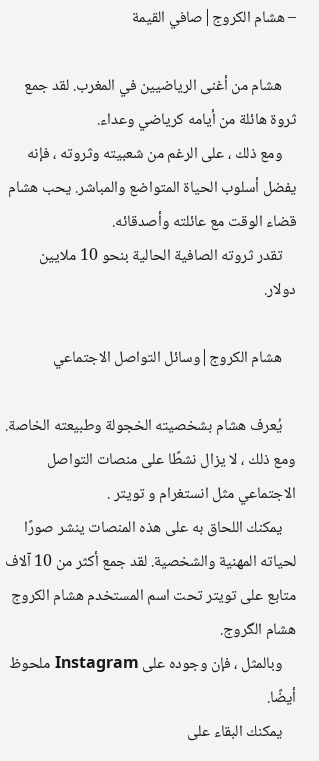– هشام الكروج|صافي القيمة

    هشام من أغنى الرياضيين في المغرب. لقد جمع ثروة هائلة من أيامه كرياضي وعداء.
    ومع ذلك ، على الرغم من شعبيته وثروته ، فإنه يفضل أسلوب الحياة المتواضع والمباشر. يحب هشام قضاء الوقت مع عائلته وأصدقائه.
    تقدر ثروته الصافية الحالية بنحو 10 ملايين دولار.

    هشام الكروج|وسائل التواصل الاجتماعي

    يُعرف هشام بشخصيته الخجولة وطبيعته الخاصة. ومع ذلك ، لا يزال نشطًا على منصات التواصل الاجتماعي مثل انستغرام و تويتر .
    يمكنك اللحاق به على هذه المنصات ينشر صورًا لحياته المهنية والشخصية. لقد جمع أكثر من 10 آلاف متابع على تويتر تحت اسم المستخدم هشام الكروج هشام الگروج.
    وبالمثل ، فإن وجوده على Instagram ملحوظ أيضًا.
    يمكنك البقاء على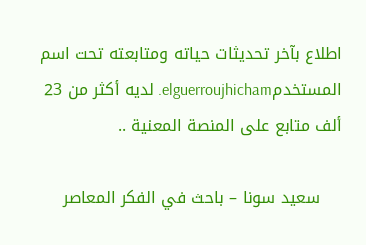اطلاع بآخر تحديثات حياته ومتابعته تحت اسم المستخدمelguerroujhicham. لديه أكثر من 23 ألف متابع على المنصة المعنية ..

    سعيد سونا – باحث في الفكر المعاصر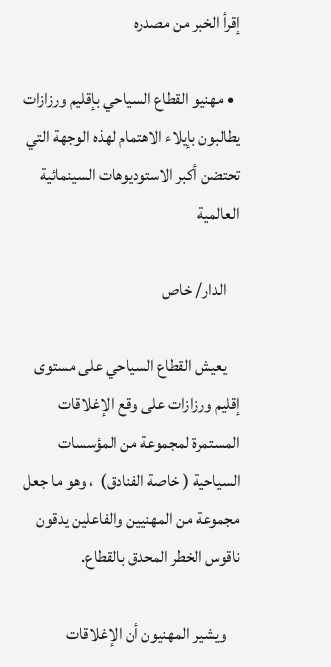إقرأ الخبر من مصدره

  • مهنيو القطاع السياحي بإقليم ورزازات يطالبون بإيلاء الاهتمام لهذه الوجهة التي تحتضن أكبر الاستوديوهات السينمائية العالمية

    الدار/ خاص

    يعيش القطاع السياحي على مستوى إقليم ورزازات على وقع الإغلاقات المستمرة لمجموعة من المؤسسات السياحية ( خاصة الفنادق)  ، وهو ما جعل مجموعة من المهنيين والفاعلين يدقون ناقوس الخطر المحدق بالقطاع.

    ويشير المهنيون أن الإغلاقات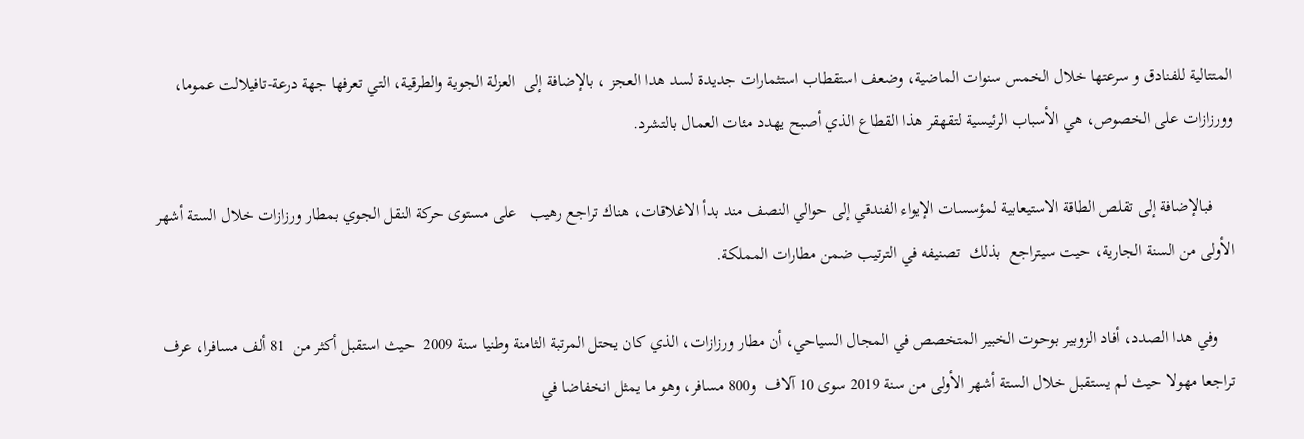المتتالية للفنادق و سرعتها خلال الخمس سنوات الماضية، وضعف استقطاب استثمارات جديدة لسد هدا العجز ، بالإضافة إلى  العزلة الجوية والطرقية، التي تعرفها جهة درعة-تافيلالت عموما، وورزازات على الخصوص، هي الأسباب الرئيسية لتقهقر هذا القطاع الذي أصبح يهدد مئات العمال بالتشرد.

     فبالإضافة إلى تقلص الطاقة الاستيعابية لمؤسسات الإيواء الفندقي إلى حوالي النصف مند بدأ الاغلاقات، هناك تراجع رهيب   على مستوى حركة النقل الجوي بمطار ورزازات خلال الستة أشهر الأولى من السنة الجارية، حيت سيتراجع  بذلك  تصنيفه في الترتيب ضمن مطارات المملكة.

    وفي هدا الصدد، أفاد الزوبير بوحوت الخبير المتخصص في المجال السياحي، أن مطار ورزازات، الذي كان يحتل المرتبة الثامنة وطنيا سنة 2009  حيث استقبل أكثر من  81 ألف مسافرا، عرف تراجعا مهولا حيث لم يستقبل خلال الستة أشهر الأولى من سنة 2019 سوى 10 آلاف  و800 مسافر، وهو ما يمثل انخفاضا في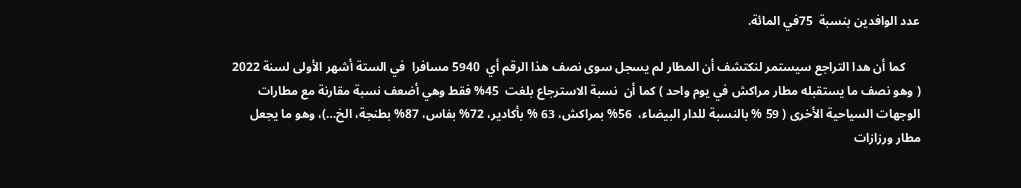عدد الوافدين بنسبة  75في المائة.

     كما أن هدا التراجع سيستمر لنكتشف أن المطار لم يسجل سوى نصف هذا الرقم أي  5940 مسافرا  في الستة أشهر الأولى لسنة 2022 ( وهو نصف ما يستقبله مطار مراكش في يوم واحد ) كما أن  نسبة الاسترجاع بلغت  45% فقط وهي أضعف نسبة مقارنة مع مطارات الوجهات السياحية الأخرى ( 59 % بالنسبة للدار البيضاء،  56% بمراكش، 63 % بأكادير، 72% بفاس، 87% بطنجة، الخ…)، وهو ما يجعل مطار ورزازات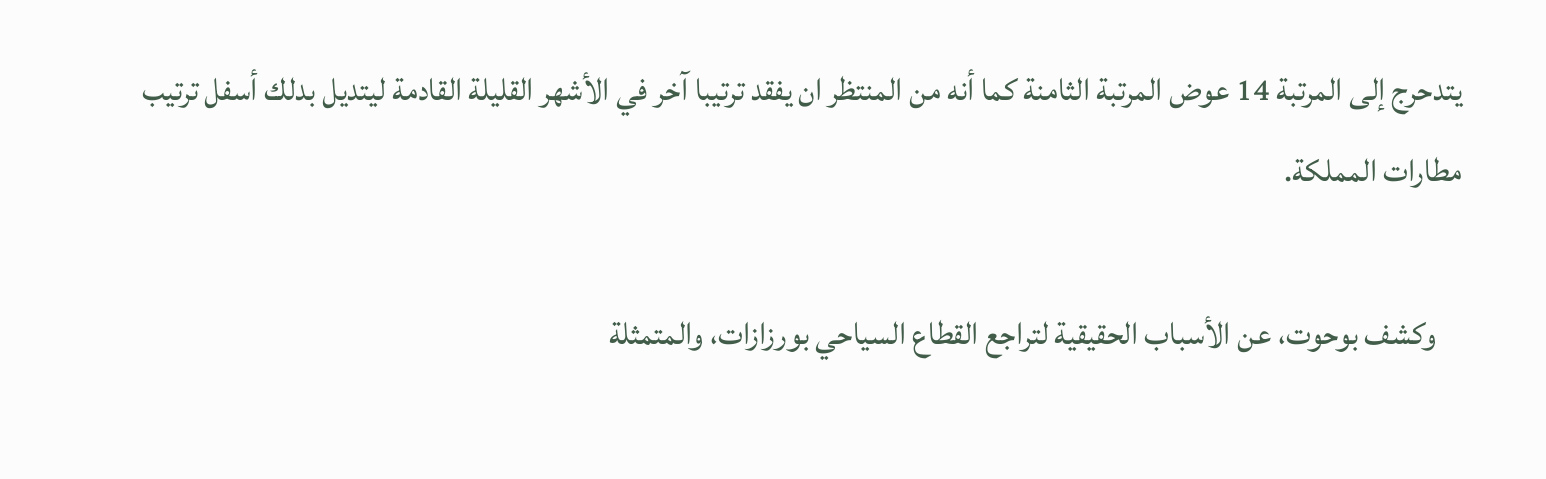يتدحرج إلى المرتبة 14 عوض المرتبة الثامنة كما أنه من المنتظر ان يفقد ترتيبا آخر في الأشهر القليلة القادمة ليتديل بدلك أسفل ترتيب مطارات المملكة.

    وكشف بوحوت، عن الأسباب الحقيقية لتراجع القطاع السياحي بورزازات، والمتمثلة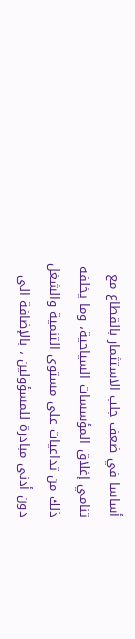أساسا في ضعف جلب الاستثمار بالقطاع مع تنامي إغلاق المؤسسات السياحية، وما يخلفه ذلك من تداعيات على مستوى التنمية والشغل دون أدنى مبادرة للمسؤولين ، بالإضافة الى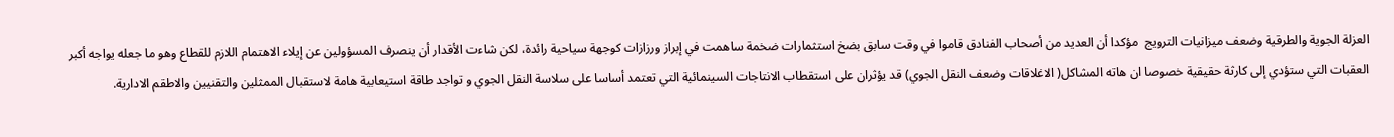العزلة الجوية والطرقية وضعف ميزانيات الترويج  مؤكدا أن العديد من أصحاب الفنادق قاموا في وقت سابق بضخ استثمارات ضخمة ساهمت في إبراز ورزازات كوجهة سياحية رائدة، لكن شاءت الأقدار أن ينصرف المسؤولين عن إيلاء الاهتمام اللازم للقطاع وهو ما جعله يواجه أكبر العقبات التي ستؤدي إلى كارثة حقيقية خصوصا ان هاته المشاكل( الاغلاقات وضعف النقل الجوي) قد يؤثران على استقطاب الانتاجات السينمائية التي تعتمد أساسا على سلاسة النقل الجوي و تواجد طاقة استيعابية هامة لاستقبال الممثلين والتقنيين والاطقم الادارية.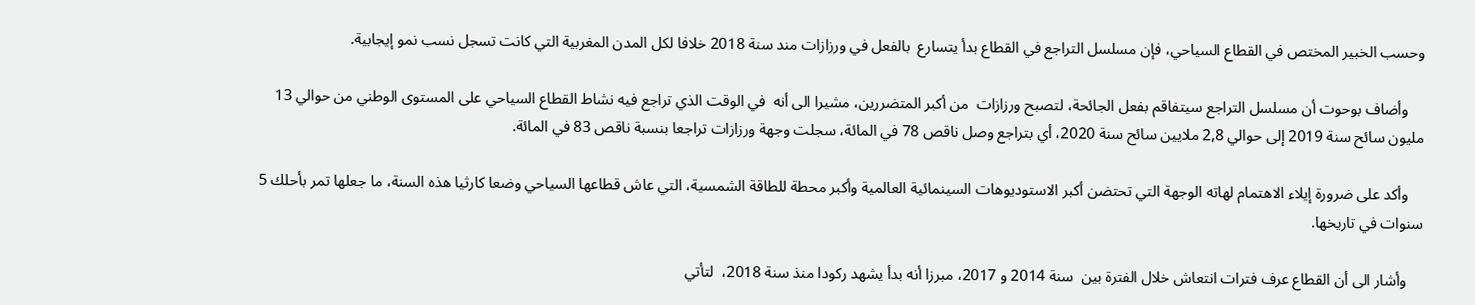وحسب الخبير المختص في القطاع السياحي، فإن مسلسل التراجع في القطاع بدأ يتسارع  بالفعل في ورزازات مند سنة 2018 خلافا لكل المدن المغربية التي كانت تسجل نسب نمو إيجابية.

    وأضاف بوحوت أن مسلسل التراجع سيتفاقم بفعل الجائحة، لتصبح ورزازات  من أكبر المتضررين، مشيرا الى أنه  في الوقت الذي تراجع فيه نشاط القطاع السياحي على المستوى الوطني من حوالي 13 مليون سائح سنة 2019 إلى حوالي 2,8 ملايين سائح سنة 2020، أي بتراجع وصل ناقص 78 في المائة، سجلت وجهة ورزازات تراجعا بنسبة ناقص 83 في المائة.

    وأكد على ضرورة إيلاء الاهتمام لهاته الوجهة التي تحتضن أكبر الاستوديوهات السينمائية العالمية وأكبر محطة للطاقة الشمسية، التي عاش قطاعها السياحي وضعا كارثيا هذه السنة، ما جعلها تمر بأحلك 5 سنوات في تاريخها.

    وأشار الى أن القطاع عرف فترات انتعاش خلال الفترة بين  سنة 2014 و 2017، مبرزا أنه بدأ يشهد ركودا منذ سنة 2018،  لتأتي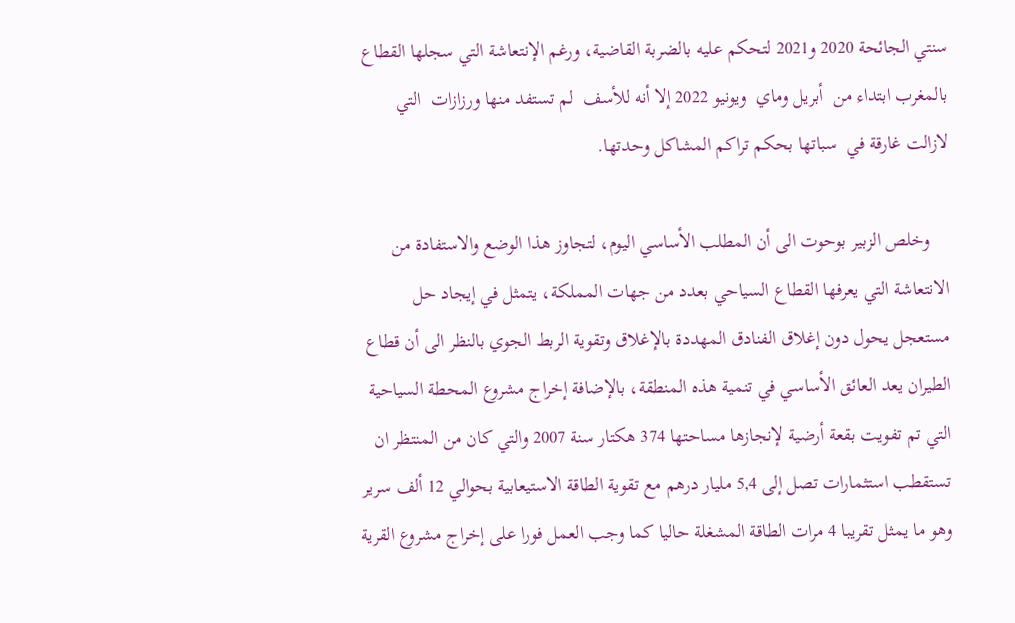سنتي الجائحة 2020 و2021 لتحكم عليه بالضربة القاضية، ورغم الإنتعاشة التي سجلها القطاع بالمغرب ابتداء من  أبريل وماي  ويونيو 2022 إلا أنه للأسف  لم تستفد منها ورزازات  التي لازالت غارقة في  سباتها بحكم تراكم المشاكل وحدتها.

    وخلص الزبير بوحوت الى أن المطلب الأساسي اليوم، لتجاوز هذا الوضع والاستفادة من الانتعاشة التي يعرفها القطاع السياحي بعدد من جهات المملكة، يتمثل في إيجاد حل مستعجل يحول دون إغلاق الفنادق المهددة بالإغلاق وتقوية الربط الجوي بالنظر الى أن قطاع الطيران يعد العائق الأساسي في تنمية هذه المنطقة، بالإضافة إخراج مشروع المحطة السياحية التي تم تفويت بقعة أرضية لإنجازها مساحتها 374 هكتار سنة 2007 والتي كان من المنتظر ان تستقطب استثمارات تصل إلى 5,4 مليار درهم مع تقوية الطاقة الاستيعابية بحوالي 12 ألف سرير وهو ما يمثل تقريبا 4 مرات الطاقة المشغلة حاليا كما وجب العمل فورا على إخراج مشروع القرية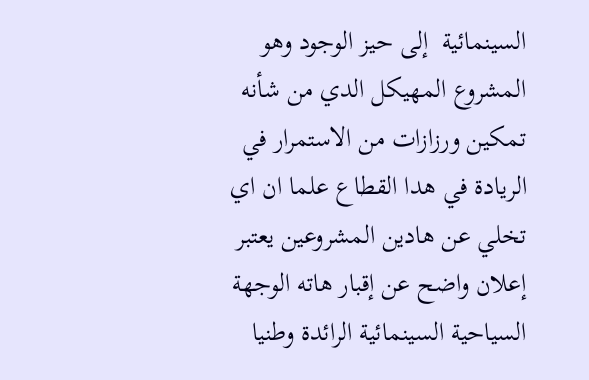السينمائية  إلى حيز الوجود وهو المشروع المهيكل الدي من شأنه تمكين ورزازات من الاستمرار في الريادة في هدا القطاع علما ان اي تخلي عن هادين المشروعين يعتبر إعلان واضح عن إقبار هاته الوجهة السياحية السينمائية الرائدة وطنيا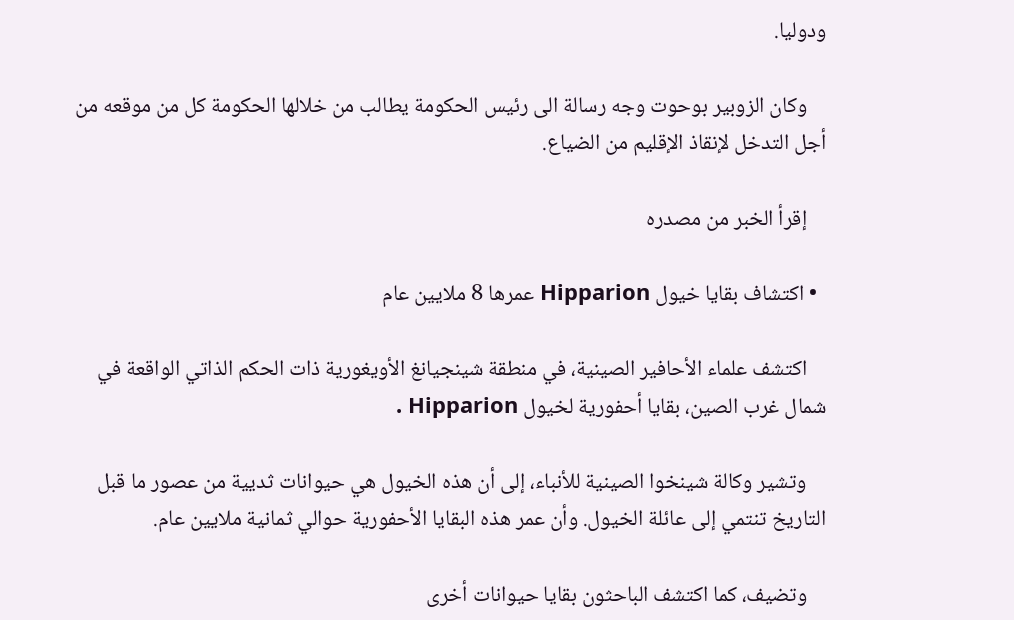ودوليا.

    وكان الزوبير بوحوت وجه رسالة الى رئيس الحكومة يطالب من خلالها الحكومة كل من موقعه من أجل التدخل لإنقاذ الإقليم من الضياع.

    إقرأ الخبر من مصدره

  • اكتشاف بقايا خيول Hipparion عمرها 8 ملايين عام

    اكتشف علماء الأحافير الصينية، في منطقة شينجيانغ الأويغورية ذات الحكم الذاتي الواقعة في شمال غرب الصين، بقايا أحفورية لخيول Hipparion .

    وتشير وكالة شينخوا الصينية للأنباء، إلى أن هذه الخيول هي حيوانات ثديية من عصور ما قبل التاريخ تنتمي إلى عائلة الخيول. وأن عمر هذه البقايا الأحفورية حوالي ثمانية ملايين عام.

    وتضيف، كما اكتشف الباحثون بقايا حيوانات أخرى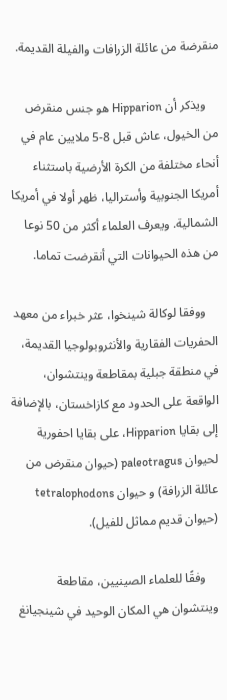منقرضة من عائلة الزرافات والفيلة القديمة.

    ويذكر أن Hipparion هو جنس منقرض من الخيول، عاش قبل 8-5 ملايين عام في أنحاء مختلفة من الكرة الأرضية باستثناء أمريكا الجنوبية وأستراليا، ظهر أولا في أمريكا الشمالية. ويعرف العلماء أكثر من 50 نوعا من هذه الحيوانات التي أنقرضت تماما.

    ووفقا لوكالة شينخوا، عثر خبراء من معهد الحفريات الفقارية والأنثروبولوجيا القديمة، في منطقة جبلية بمقاطعة وينتشوان، الواقعة على الحدود مع كازاخستان، بالإضافة إلى بقايا Hipparion، على بقايا احفورية لحيوان paleotragus (حيوان منقرض من عائلة الزرافة) و حيوان tetralophodons (حيوان قديم مماثل للفيل).

    وفقًا للعلماء الصينيين، مقاطعة وينتشوان هي المكان الوحيد في شينجيانغ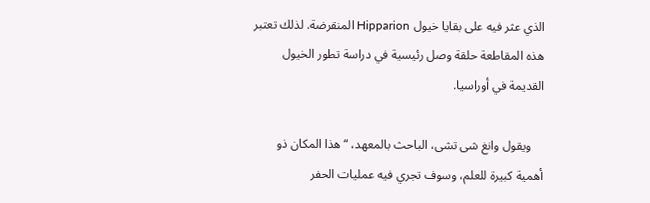الذي عثر فيه على بقايا خيول Hipparion المنقرضة. لذلك تعتبر هذه المقاطعة حلقة وصل رئيسية في دراسة تطور الخيول القديمة في أوراسيا.

    ويقول وانغ شى تشى، الباحث بالمعهد، “هذا المكان ذو أهمية كبيرة للعلم، وسوف تجري فيه عمليات الحفر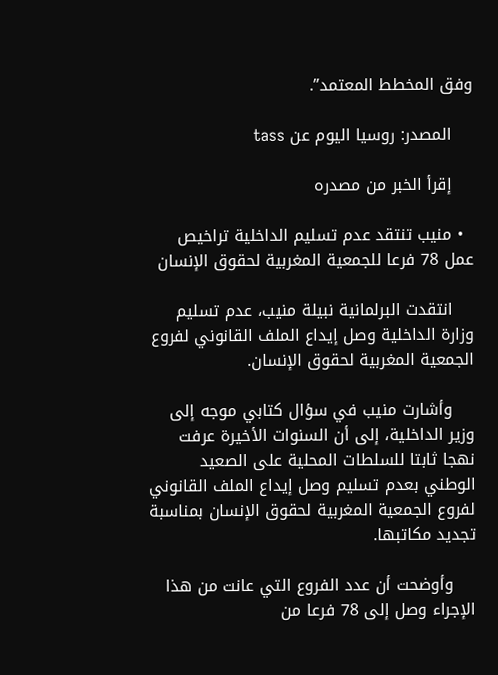وفق المخطط المعتمد”.

    المصدر: روسيا اليوم عن tass

    إقرأ الخبر من مصدره

  • منيب تنتقد عدم تسليم الداخلية تراخيص عمل 78 فرعا للجمعية المغربية لحقوق الإنسان

    انتقدت البرلمانية نبيلة منيب، عدم تسليم وزارة الداخلية وصل إيداع الملف القانوني لفروع الجمعية المغربية لحقوق الإنسان.

    وأشارت منيب في سؤال كتابي موجه إلى وزير الداخلية، إلى أن السنوات الأخيرة عرفت نهجا ثابتا للسلطات المحلية على الصعيد الوطني بعدم تسليم وصل إيداع الملف القانوني لفروع الجمعية المغربية لحقوق الإنسان بمناسبة تجديد مكاتبها.

    وأوضحت أن عدد الفروع التي عانت من هذا الإجراء وصل إلى 78 فرعا من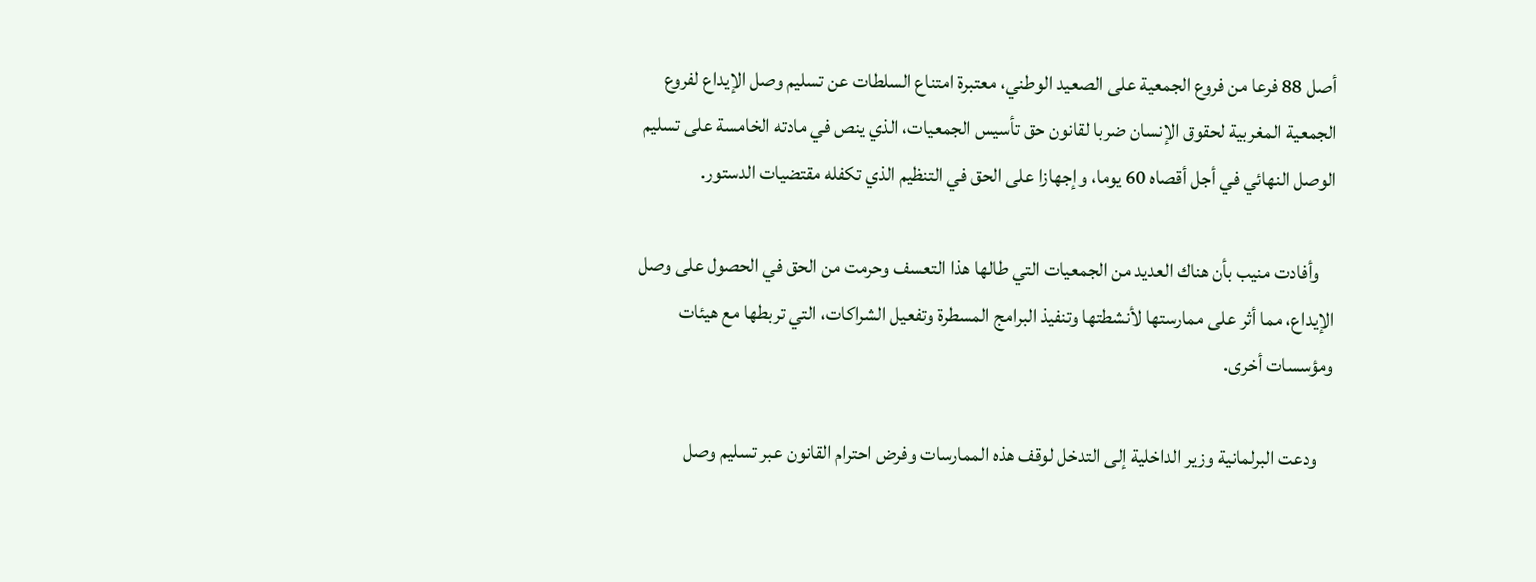أصل 88 فرعا من فروع الجمعية على الصعيد الوطني، معتبرة امتناع السلطات عن تسليم وصل الإيداع لفروع الجمعية المغربية لحقوق الإنسان ضربا لقانون حق تأسيس الجمعيات، الذي ينص في مادته الخامسة على تسليم الوصل النهائي في أجل أقصاه 60 يوما، وإجهازا على الحق في التنظيم الذي تكفله مقتضيات الدستور.

    وأفادت منيب بأن هناك العديد من الجمعيات التي طالها هذا التعسف وحرمت من الحق في الحصول على وصل الإيداع، مما أثر على ممارستها لأنشطتها وتنفيذ البرامج المسطرة وتفعيل الشراكات، التي تربطها مع هيئات ومؤسسات أخرى.

    ودعت البرلمانية وزير الداخلية إلى التدخل لوقف هذه الممارسات وفرض احترام القانون عبر تسليم وصل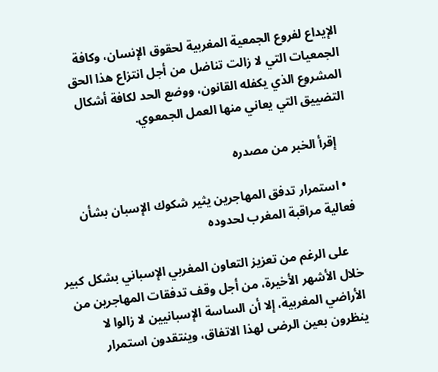الإيداع لفروع الجمعية المغربية لحقوق الإنسان، وكافة الجمعيات التي لا زالت تناضل من أجل انتزاع هذا الحق المشروع الذي يكفله القانون، ووضع الحد لكافة أشكال التضييق التي يعاني منها العمل الجمعوي.

    إقرأ الخبر من مصدره

  • استمرار تدفق المهاجرين يثير شكوك الإسبان بشأن فعالية مراقبة المغرب لحدوده

    على الرغم من تعزيز التعاون المغربي الإسباني بشكل كبير خلال الأشهر الأخيرة، من أجل وقف تدفقات المهاجرين من الأراضي المغربية، إلا أن الساسة الإسبانيين لا زالوا لا ينظرون بعين الرضى لهذا الاتفاق، وينتقدون استمرار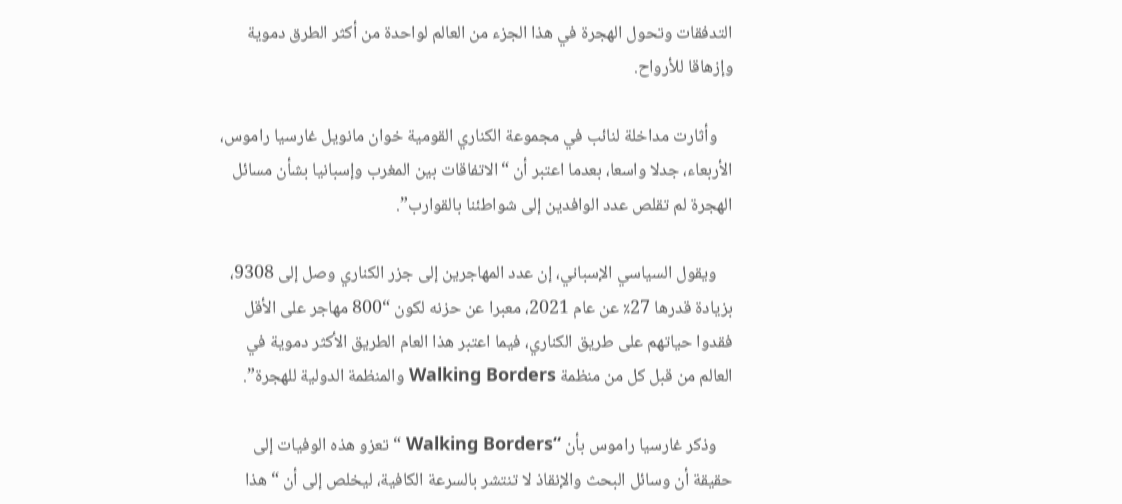التدفقات وتحول الهجرة في هذا الجزء من العالم لواحدة من أكثر الطرق دموية وإزهاقا للأرواح.

    وأثارت مداخلة لنائب في مجموعة الكناري القومية خوان مانويل غارسيا راموس، الأربعاء، جدلا واسعا، بعدما اعتبر أن “الاتفاقات بين المغرب وإسبانيا بشأن مسائل الهجرة لم تقلص عدد الوافدين إلى شواطئنا بالقوارب”.

    ويقول السياسي الإسباني، إن عدد المهاجرين إلى جزر الكناري وصل إلى 9308، بزيادة قدرها 27٪ عن عام 2021، معبرا عن حزنه لكون “800 مهاجر على الأقل فقدوا حياتهم على طريق الكناري، فيما اعتبر هذا العام الطريق الأكثر دموية في العالم من قبل كل من منظمة Walking Borders والمنظمة الدولية للهجرة”.

    وذكر غارسيا راموس بأن “Walking Borders “تعزو هذه الوفيات إلى حقيقة أن وسائل البحث والإنقاذ لا تنتشر بالسرعة الكافية، ليخلص إلى أن “هذا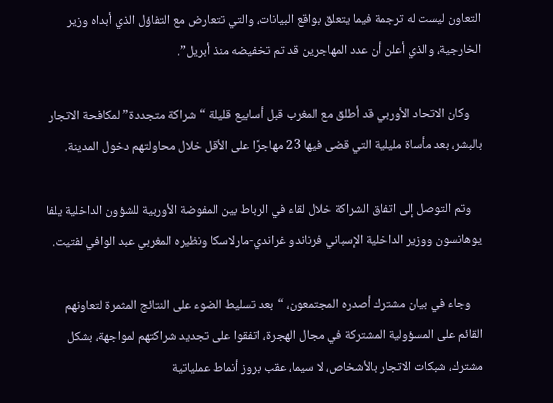التعاون ليست له ترجمة فيما يتعلق بواقع البيانات، والتي تتعارض مع التفاؤل الذي أبداه وزير الخارجية، والذي أعلن أن عدد المهاجرين قد تم تخفيضه منذ أبريل”.

    وكان الاتحاد الأوربي قد أطلق مع المغرب قبل أسابيع قليلة “شراكة متجددة” لمكافحة الاتجار بالبشر، بعد مأساة مليلية التي قضى فيها 23 مهاجرًا على الأقل خلال محاولتهم دخول المدينة.

    وتم التوصل إلى اتفاق الشراكة خلال لقاء في الرباط بين المفوضة الأوربية للشؤون الداخلية يلفا يوهانسون ووزير الداخلية الإسباني فرناندو غراندي-مارلاسكا ونظيره المغربي عبد الوافي لفتيت.

    وجاء في بيان مشترك أصدره المجتمعون، “بعد تسليط الضوء على النتائج المثمرة لتعاونهم القائم على المسؤولية المشتركة في مجال الهجرة، اتفقوا على تجديد شراكتهم لمواجهة، بشكل مشترك، شبكات الاتجار بالأشخاص، لا سيما، عقب بروز أنماط عملياتية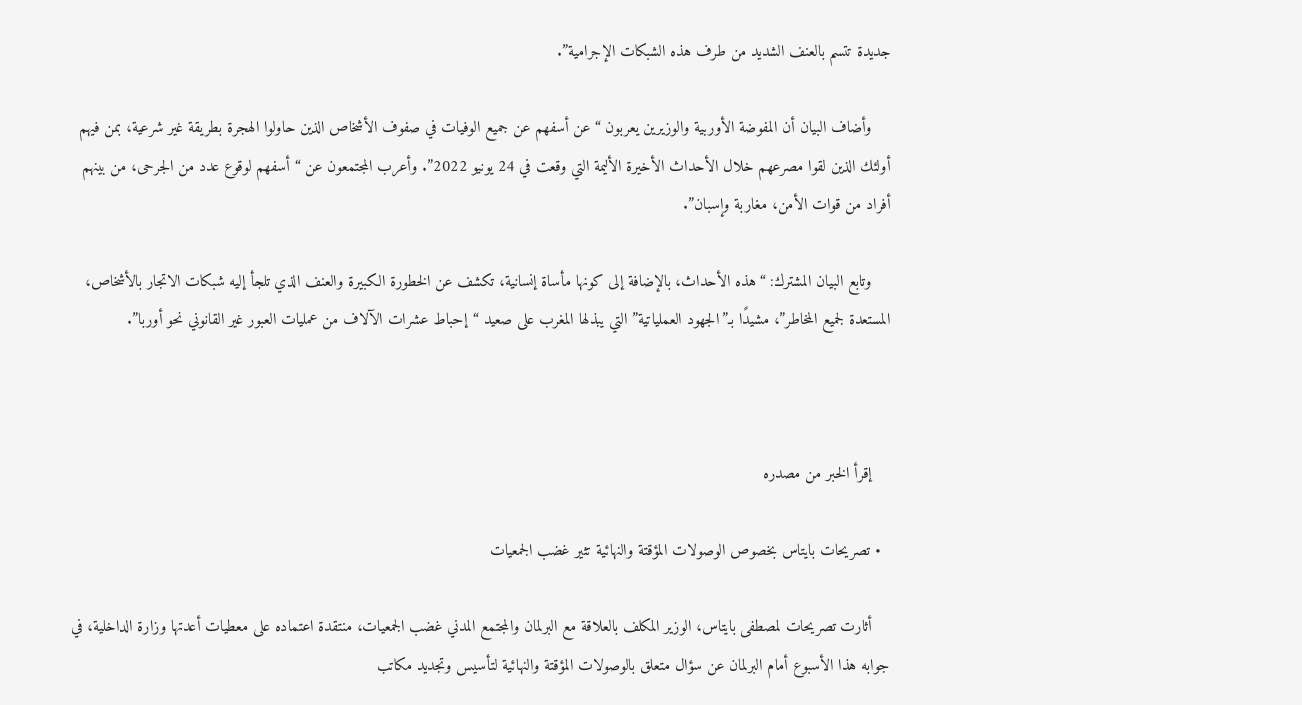جديدة تتسم بالعنف الشديد من طرف هذه الشبكات الإجرامية”.

    وأضاف البيان أن المفوضة الأوربية والوزيرين يعربون “عن أسفهم عن جميع الوفيات في صفوف الأشخاص الذين حاولوا الهجرة بطريقة غير شرعية، بمن فيهم أولئك الذين لقوا مصرعهم خلال الأحداث الأخيرة الأليمة التي وقعت في 24 يونيو 2022”. وأعرب المجتمعون عن “أسفهم لوقوع عدد من الجرحى، من بينهم أفراد من قوات الأمن، مغاربة وإسبان”.

    وتابع البيان المشترك: “هذه الأحداث، بالإضافة إلى كونها مأساة إنسانية، تكشف عن الخطورة الكبيرة والعنف الذي تلجأ إليه شبكات الاتجار بالأشخاص، المستعدة لجميع المخاطر”، مشيدًا بـ”الجهود العملياتية” التي يبذلها المغرب على صعيد “إحباط عشرات الآلاف من عمليات العبور غير القانوني نحو أوربا”.



    إقرأ الخبر من مصدره

  • تصريحات بايتاس بخصوص الوصولات المؤقتة والنهائية تثير غضب الجمعيات

    أثارت تصريحات لمصطفى بايتاس، الوزير المكلف بالعلاقة مع البرلمان والمجتمع المدني غضب الجمعيات، منتقدة اعتماده على معطيات أعدتها وزارة الداخلية، في جوابه هذا الأسبوع أمام البرلمان عن سؤال متعلق بالوصولات المؤقتة والنهائية لتأسيس وتجديد مكاتب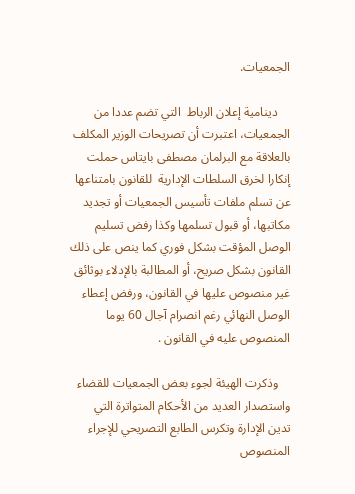الجمعيات.

    دينامية إعلان الرباط  التي تضم عددا من الجمعيات، اعتبرت أن تصريحات الوزير المكلف بالعلاقة مع البرلمان مصطفى بايتاس حملت إنكارا لخرق السلطات الإدارية  للقانون بامتناعها عن تسلم ملفات تأسيس الجمعيات أو تجديد مكاتبها، أو قبول تسلمها وكذا رفض تسليم الوصل المؤقت بشكل فوري كما ينص على ذلك القانون بشكل صريح، أو المطالبة بالإدلاء بوثائق غير منصوص عليها في القانون، ورفض إعطاء الوصل النهائي رغم انصرام آجال 60 يوما المنصوص عليه في القانون .

    وذكرت الهيئة لجوء بعض الجمعيات للقضاء واستصدار العديد من الأحكام المتواترة التي تدين الإدارة وتكرس الطابع التصريحي للإجراء المنصوص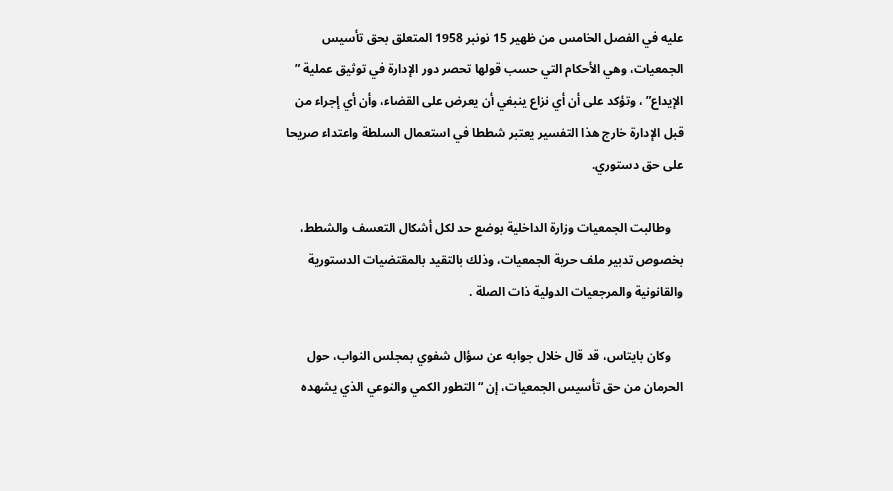عليه في الفصل الخامس من ظهير 15 نونبر 1958 المتعلق بحق تأسيس الجمعيات، وهي الأحكام التي حسب قولها تحصر دور الإدارة في توثيق عملية ” الإيداع” ، وتؤكد على أن أي نزاع ينبغي أن يعرض على القضاء، وأن أي إجراء من قبل الإدارة خارج هذا التفسير يعتبر شططا في استعمال السلطة واعتداء صريحا على حق دستوري.

    وطالبت الجمعيات وزارة الداخلية بوضع حد لكل أشكال التعسف والشطط، بخصوص تدبير ملف حرية الجمعيات، وذلك بالتقيد بالمقتضيات الدستورية والقانونية والمرجعيات الدولية ذات الصلة .

    وكان بايتاس، قد قال خلال جوابه عن سؤال شفوي بمجلس النواب، حول الحرمان من حق تأسيس الجمعيات، إن “التطور الكمي والنوعي الذي يشهده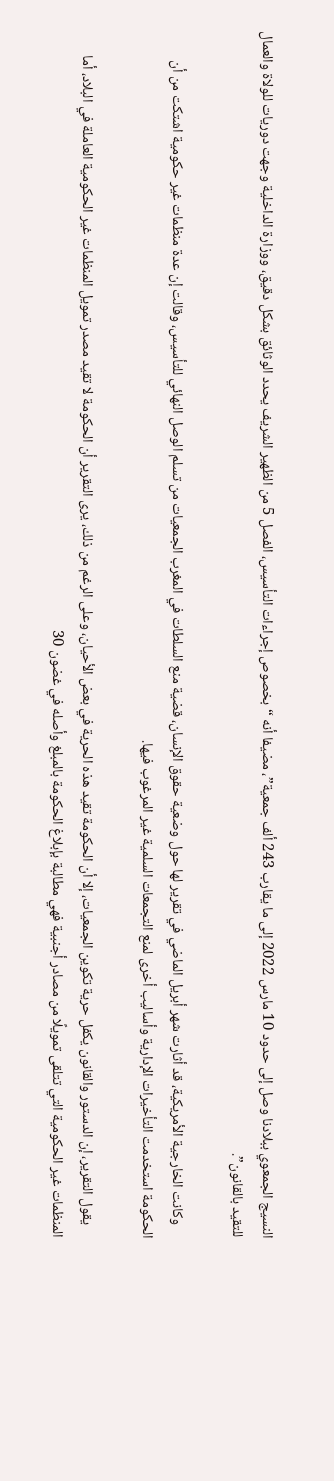النسيج الجمعوي ببلادنا وصل إلى حدود 10 مارس 2022 إلى ما يقارب 243 ألف جمعية”، مضيفا أنه “بخصوص إجراءات التأسيس، الفصل 5 من الظهير الشريف يحدد الوثائق بشكل دقيق، ووزارة الداخلية وجهت دوريات للولاة والعمال للتقيد بالقانون”.

    وكانت الخارجية الأمريكية، قد أثارت شهر أبريل الماضي في تقرير لها حول وضعية حقوق الإنسان، قضية منع السلطات في المغرب الجمعيات من تسلم الوصل النهائي للتأسيس، وقالت إن عدة منظمات غير حكومية اشتكت من أن الحكومة استخدمت التأخيرات الإدارية وأساليب أخرى لمنع التجمعات السلمية غير المرغوب فيها.

    يقول التقرير، إن الدستور والقانون يكفل حرية تكوين الجمعيات، إلا أن الحكومة تقيد هذه الحرية في بعض الأحيان، وعلى الرغم من ذلك، يرى التقرير أن الحكومة لا تقيد مصدر تمويل المنظمات غير الحكومية العاملة في البلاد، أما المنظمات غير الحكومية التي تتلقى تمويلًا من مصادر أجنبية فهي مطالبة بإبلاغ الحكومة بالمبلغ وأصله في غضون 30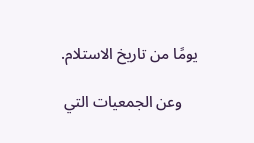يومًا من تاريخ الاستلام.

    وعن الجمعيات التي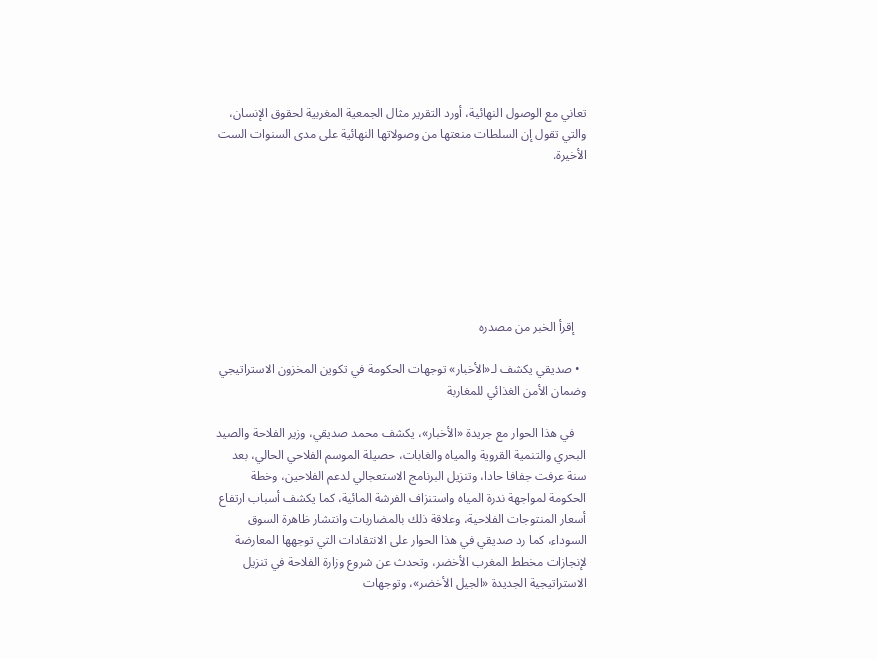تعاني مع الوصول النهائية، أورد التقرير مثال الجمعية المغربية لحقوق الإنسان، والتي تقول إن السلطات منعتها من وصولاتها النهائية على مدى السنوات الست الأخيرة.







    إقرأ الخبر من مصدره

  • صديقي يكشف لـ«الأخبار» توجهات الحكومة في تكوين المخزون الاستراتيجي وضمان الأمن الغذائي للمغاربة

    في هذا الحوار مع جريدة «الأخبار»، يكشف محمد صديقي، وزير الفلاحة والصيد البحري والتنمية القروية والمياه والغابات، حصيلة الموسم الفلاحي الحالي، بعد سنة عرفت جفافا حادا، وتنزيل البرنامج الاستعجالي لدعم الفلاحين، وخطة الحكومة لمواجهة ندرة المياه واستنزاف الفرشة المائية، كما يكشف أسباب ارتفاع أسعار المنتوجات الفلاحية، وعلاقة ذلك بالمضاربات وانتشار ظاهرة السوق السوداء، كما رد صديقي في هذا الحوار على الانتقادات التي توجهها المعارضة لإنجازات مخطط المغرب الأخضر، وتحدث عن شروع وزارة الفلاحة في تنزيل الاستراتيجية الجديدة «الجيل الأخضر»، وتوجهات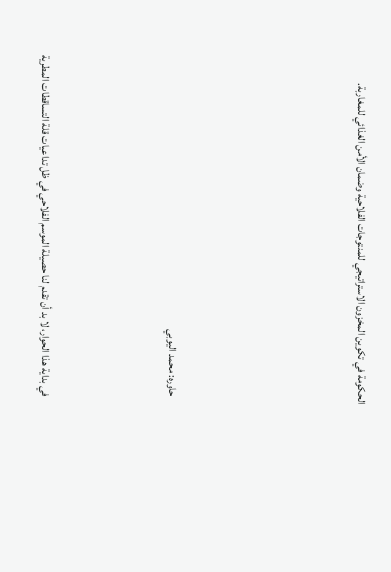الحكومة في تكوين المخزون الاستراتيجي للمنتوجات الفلاحية وضمان الأمن الغذائي للمغاربة.





    حاوره: محمد اليوبي



    في بداية هذا الحوار، لا بد أن تقدم لنا حصيلة الموسم الفلاحي في ظل تداعيات قلة التساقطات المطرية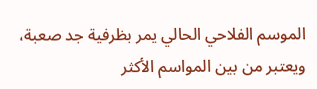الموسم الفلاحي الحالي يمر بظرفية جد صعبة، ويعتبر من بين المواسم الأكثر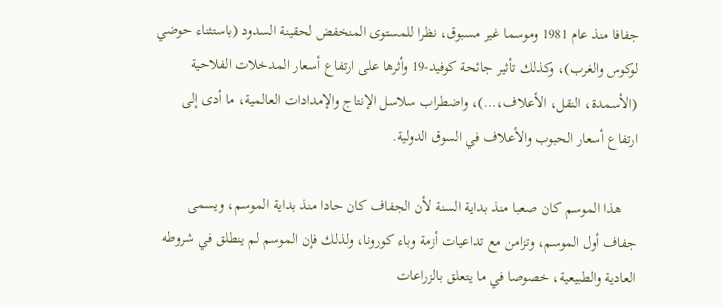جفافا منذ عام 1981 وموسما غير مسبوق، نظرا للمستوى المنخفض لحقينة السدود (باستثناء حوضي لوكوس والغرب)، وكذلك تأثير جائحة كوفيد-19 وأثرها على ارتفاع أسعار المدخلات الفلاحية (الأسمدة، النقل، الأعلاف،…)، واضطراب سلاسل الإنتاج والإمدادات العالمية، ما أدى إلى ارتفاع أسعار الحبوب والأعلاف في السوق الدولية.

    هذا الموسم كان صعبا منذ بداية السنة لأن الجفاف كان حادا منذ بداية الموسم، ويسمى جفاف أول الموسم، وتزامن مع تداعيات أزمة وباء كورونا، ولذلك فإن الموسم لم ينطلق في شروطه العادية والطبيعية، خصوصا في ما يتعلق بالزراعات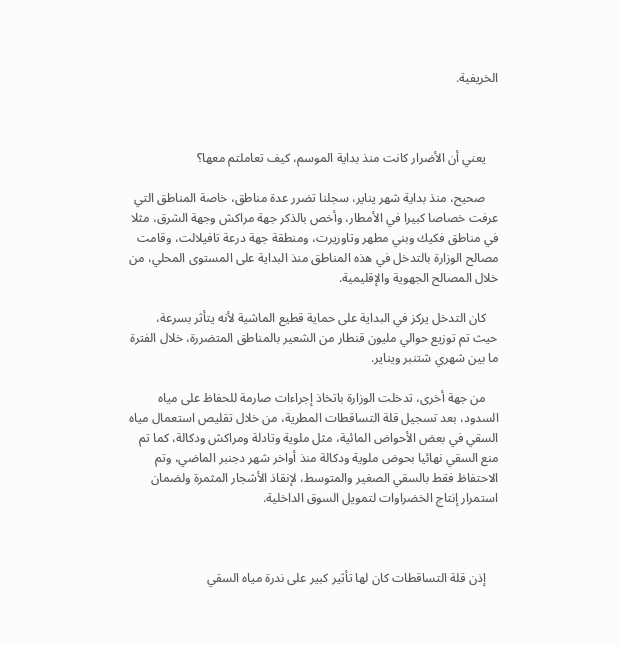الخريفية.



    يعني أن الأضرار كانت منذ بداية الموسم، كيف تعاملتم معها؟

    صحيح، منذ بداية شهر يناير، سجلنا تضرر عدة مناطق، خاصة المناطق التي عرفت خصاصا كبيرا في الأمطار، وأخص بالذكر جهة مراكش وجهة الشرق، مثلا في مناطق فكيك وبني مطهر وتاوريرت، ومنطقة جهة درعة تافيلالت، وقامت مصالح الوزارة بالتدخل في هذه المناطق منذ البداية على المستوى المحلي، من خلال المصالح الجهوية والإقليمية.

    كان التدخل يركز في البداية على حماية قطيع الماشية لأنه يتأثر بسرعة، حيث تم توزيع حوالي مليون قنطار من الشعير بالمناطق المتضررة، خلال الفترة ما بين شهري شتنبر ويناير.

    من جهة أخرى، تدخلت الوزارة باتخاذ إجراءات صارمة للحفاظ على مياه السدود، بعد تسجيل قلة التساقطات المطرية، من خلال تقليص استعمال مياه السقي في بعض الأحواض المائية، مثل ملوية وتادلة ومراكش ودكالة، كما تم منع السقي نهائيا بحوض ملوية ودكالة منذ أواخر شهر دجنبر الماضي، وتم الاحتفاظ فقط بالسقي الصغير والمتوسط، لإنقاذ الأشجار المثمرة ولضمان استمرار إنتاج الخضراوات لتمويل السوق الداخلية.



    إذن قلة التساقطات كان لها تأثير كبير على ندرة مياه السقي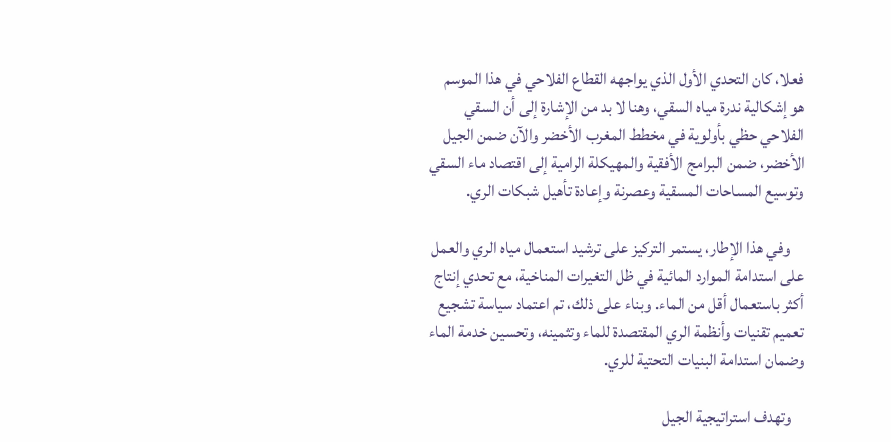فعلا، كان التحدي الأول الذي يواجهه القطاع الفلاحي في هذا الموسم هو إشكالية ندرة مياه السقي، وهنا لا بد من الإشارة إلى أن السقي الفلاحي حظي بأولوية في مخطط المغرب الأخضر والآن ضمن الجيل الأخضر، ضمن البرامج الأفقية والمهيكلة الرامية إلى اقتصاد ماء السقي وتوسيع المساحات المسقية وعصرنة وإعادة تأهيل شبكات الري.

    وفي هذا الإطار، يستمر التركيز على ترشيد استعمال مياه الري والعمل على استدامة الموارد المائية في ظل التغيرات المناخية، مع تحدي إنتاج أكثر باستعمال أقل من الماء. وبناء على ذلك، تم اعتماد سياسة تشجيع تعميم تقنيات وأنظمة الري المقتصدة للماء وتثمينه، وتحسين خدمة الماء وضمان استدامة البنيات التحتية للري.

    وتهدف استراتيجية الجيل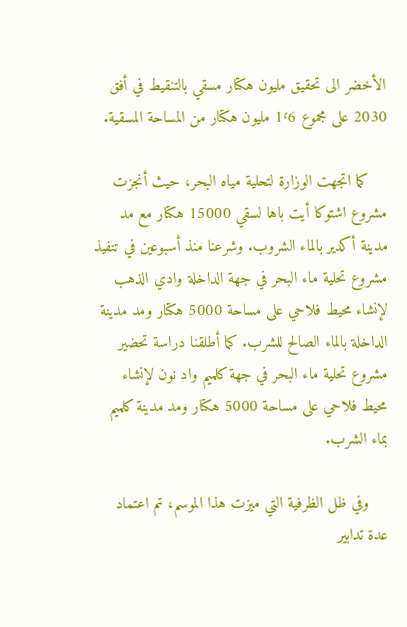الأخضر الى تحقيق مليون هكتار مسقي بالتنقيط في أفق 2030 على مجموع 1٬6 مليون هكتار من المساحة المسقية.

    كما اتجهت الوزارة لتحلية مياه البحر، حيث أنجزت مشروع اشتوكا أيت باها لسقي 15000 هكتار مع مد مدينة أكدير بالماء الشروب. وشرعنا منذ أسبوعين في تنفيذ مشروع تحلية ماء البحر في جهة الداخلة وادي الذهب لإنشاء محيط فلاحي على مساحة 5000 هكتار ومد مدينة الداخلة بالماء الصالح للشرب. كما أطلقنا دراسة تحضير مشروع تحلية ماء البحر في جهة كلميم واد نون لإنشاء محيط فلاحي على مساحة 5000 هكتار ومد مدينة كلميم بماء الشرب.

    وفي ظل الظرفية التي ميزت هذا الموسم، تم اعتماد عدة تدابير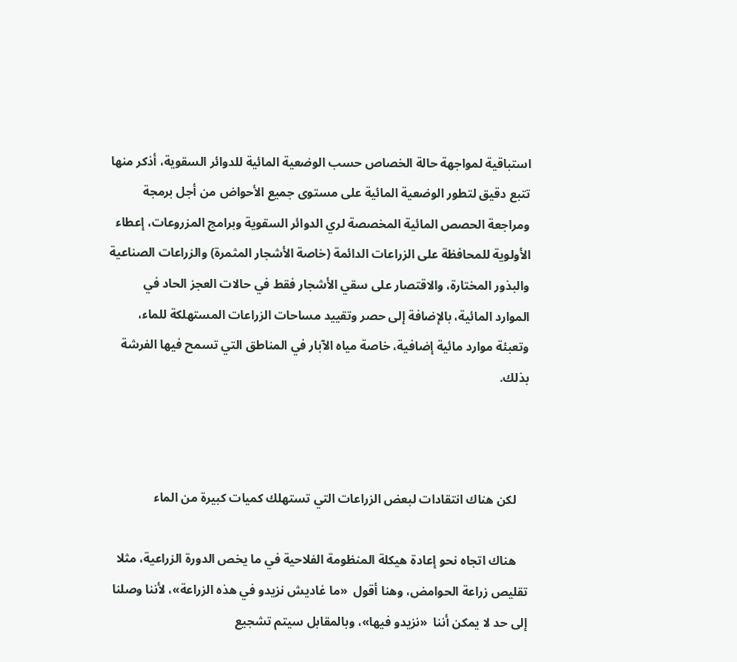استباقية لمواجهة حالة الخصاص حسب الوضعية المائية للدوائر السقوية، أذكر منها تتبع دقيق لتطور الوضعية المائية على مستوى جميع الأحواض من أجل برمجة ومراجعة الحصص المائية المخصصة لري الدوائر السقوية وبرامج المزروعات، إعطاء الأولوية للمحافظة على الزراعات الدائمة (خاصة الأشجار المثمرة) والزراعات الصناعية والبذور المختارة، والاقتصار على سقي الأشجار فقط في حالات العجز الحاد في الموارد المائية، بالإضافة إلى حصر وتقييد مساحات الزراعات المستهلكة للماء، وتعبئة موارد مائية إضافية، خاصة مياه الآبار في المناطق التي تسمح فيها الفرشة بذلك.



    لكن هناك انتقادات لبعض الزراعات التي تستهلك كميات كبيرة من الماء

    هناك اتجاه نحو إعادة هيكلة المنظومة الفلاحية في ما يخص الدورة الزراعية، مثلا تقليص زراعة الحوامض، وهنا أقول  «ما غاديش نزيدو في هذه الزراعة»، لأننا وصلنا إلى حد لا يمكن أننا  «نزيدو فيها»، وبالمقابل سيتم تشجيع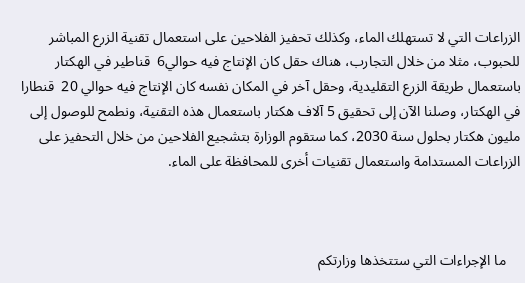الزراعات التي لا تستهلك الماء، وكذلك تحفيز الفلاحين على استعمال تقنية الزرع المباشر للحبوب، مثلا من خلال التجارب، هناك حقل كان الإنتاج فيه حوالي6  قناطير في الهكتار باستعمال طريقة الزرع التقليدية، وحقل آخر في المكان نفسه كان الإنتاج فيه حوالي 20  قنطارا في الهكتار، وصلنا الآن إلى تحقيق 5 آلاف هكتار باستعمال هذه التقنية، ونطمح للوصول إلى مليون هكتار بحلول سنة 2030، كما ستقوم الوزارة بتشجيع الفلاحين من خلال التحفيز على الزراعات المستدامة واستعمال تقنيات أخرى للمحافظة على الماء.



    ما الإجراءات التي ستتخذها وزارتكم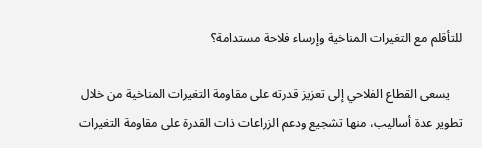للتأقلم مع التغيرات المناخية وإرساء فلاحة مستدامة؟

    يسعى القطاع الفلاحي إلى تعزيز قدرته على مقاومة التغيرات المناخية من خلال تطوير عدة أساليب، منها تشجيع ودعم الزراعات ذات القدرة على مقاومة التغيرات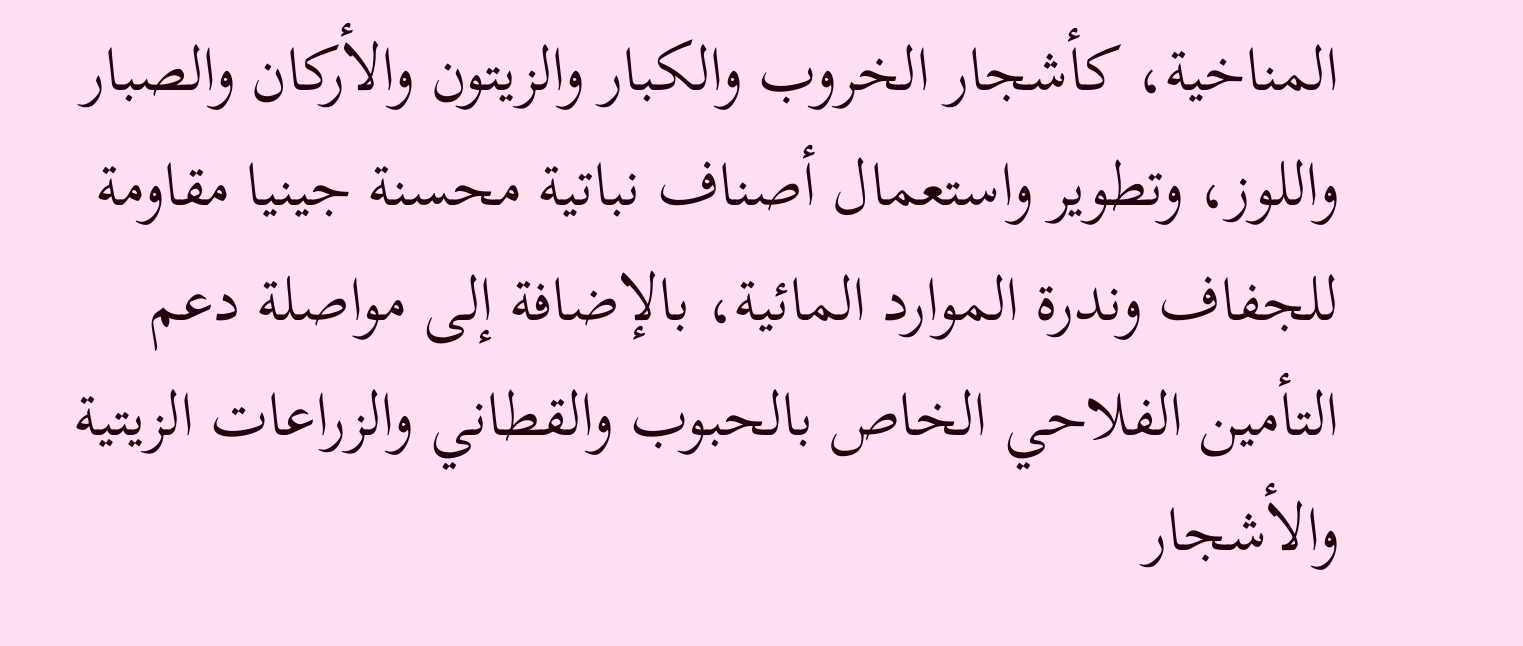المناخية، كأشجار الخروب والكبار والزيتون والأركان والصبار واللوز، وتطوير واستعمال أصناف نباتية محسنة جينيا مقاومة للجفاف وندرة الموارد المائية، بالإضافة إلى مواصلة دعم التأمين الفلاحي الخاص بالحبوب والقطاني والزراعات الزيتية والأشجار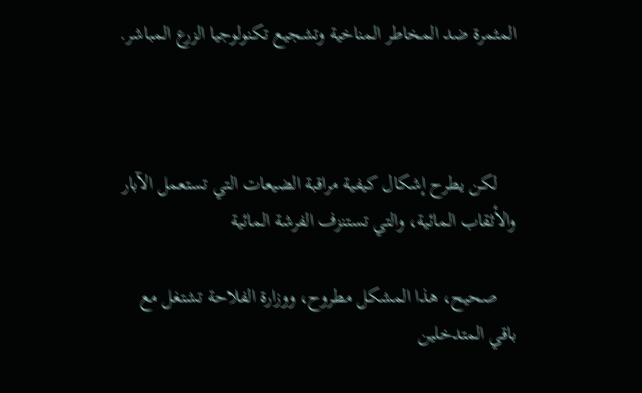المثمرة ضد المخاطر المناخية وتشجيع تكنولوجيا الزرع المباشر.



    لكن يطرح إشكال كيفية مراقبة الضيعات التي تستعمل الآبار والأثقاب المائية، والتي تستنزف الفرشة المائية

    صحيح، هذا المشكل مطروح، ووزارة الفلاحة تشتغل مع باقي المتدخلين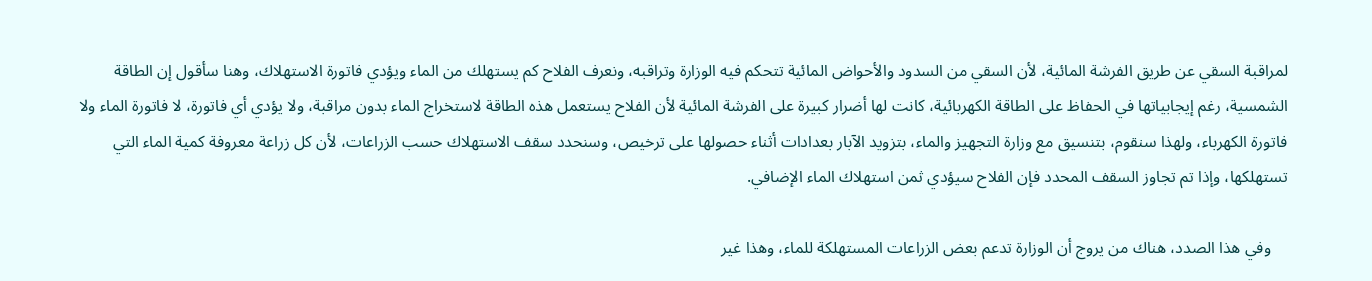لمراقبة السقي عن طريق الفرشة المائية، لأن السقي من السدود والأحواض المائية تتحكم فيه الوزارة وتراقبه، ونعرف الفلاح كم يستهلك من الماء ويؤدي فاتورة الاستهلاك، وهنا سأقول إن الطاقة الشمسية، رغم إيجابياتها في الحفاظ على الطاقة الكهربائية، كانت لها أضرار كبيرة على الفرشة المائية لأن الفلاح يستعمل هذه الطاقة لاستخراج الماء بدون مراقبة، ولا يؤدي أي فاتورة، لا فاتورة الماء ولا فاتورة الكهرباء، ولهذا سنقوم، بتنسيق مع وزارة التجهيز والماء، بتزويد الآبار بعدادات أثناء حصولها على ترخيص، وسنحدد سقف الاستهلاك حسب الزراعات، لأن كل زراعة معروفة كمية الماء التي تستهلكها، وإذا تم تجاوز السقف المحدد فإن الفلاح سيؤدي ثمن استهلاك الماء الإضافي.

    وفي هذا الصدد، هناك من يروج أن الوزارة تدعم بعض الزراعات المستهلكة للماء، وهذا غير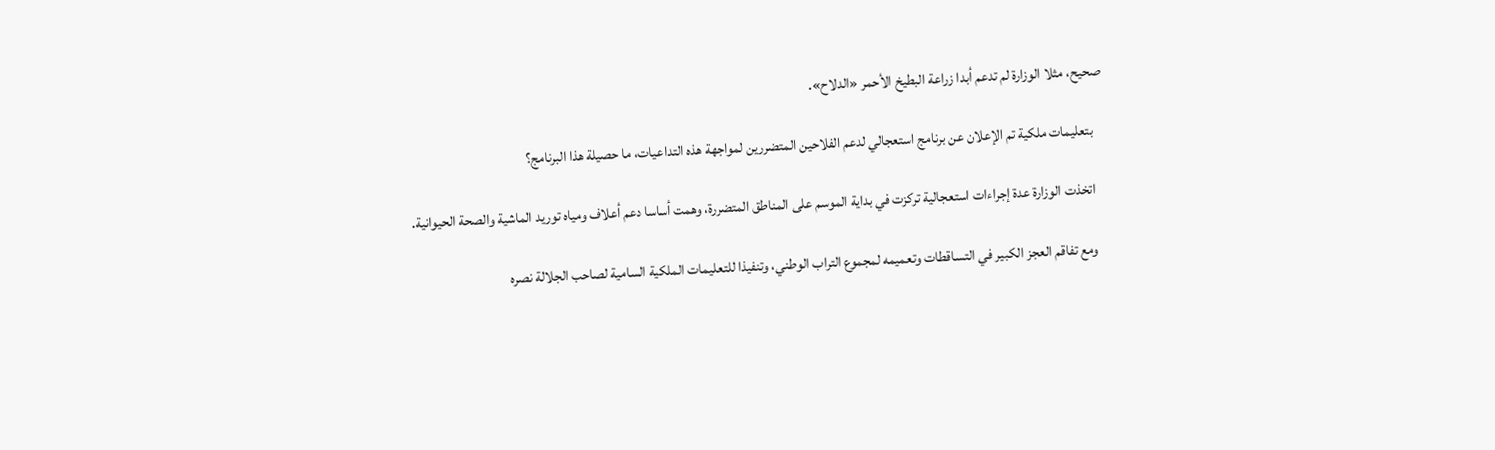صحيح، مثلا الوزارة لم تدعم أبدا زراعة البطيخ الأحمر «الدلاح».

    بتعليمات ملكية تم الإعلان عن برنامج استعجالي لدعم الفلاحين المتضررين لمواجهة هذه التداعيات، ما حصيلة هذا البرنامج؟

    اتخذت الوزارة عدة إجراءات استعجالية تركزت في بداية الموسم على المناطق المتضررة، وهمت أساسا دعم أعلاف ومياه توريد الماشية والصحة الحيوانية.

    ومع تفاقم العجز الكبير في التساقطات وتعميمه لمجموع التراب الوطني، وتنفيذا للتعليمات الملكية السامية لصاحب الجلالة نصره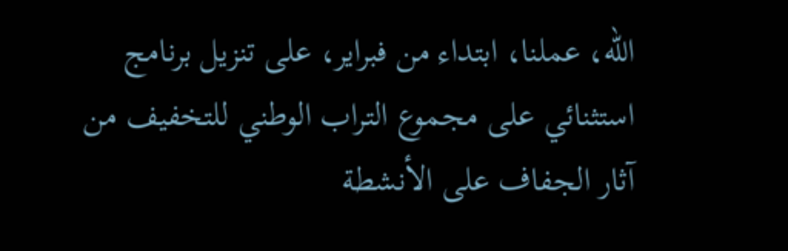الله، عملنا، ابتداء من فبراير، على تنزيل برنامج استثنائي على مجموع التراب الوطني للتخفيف من آثار الجفاف على الأنشطة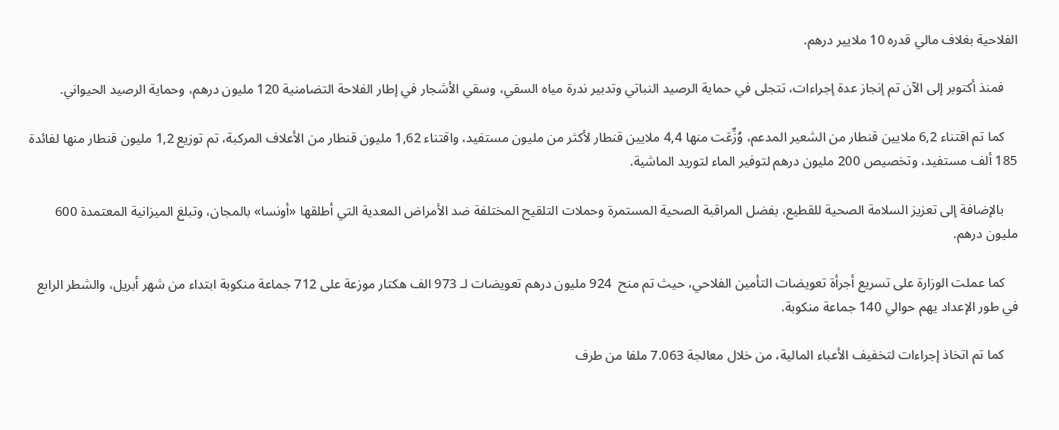الفلاحية بغلاف مالي قدره 10 ملايير درهم.

    فمنذ أكتوبر إلى الآن تم إنجاز عدة إجراءات، تتجلى في حماية الرصيد النباتي وتدبير ندرة مياه السقي، وسقي الأشجار في إطار الفلاحة التضامنية 120 مليون درهم، وحماية الرصيد الحيواني.

    كما تم اقتناء 6,2 ملايين قنطار من الشعير المدعم، وُزِّعَت منها 4,4 ملايين قنطار لأكثر من مليون مستفيد، واقتناء 1,62 مليون قنطار من الأعلاف المركبة، تم توزيع 1,2 مليون قنطار منها لفائدة 185 ألف مستفيد، وتخصيص 200 مليون درهم لتوفير الماء لتوريد الماشية.

    بالإضافة إلى تعزيز السلامة الصحية للقطيع، بفضل المراقبة الصحية المستمرة وحملات التلقيح المختلفة ضد الأمراض المعدية التي أطلقها «أونسا» بالمجان، وتبلغ الميزانية المعتمدة 600 مليون درهم.

    كما عملت الوزارة على تسريع أجرأة تعويضات التأمين الفلاحي، حيث تم منح  924 مليون درهم تعويضات لـ 973 الف هكتار موزعة على 712 جماعة منكوبة ابتداء من شهر أبريل، والشطر الرابع في طور الإعداد يهم حوالي 140 جماعة منكوبة.

    كما تم اتخاذ إجراءات لتخفيف الأعباء المالية، من خلال معالجة 7.063 ملفا من طرف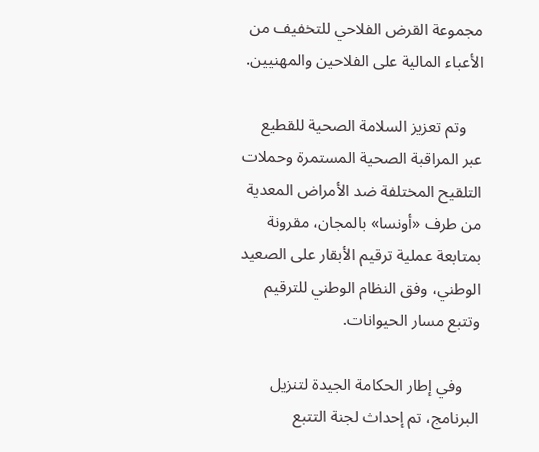مجموعة القرض الفلاحي للتخفيف من الأعباء المالية على الفلاحين والمهنيين.

    وتم تعزيز السلامة الصحية للقطيع عبر المراقبة الصحية المستمرة وحملات التلقيح المختلفة ضد الأمراض المعدية من طرف «أونسا» بالمجان، مقرونة بمتابعة عملية ترقيم الأبقار على الصعيد الوطني، وفق النظام الوطني للترقيم وتتبع مسار الحيوانات.

    وفي إطار الحكامة الجيدة لتنزيل البرنامج، تم إحداث لجنة التتبع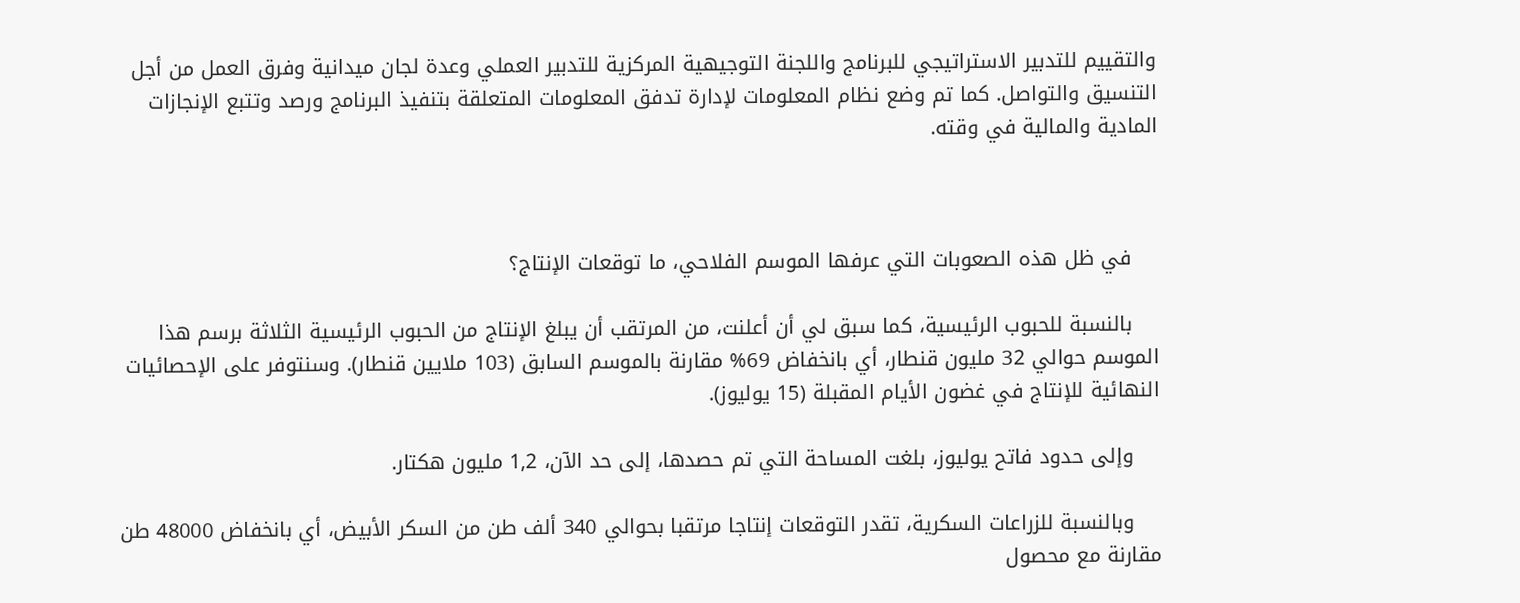والتقييم للتدبير الاستراتيجي للبرنامج واللجنة التوجيهية المركزية للتدبير العملي وعدة لجان ميدانية وفرق العمل من أجل التنسيق والتواصل. كما تم وضع نظام المعلومات لإدارة تدفق المعلومات المتعلقة بتنفيذ البرنامج ورصد وتتبع الإنجازات المادية والمالية في وقته.



    في ظل هذه الصعوبات التي عرفها الموسم الفلاحي، ما توقعات الإنتاج؟

    بالنسبة للحبوب الرئيسية، كما سبق لي أن أعلنت، من المرتقب أن يبلغ الإنتاج من الحبوب الرئيسية الثلاثة برسم هذا الموسم حوالي 32 مليون قنطار، أي بانخفاض 69% مقارنة بالموسم السابق (103 ملايين قنطار). وسنتوفر على الإحصائيات النهائية للإنتاج في غضون الأيام المقبلة (15 يوليوز).

    وإلى حدود فاتح يوليوز، بلغت المساحة التي تم حصدها، إلى حد الآن، 1,2 مليون هكتار.

    وبالنسبة للزراعات السكرية، تقدر التوقعات إنتاجا مرتقبا بحوالي 340 ألف طن من السكر الأبيض، أي بانخفاض 48000 طن مقارنة مع محصول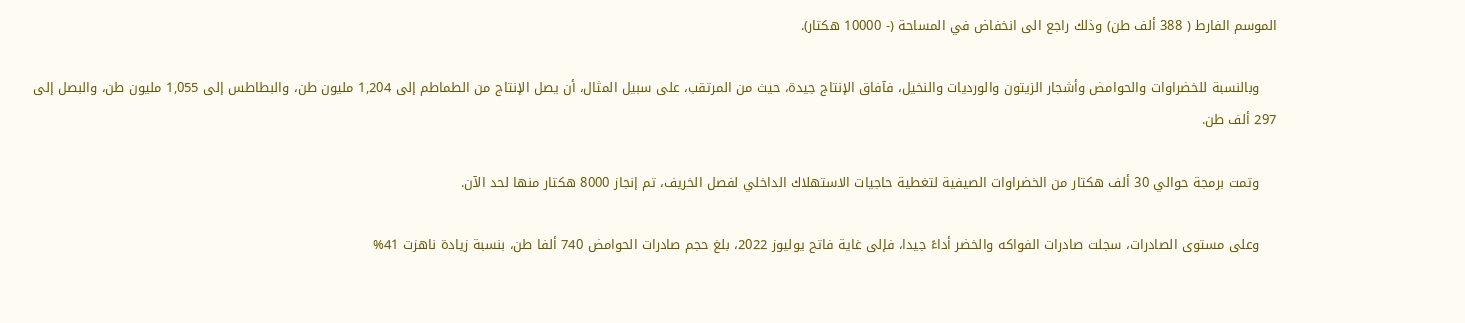الموسم الفارط ( 388 ألف طن) وذلك راجع الى انخفاض في المساحة (- 10000 هكتار).

    وبالنسبة للخضراوات والحوامض وأشجار الزيتون والورديات والنخيل، فآفاق الإنتاج جيدة، حيث من المرتقب، على سبيل المثال، أن يصل الإنتاج من الطماطم إلى 1,204 مليون طن، والبطاطس إلى 1,055 مليون طن، والبصل إلى 297 ألف طن.

    وتمت برمجة حوالي 30 ألف هكتار من الخضراوات الصيفية لتغطية حاجيات الاستهلاك الداخلي لفصل الخريف، تم إنجاز 8000 هكتار منها لحد الآن.

    وعلى مستوى الصادرات، سجلت صادرات الفواكه والخضر أداءً جيدا، فإلى غاية فاتح يوليوز 2022، بلغ حجم صادرات الحوامض 740 ألفا طن، بنسبة زيادة ناهزت 41%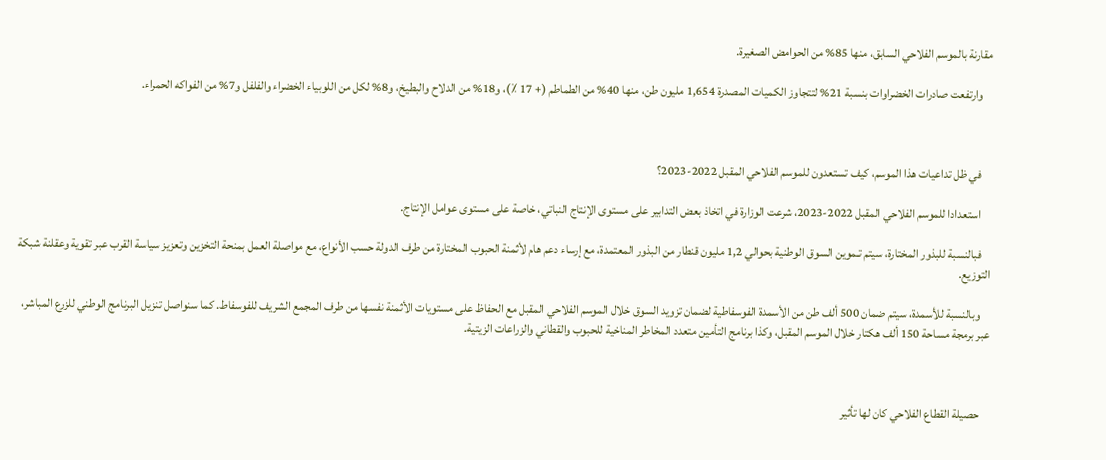مقارنة بالموسم الفلاحي السابق، منها 85% من الحوامض الصغيرة.

    وارتفعت صادرات الخضراوات بنسبة 21% لتتجاوز الكميات المصدرة 1,654 مليون طن، منها 40% من الطماطم (+ 17 ٪)، و18% من الدلاح والبطيخ، و8% لكل من اللوبياء الخضراء والفلفل و7% من الفواكه الحمراء.



    في ظل تداعيات هذا الموسم، كيف تستعدون للموسم الفلاحي المقبل 2022-2023؟

    استعدادا للموسم الفلاحي المقبل 2022-2023، شرعت الوزارة في اتخاذ بعض التدابير على مستوى الإنتاج النباتي، خاصة على مستوى عوامل الإنتاج.

    فبالنسبة للبذور المختارة، سيتم تـموين السوق الوطنية بحوالي 1,2 مليون قنطار من البذور المعتمدة، مع إرساء دعم هام لأثمنة الحبوب المختارة من طرف الدولة حسب الأنواع، مع مواصلة العمل بمنحة التخزين وتعزيز سياسة القرب عبر تقوية وعقلنة شبكة التوزيع.

    وبالنسبة للأسمدة، سيتم ضمان 500 ألف طن من الأسمدة الفوسفاطية لضمان تزويد السوق خلال الموسم الفلاحي المقبل مع الحفاظ على مستويات الأثمنة نفسها من طرف المجمع الشريف للفوسفاط. كما سنواصل تنزيل البرنامج الوطني للزرع المباشر، عبر برمجة مساحة 150 ألف هكتار خلال الموسم المقبل، وكذا برنامج التأمين متعدد المخاطر المناخية للحبوب والقطاني والزراعات الزيتية.



    حصيلة القطاع الفلاحي كان لها تأثير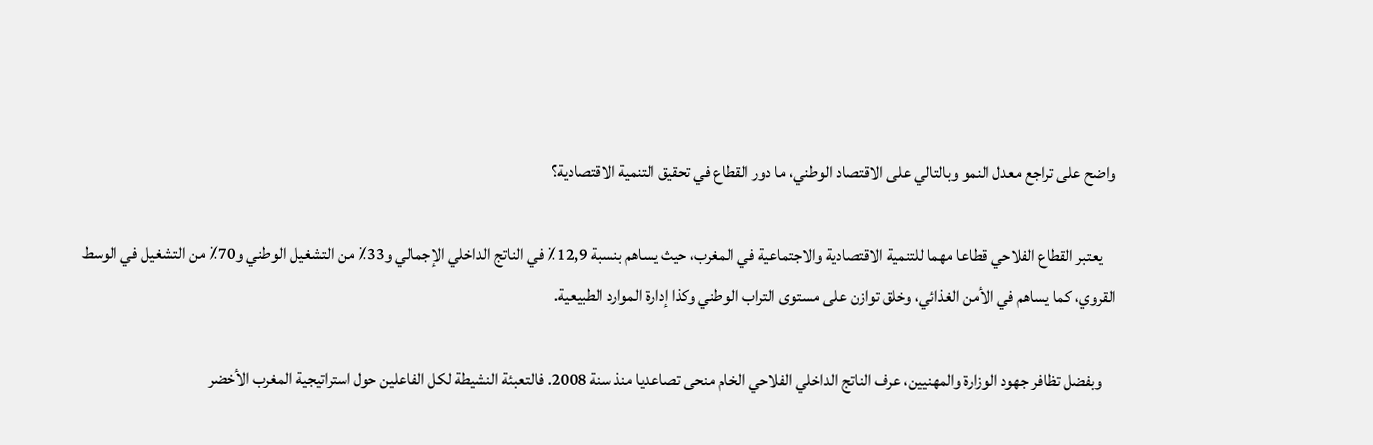واضح على تراجع معدل النمو وبالتالي على الاقتصاد الوطني، ما دور القطاع في تحقيق التنمية الاقتصادية؟

    يعتبر القطاع الفلاحي قطاعا مهما للتنمية الاقتصادية والاجتماعية في المغرب، حيث يساهم بنسبة 12,9٪ في الناتج الداخلي الإجمالي و33٪ من التشغيل الوطني و70٪ من التشغيل في الوسط القروي، كما يساهم في الأمن الغذائي، وخلق توازن على مستوى التراب الوطني وكذا إدارة الموارد الطبيعية.

    وبفضل تظافر جهود الوزارة والمهنيين، عرف الناتج الداخلي الفلاحي الخام منحى تصاعديا منذ سنة 2008. فالتعبئة النشيطة لكل الفاعلين حول استراتيجية المغرب الأخضر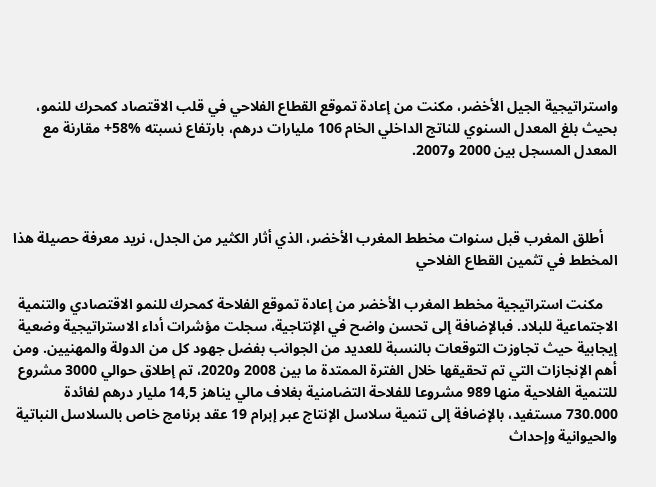واستراتيجية الجيل الأخضر، مكنت من إعادة تموقع القطاع الفلاحي في قلب الاقتصاد كمحرك للنمو، بحيث بلغ المعدل السنوي للناتج الداخلي الخام 106 مليارات درهم، بارتفاع نسبته %58+ مقارنة مع المعدل المسجل بين 2000 و2007.



    أطلق المغرب قبل سنوات مخطط المغرب الأخضر، الذي أثار الكثير من الجدل، نريد معرفة حصيلة هذا المخطط في تثمين القطاع الفلاحي

    مكنت استراتيجية مخطط المغرب الأخضر من إعادة تموقع الفلاحة كمحرك للنمو الاقتصادي والتنمية الاجتماعية للبلاد. فبالإضافة إلى تحسن واضح في الإنتاجية، سجلت مؤشرات أداء الاستراتيجية وضعية إيجابية حيث تجاوزت التوقعات بالنسبة للعديد من الجوانب بفضل جهود كل من الدولة والمهنيين. ومن أهم الإنجازات التي تم تحقيقها خلال الفترة الممتدة ما بين 2008 و2020، تم إطلاق حوالي 3000 مشروع للتنمية الفلاحية منها 989 مشروعا للفلاحة التضامنية بغلاف مالي يناهز 14,5 مليار درهم لفائدة 730.000 مستفيد، بالإضافة إلى تنمية سلاسل الإنتاج عبر إبرام 19 عقد برنامج خاص بالسلاسل النباتية والحيوانية وإحداث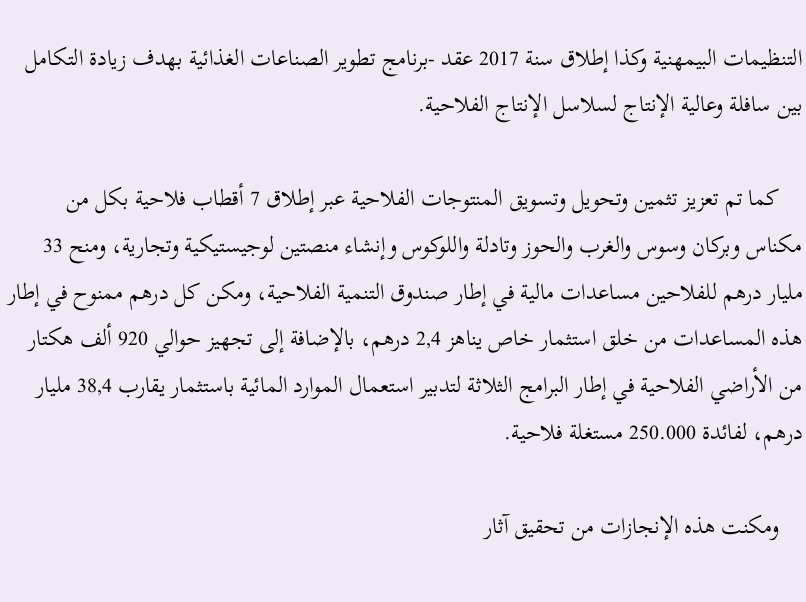التنظيمات البيمهنية وكذا إطلاق سنة 2017 عقد -برنامج تطوير الصناعات الغذائية بهدف زيادة التكامل بين سافلة وعالية الإنتاج لسلاسل الإنتاج الفلاحية.

    كما تم تعزيز تثمين وتحويل وتسويق المنتوجات الفلاحية عبر إطلاق 7 أقطاب فلاحية بكل من مكناس وبركان وسوس والغرب والحوز وتادلة واللوكوس وإنشاء منصتين لوجيستيكية وتجارية، ومنح 33 مليار درهم للفلاحين مساعدات مالية في إطار صندوق التنمية الفلاحية، ومكن كل درهم ممنوح في إطار هذه المساعدات من خلق استثمار خاص يناهز 2,4 درهم، بالإضافة إلى تجهيز حوالي 920 ألف هكتار من الأراضي الفلاحية في إطار البرامج الثلاثة لتدبير استعمال الموارد المائية باستثمار يقارب 38,4 مليار درهم، لفائدة 250.000 مستغلة فلاحية.

    ومكنت هذه الإنجازات من تحقيق آثار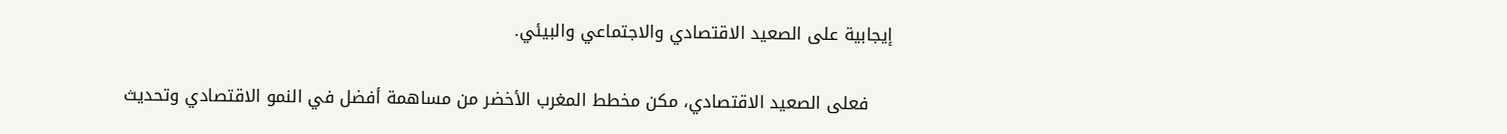إيجابية على الصعيد الاقتصادي والاجتماعي والبيئي.

    فعلى الصعيد الاقتصادي، مكن مخطط المغرب الأخضر من مساهمة أفضل في النمو الاقتصادي وتحديث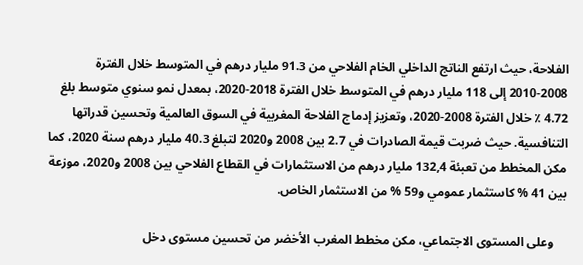الفلاحة، حيث ارتفع الناتج الداخلي الخام الفلاحي من 91.3 مليار درهم في المتوسط خلال الفترة 2008-2010 إلى 118 مليار درهم في المتوسط خلال الفترة 2018-2020، بمعدل نمو سنوي متوسط بلغ   4.72 ٪ خلال الفترة 2008-2020، وتعزيز إدماج الفلاحة المغربية في السوق العالمية وتحسين قدراتها التنافسية. حيث ضربت قيمة الصادرات في 2.7 بين 2008 و2020 لتبلغ 40.3 مليار درهم سنة 2020، كما مكن المخطط من تعبئة 132,4 مليار درهم من الاستثمارات في القطاع الفلاحي بين 2008 و2020، موزعة بين 41 % كاستثمار عمومي و59 % من الاستثمار الخاص.

    وعلى المستوى الاجتماعي، مكن مخطط المغرب الأخضر من تحسين مستوى دخل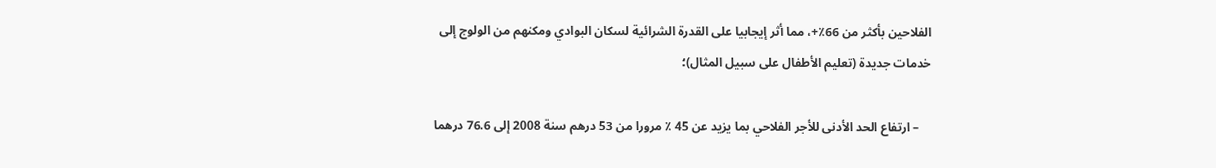الفلاحين بأكثر من 66٪+، مما أثر إيجابيا على القدرة الشرائية لسكان البوادي ومكنهم من الولوج إلى خدمات جديدة (تعليم الأطفال على سبيل المثال)؛

    – ارتفاع الحد الأدنى للأجر الفلاحي بما يزيد عن 45 ٪ مرورا من 53 درهم سنة 2008 إلى 76.6 درهما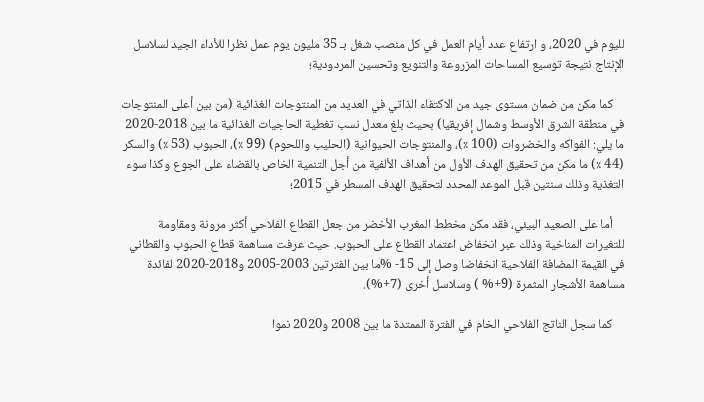لليوم في 2020، و ارتفاع عدد أيام العمل في كل منصب شغل بـ 35 مليون يوم عمل نظرا للأداء الجيد لسلاسل الإنتاج نتيجة توسيع المساحات المزروعة والتنويع وتحسين المردودية؛

    كما مكن من ضمان مستوى جيد من الاكتفاء الذاتي في العديد من المنتوجات الغذائية (من بين أعلى المنتوجات في منطقة الشرق الأوسط وشمال إفريقيا) بحيث بلغ معدل نسب تغطية الحاجيات الغذائية ما بين 2018-2020 ما يلي: الفواكه والخضروات (100 ٪)، والمنتوجات الحيوانية (الحليب واللحوم) (99 ٪)، الحبوب (53 ٪) والسكر (44 ٪) ما مكن من تحقيق الهدف الأول من أهداف الألفية من أجل التنمية الخاص بالقضاء على الجوع وكذا سوء التغذية وذلك سنتين قبل الموعد المحدد لتحقيق الهدف المسطر في 2015؛

    أما على الصعيد البيئي، فقد مكن مخطط المغرب الأخضر من جعل القطاع الفلاحي أكثر مرونة ومقاومة للتغيرات المناخية وذلك عبر انخفاض اعتماد القطاع على الحبوب. حيث عرفت مساهمة قطاع الحبوب والقطاني في القيمة المضافة الفلاحية انخفاضا وصل إلى 15- %ما بين الفترتين 2003-2005 و2018-2020 لفائدة مساهمة الأشجار المثمرة (9+% ) وسلاسل أخرى (7+%).

    كما سجل الناتج الفلاحي الخام في الفترة الممتدة ما بين 2008 و2020 نموا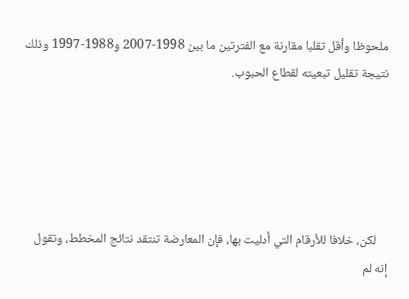ملحوظا وأقل تقلبا مقارنة مع الفترتين ما بين 1998-2007 و1988-1997 وذلك نتيجة تقليل تبعيته لقطاع الحبوب.





    لكن، خلافا للأرقام التي أدليت بها، فإن المعارضة تنتقد نتائج المخطط، وتقول إنه لم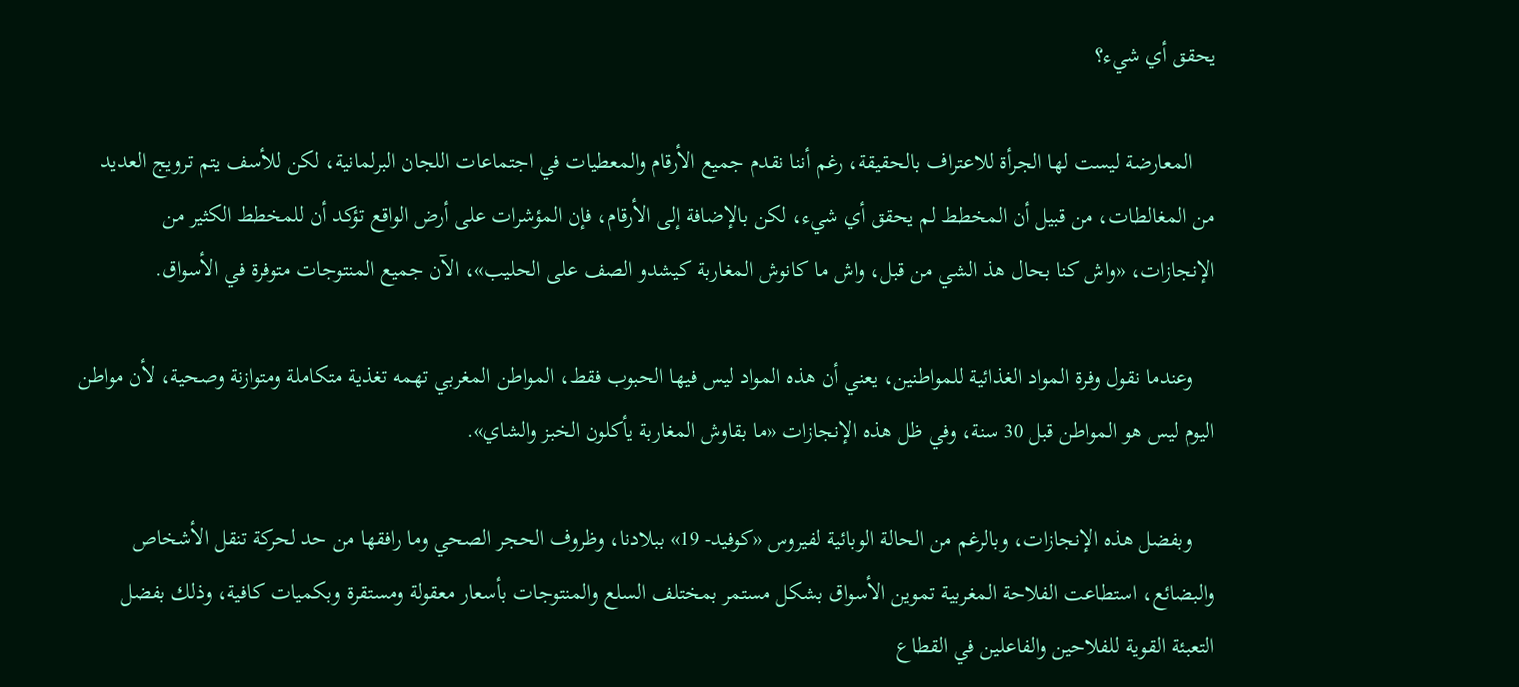يحقق أي شيء؟

    المعارضة ليست لها الجرأة للاعتراف بالحقيقة، رغم أننا نقدم جميع الأرقام والمعطيات في اجتماعات اللجان البرلمانية، لكن للأسف يتم ترويج العديد من المغالطات، من قبيل أن المخطط لم يحقق أي شيء، لكن بالإضافة إلى الأرقام، فإن المؤشرات على أرض الواقع تؤكد أن للمخطط الكثير من الإنجازات، «واش كنا بحال هذ الشي من قبل، واش ما كانوش المغاربة كيشدو الصف على الحليب»، الآن جميع المنتوجات متوفرة في الأسواق.

    وعندما نقول وفرة المواد الغذائية للمواطنين، يعني أن هذه المواد ليس فيها الحبوب فقط، المواطن المغربي تهمه تغذية متكاملة ومتوازنة وصحية، لأن مواطن اليوم ليس هو المواطن قبل 30 سنة، وفي ظل هذه الإنجازات «ما بقاوش المغاربة يأكلون الخبز والشاي».

    وبفضل هذه الإنجازات، وبالرغم من الحالة الوبائية لفيروس «كوفيد- 19» ببلادنا، وظروف الحجر الصحي وما رافقها من حد لحركة تنقل الأشخاص والبضائع، استطاعت الفلاحة المغربية تموين الأسواق بشكل مستمر بمختلف السلع والمنتوجات بأسعار معقولة ومستقرة وبكميات كافية، وذلك بفضل التعبئة القوية للفلاحين والفاعلين في القطاع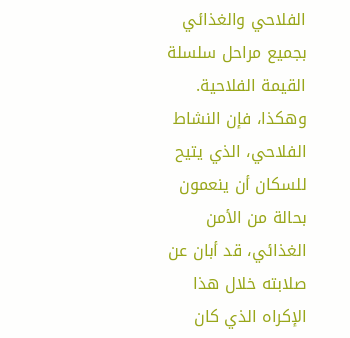الفلاحي والغذائي بجميع مراحل سلسلة القيمة الفلاحية. وهكذا، فإن النشاط الفلاحي، الذي يتيح للسكان أن ينعمون بحالة من الأمن الغذائي، قد أبان عن صلابته خلال هذا الإكراه الذي كان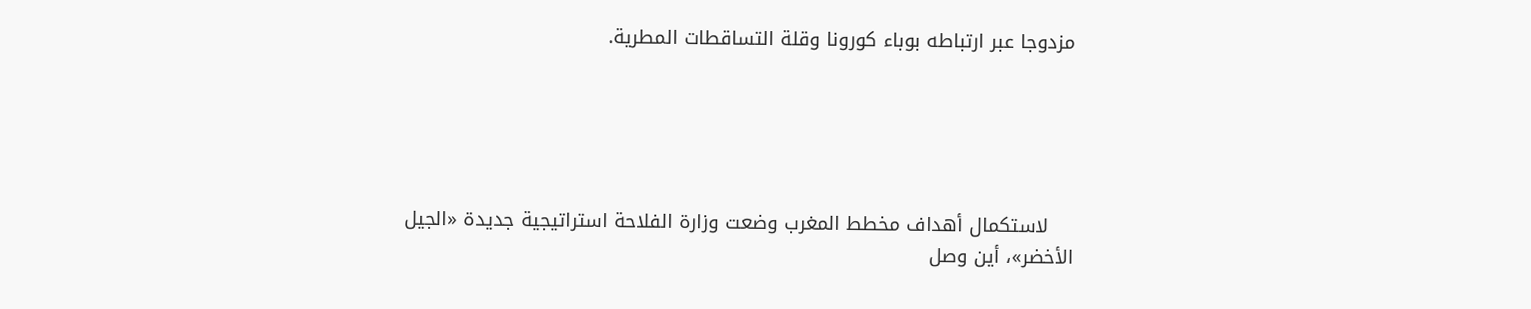مزدوجا عبر ارتباطه بوباء كورونا وقلة التساقطات المطرية.





    لاستكمال أهداف مخطط المغرب وضعت وزارة الفلاحة استراتيجية جديدة «الجيل الأخضر»، أين وصل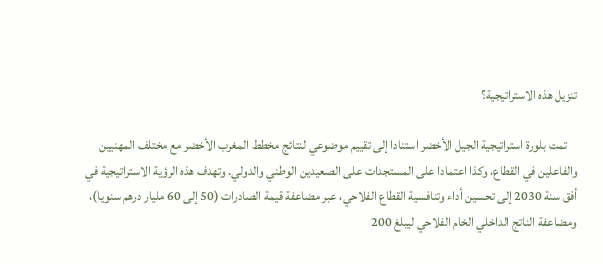تنزيل هذه الاستراتيجية؟

    تمت بلورة استراتيجية الجيل الأخضر استنادا إلى تقييم موضوعي لنتائج مخطط المغرب الأخضر مع مختلف المهنيين والفاعلين في القطاع، وكذا اعتمادا على المستجدات على الصعيدين الوطني والدولي. وتهدف هذه الرؤية الاستراتيجية في أفق سنة 2030 إلى تحسين أداء وتنافسية القطاع الفلاحي، عبر مضاعفة قيمة الصادرات (50 إلى 60 مليار درهم سنويا)، ومضاعفة الناتج الداخلي الخام الفلاحي ليبلغ 200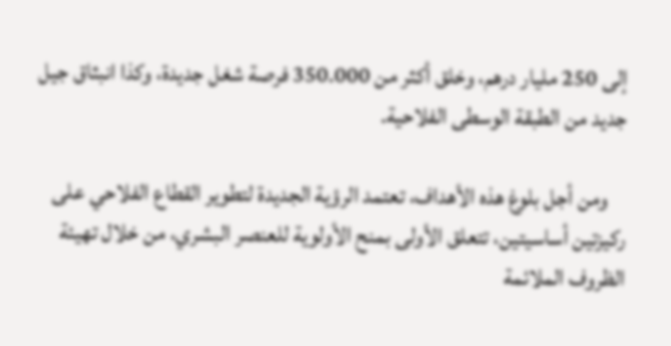إلى 250 مليار درهم، وخلق أكثر من 350.000 فرصة شغل جديدة، وكذا انبثاق جيل جديد من الطبقة الوسطى الفلاحية.

    ومن أجل بلوغ هذه الأهداف، تعتمد الرؤية الجديدة لتطوير القطاع الفلاحي على ركيزتين أساسيتين، تتعلق الأولى بمنح الأولوية للعنصر البشري، من خلال تهيئة الظروف الملائمة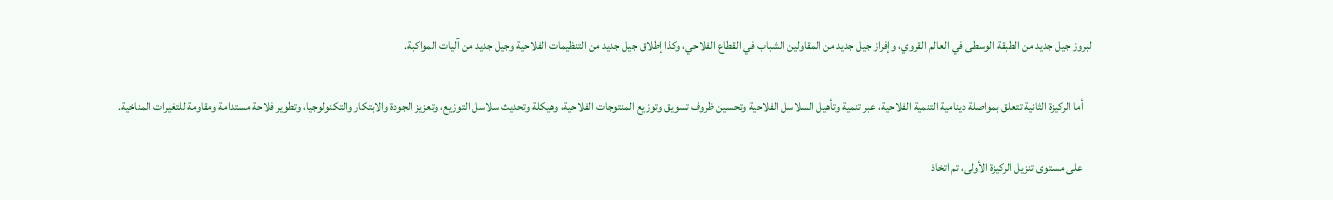لبروز جيل جديد من الطبقة الوسطى في العالم القروي، وإفراز جيل جديد من المقاولين الشباب في القطاع الفلاحي، وكذا إطلاق جيل جديد من التنظيمات الفلاحية وجيل جديد من آليات المواكبة.

    أما الركيزة الثانية تتعلق بمواصلة دينامية التنمية الفلاحية، عبر تنمية وتأهيل السلاسل الفلاحية وتحسين ظروف تسويق وتوزيع المنتوجات الفلاحية، وهيكلة وتحديث سلاسل التوزيع، وتعزيز الجودة والابتكار والتكنولوجيا، وتطوير فلاحة مستدامة ومقاومة للتغيرات المناخية.

    على مستوى تنزيل الركيزة الأولى، تم اتخاذ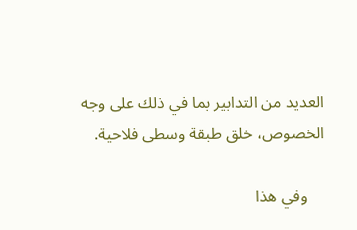العديد من التدابير بما في ذلك على وجه الخصوص، خلق طبقة وسطى فلاحية.

    وفي هذا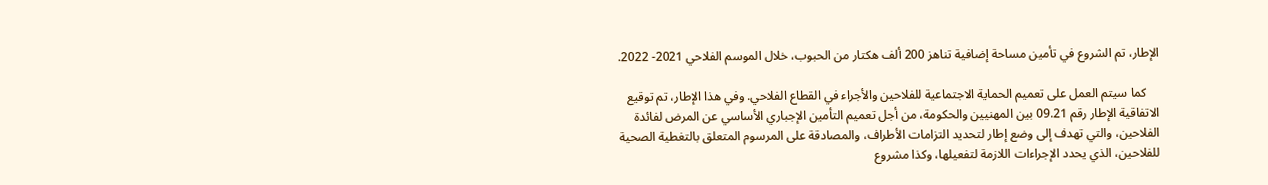الإطار، تم الشروع في تأمين مساحة إضافية تناهز 200 ألف هكتار من الحبوب، خلال الموسم الفلاحي 2021- 2022.

    كما سيتم العمل على تعميم الحماية الاجتماعية للفلاحين والأجراء في القطاع الفلاحي. وفي هذا الإطار، تم توقيع الاتفاقية الإطار رقم 09.21 بين المهنيين والحكومة، من أجل تعميم التأمين الإجباري الأساسي عن المرض لفائدة الفلاحين، والتي تهدف إلى وضع إطار لتحديد التزامات الأطراف، والمصادقة على المرسوم المتعلق بالتغطية الصحية للفلاحين، الذي يحدد الإجراءات اللازمة لتفعيلها، وكذا مشروع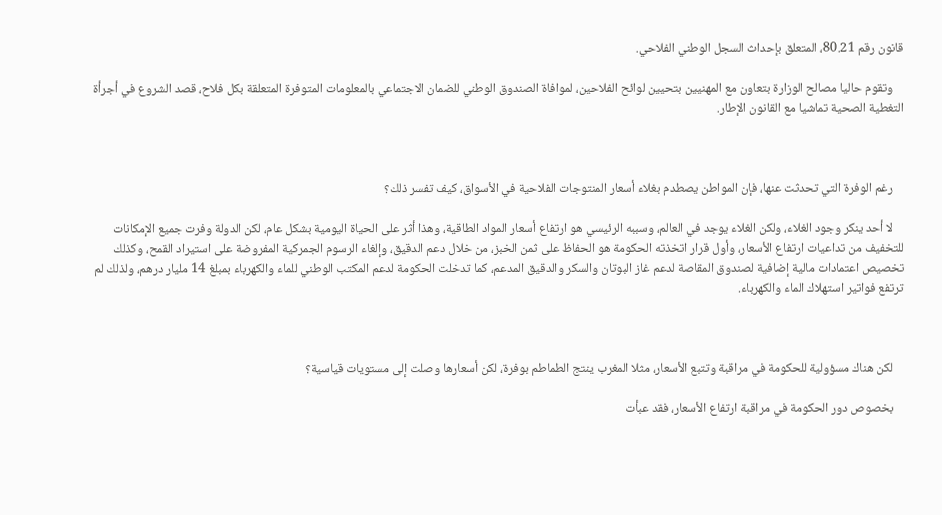قانون رقم 80.21، المتعلق بإحداث السجل الوطني الفلاحي.

    وتقوم حاليا مصالح الوزارة بتعاون مع المهنيين بتحيين لوائح الفلاحين، لموافاة الصندوق الوطني للضمان الاجتماعي بالمعلومات المتوفرة المتعلقة بكل فلاح، قصد الشروع في أجرأة التغطية الصحية تماشيا مع القانون الإطار.



    رغم الوفرة التي تحدثت عنها، فإن المواطن يصطدم بغلاء أسعار المنتوجات الفلاحية في الأسواق، كيف تفسر ذلك؟

    لا أحد ينكر وجود الغلاء، ولكن الغلاء يوجد في العالم، وسببه الرئيسي هو ارتفاع أسعار المواد الطاقية، وهذا أثر على الحياة اليومية بشكل عام، لكن الدولة وفرت جميع الإمكانات للتخفيف من تداعيات ارتفاع الأسعار، وأول قرار اتخذته الحكومة هو الحفاظ على ثمن الخبز، من خلال دعم الدقيق، وإلغاء الرسوم الجمركية المفروضة على استيراد القمح، وكذلك تخصيص اعتمادات مالية إضافية لصندوق المقاصة لدعم غاز البوتان والسكر والدقيق المدعم، كما تدخلت الحكومة لدعم المكتب الوطني للماء والكهرباء بمبلغ 14 مليار درهم، ولذلك لم ترتفع فواتير استهلاك الماء والكهرباء.



    لكن هناك مسؤولية للحكومة في مراقبة وتتبع الأسعار، مثلا المغرب ينتج الطماطم بوفرة، لكن أسعارها وصلت إلى مستويات قياسية؟

    بخصوص دور الحكومة في مراقبة ارتفاع الأسعار، فقد عبأت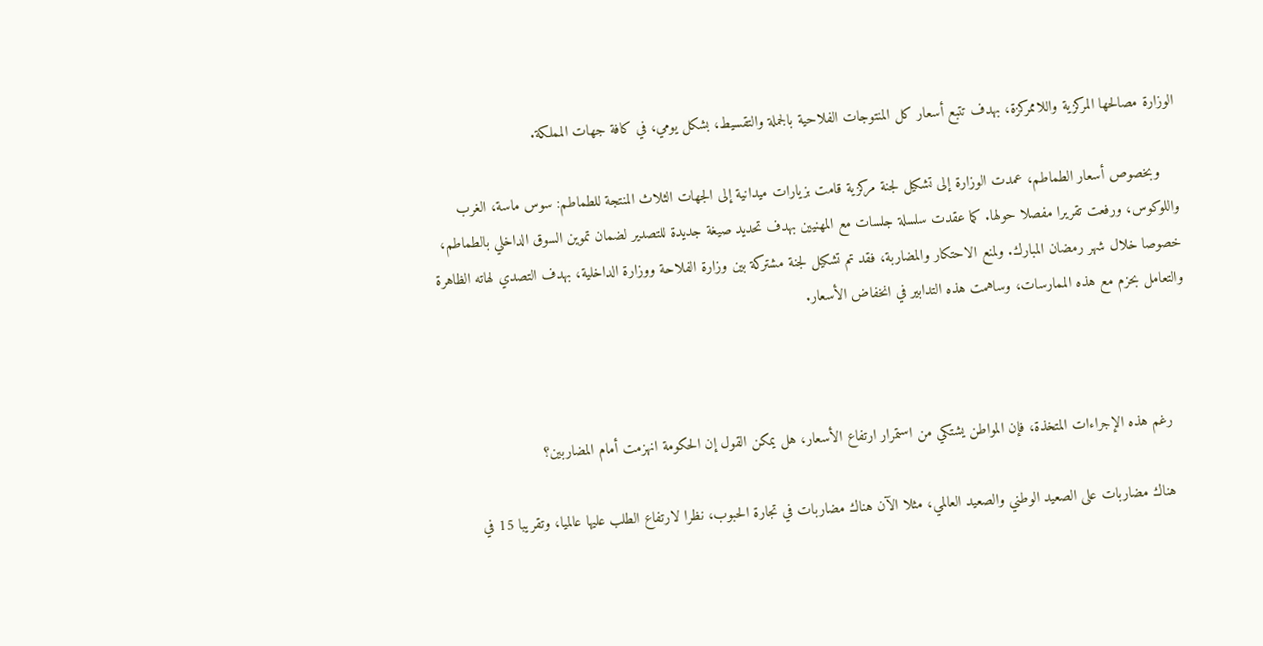الوزارة مصالحها المركزية واللاممركزة، بهدف تتبع أسعار كل المنتوجات الفلاحية بالجملة والتقسيط، بشكل يومي، في كافة جهات المملكة.

    وبخصوص أسعار الطماطم، عمدت الوزارة إلى تشكيل لجنة مركزية قامت بزيارات ميدانية إلى الجهات الثلاث المنتجة للطماطم: سوس ماسة، الغرب واللوكوس، ورفعت تقريرا مفصلا حولها. كما عقدت سلسلة جلسات مع المهنيين بهدف تحديد صيغة جديدة للتصدير لضمان تموين السوق الداخلي بالطماطم، خصوصا خلال شهر رمضان المبارك. ولمنع الاحتكار والمضاربة، فقد تم تشكيل لجنة مشتركة بين وزارة الفلاحة ووزارة الداخلية، بهدف التصدي لهاته الظاهرة والتعامل بحزم مع هذه الممارسات، وساهمت هذه التدابير في انخفاض الأسعار.



    رغم هذه الإجراءات المتخذة، فإن المواطن يشتكي من استمرار ارتفاع الأسعار، هل يمكن القول إن الحكومة انهزمت أمام المضاربين؟

    هناك مضاربات على الصعيد الوطني والصعيد العالمي، مثلا الآن هناك مضاربات في تجارة الحبوب، نظرا لارتفاع الطلب عليها عالميا، وتقريبا 15 في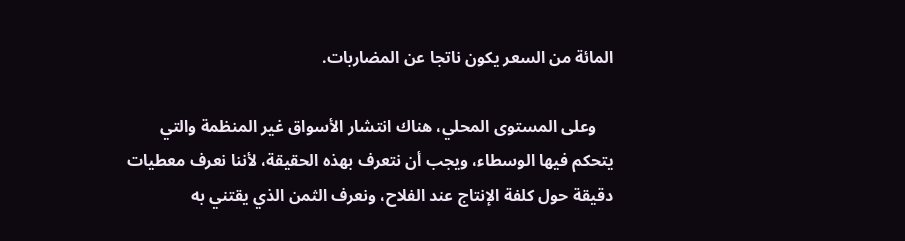المائة من السعر يكون ناتجا عن المضاربات.

    وعلى المستوى المحلي، هناك انتشار الأسواق غير المنظمة والتي يتحكم فيها الوسطاء، ويجب أن نتعرف بهذه الحقيقة، لأننا نعرف معطيات دقيقة حول كلفة الإنتاج عند الفلاح، ونعرف الثمن الذي يقتني به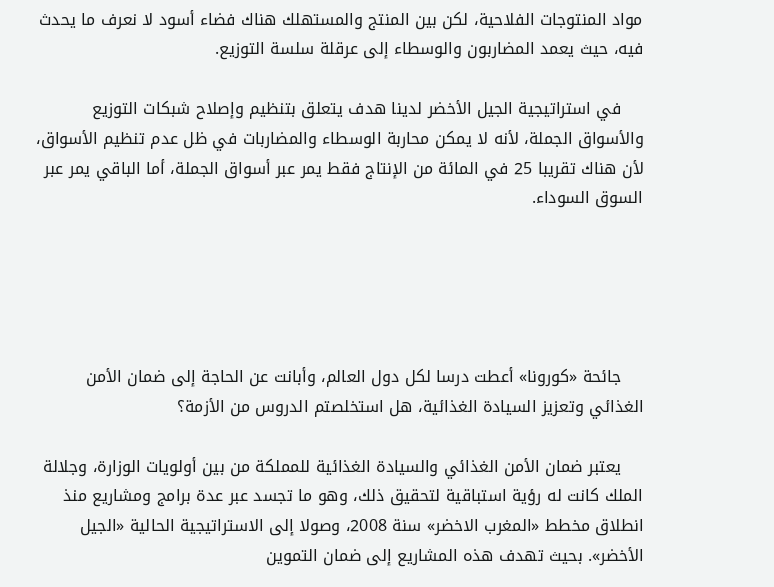مواد المنتوجات الفلاحية، لكن بين المنتج والمستهلك هناك فضاء أسود لا نعرف ما يحدث فيه، حيث يعمد المضاربون والوسطاء إلى عرقلة سلسة التوزيع.

    في استراتيجية الجيل الأخضر لدينا هدف يتعلق بتنظيم وإصلاح شبكات التوزيع والأسواق الجملة، لأنه لا يمكن محاربة الوسطاء والمضاربات في ظل عدم تنظيم الأسواق، لأن هناك تقريبا 25 في المائة من الإنتاج فقط يمر عبر أسواق الجملة، أما الباقي يمر عبر السوق السوداء.





    جائحة «كورونا» أعطت درسا لكل دول العالم، وأبانت عن الحاجة إلى ضمان الأمن الغذائي وتعزيز السيادة الغذائية، هل استخلصتم الدروس من الأزمة؟

    يعتبر ضمان الأمن الغذائي والسيادة الغذائية للمملكة من بين أولويات الوزارة، وجلالة الملك كانت له رؤية استباقية لتحقيق ذلك، وهو ما تجسد عبر عدة برامج ومشاريع منذ انطلاق مخطط «المغرب الاخضر» سنة 2008، وصولا إلى الاستراتيجية الحالية «الجيل الأخضر». بحيث تهدف هذه المشاريع إلى ضمان التموين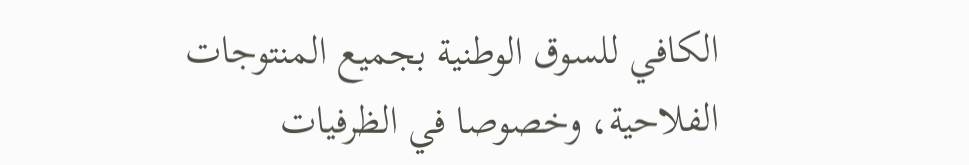الكافي للسوق الوطنية بجميع المنتوجات الفلاحية، وخصوصا في الظرفيات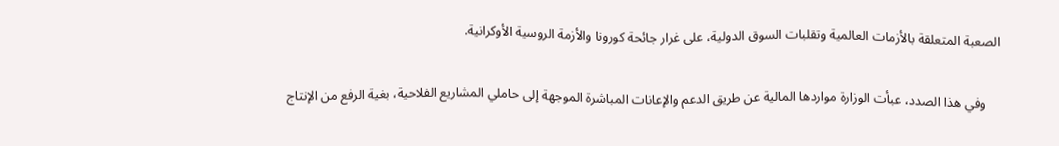الصعبة المتعلقة بالأزمات العالمية وتقلبات السوق الدولية، على غرار جائحة كورونا والأزمة الروسية الأوكرانية.

    وفي هذا الصدد، عبأت الوزارة مواردها المالية عن طريق الدعم والإعانات المباشرة الموجهة إلى حاملي المشاريع الفلاحية، بغية الرفع من الإنتاج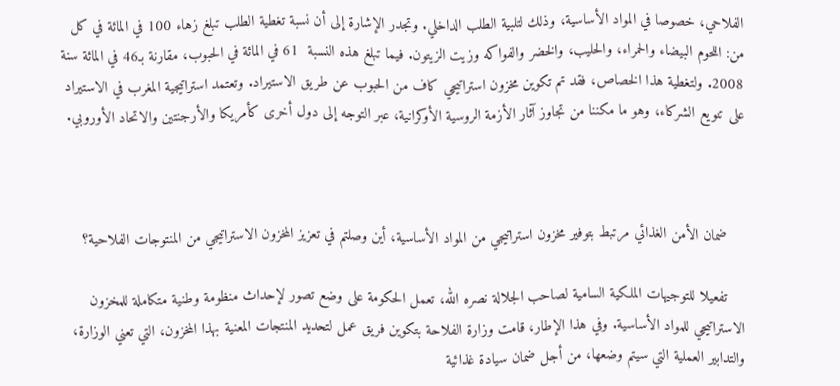الفلاحي، خصوصا في المواد الأساسية، وذلك لتلبية الطلب الداخلي. وتجدر الإشارة إلى أن نسبة تغطية الطلب تبلغ زهاء 100 في المائة في كل من: اللحوم البيضاء والحمراء، والحليب، والخضر والفواكه وزيت الزيتون. فيما تبلغ هذه النسبة  61 في المائة في الحبوب، مقارنة بـ46 في المائة سنة 2008. ولتغطية هذا الخصاص، فقد تم تكوين مخزون استراتيجي كاف من الحبوب عن طريق الاستيراد. وتعتمد استراتيجية المغرب في الاستيراد على تنويع الشركاء، وهو ما مكننا من تجاوز آثار الأزمة الروسية الأوكرانية، عبر التوجه إلى دول أخرى كأمريكا والأرجنتين والاتحاد الأوروبي.



    ضمان الأمن الغذائي مرتبط بتوفير مخزون استراتيجي من المواد الأساسية، أين وصلتم في تعزيز المخزون الاستراتيجي من المنتوجات الفلاحية؟

    تفعيلا للتوجيهات الملكية السامية لصاحب الجلالة نصره الله، تعمل الحكومة على وضع تصور لإحداث منظومة وطنية متكاملة للمخزون الاستراتيجي للمواد الأساسية. وفي هذا الإطار، قامت وزارة الفلاحة بتكوين فريق عمل لتحديد المنتجات المعنية بهذا المخزون، التي تعني الوزارة، والتدابير العملية التي سيتم وضعها، من أجل ضمان سيادة غذائية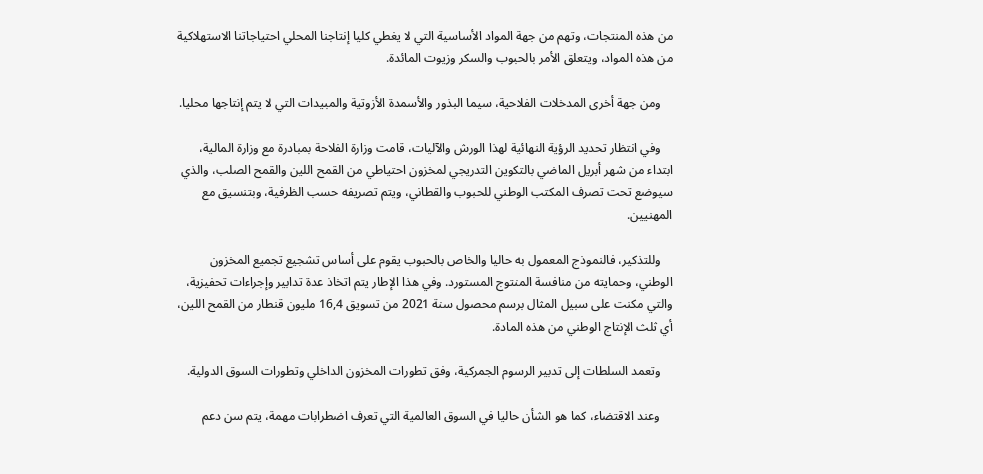من هذه المنتجات، وتهم من جهة المواد الأساسية التي لا يغطي كليا إنتاجنا المحلي احتياجاتنا الاستهلاكية من هذه المواد، ويتعلق الأمر بالحبوب والسكر وزيوت المائدة.

    ومن جهة أخرى المدخلات الفلاحية، سيما البذور والأسمدة الأزوتية والمبيدات التي لا يتم إنتاجها محليا.

    وفي انتظار تحديد الرؤية النهائية لهذا الورش والآليات، قامت وزارة الفلاحة بمبادرة مع وزارة المالية، ابتداء من شهر أبريل الماضي بالتكوين التدريجي لمخزون احتياطي من القمح اللين والقمح الصلب، والذي سيوضع تحت تصرف المكتب الوطني للحبوب والقطاني، ويتم تصريفه حسب الظرفية، وبتنسيق مع المهنيين.

    وللتذكير، فالنموذج المعمول به حاليا والخاص بالحبوب يقوم على أساس تشجيع تجميع المخزون الوطني، وحمايته من منافسة المنتوج المستورد. وفي هذا الإطار يتم اتخاذ عدة تدابير وإجراءات تحفيزية، والتي مكنت على سبيل المثال برسم محصول سنة 2021 من تسويق 16,4 مليون قنطار من القمح اللين، أي ثلث الإنتاج الوطني من هذه المادة.

    وتعمد السلطات إلى تدبير الرسوم الجمركية، وفق تطورات المخزون الداخلي وتطورات السوق الدولية.

    وعند الاقتضاء، كما هو الشأن حاليا في السوق العالمية التي تعرف اضطرابات مهمة، يتم سن دعم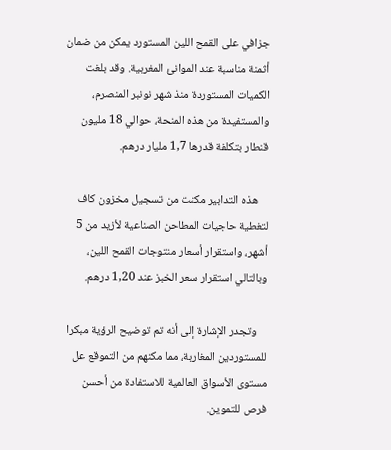جزافي على القمح اللين المستورد يمكن من ضمان أثمنة مناسبة عند الموانئ المغربية. وقد بلغت الكميات المستوردة منذ شهر نونبر المنصرم، والمستفيدة من هذه المنحة، حوالي 18 مليون قنطار بتكلفة قدرها 1,7 مليار درهم.

    هذه التدابير مكنت من تسجيل مخزون كاف لتغطية حاجيات المطاحن الصناعية لأزيد من 5 أشهر، واستقرار أسعار منتوجات القمح اللين، وبالتالي استقرار سعر الخبز عند 1,20 درهم.

    وتجدر الإشارة إلى أنه تم توضيح الرؤية مبكرا للمستوردين المغاربة، مما مكنهم من التموقع عل مستوى الأسواق العالمية للاستفادة من أحسن فرص للتموين.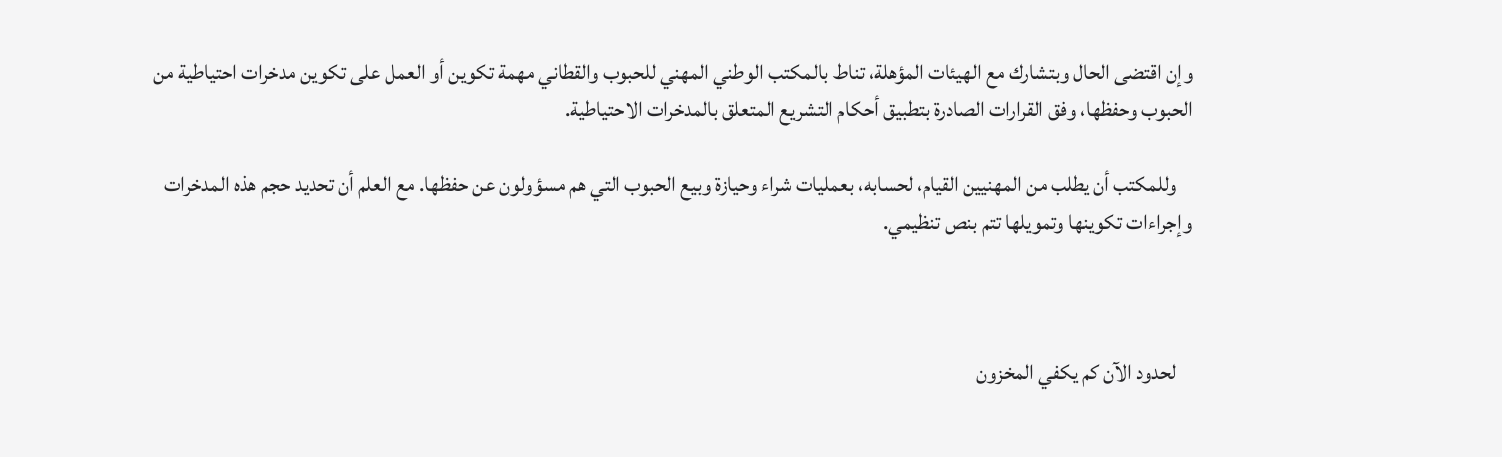وإن اقتضى الحال وبتشارك مع الهيئات المؤهلة، تناط بالمكتب الوطني المهني للحبوب والقطاني مهمة تكوين أو العمل على تكوين مدخرات احتياطية من الحبوب وحفظها، وفق القرارات الصادرة بتطبيق أحكام التشريع المتعلق بالمدخرات الاحتياطية.

    وللمكتب أن يطلب من المهنيين القيام، لحسابه، بعمليات شراء وحيازة وبيع الحبوب التي هم مسؤولون عن حفظها. مع العلم أن تحديد حجم هذه المدخرات وإجراءات تكوينها وتمويلها تتم بنص تنظيمي.



    لحدود الآن كم يكفي المخزون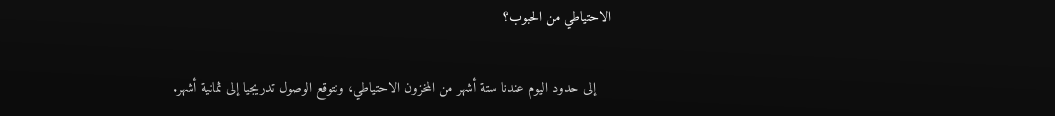الاحتياطي من الحبوب؟

    إلى حدود اليوم عندنا ستة أشهر من المخزون الاحتياطي، ونتوقع الوصول تدريجيا إلى ثمانية أشهر.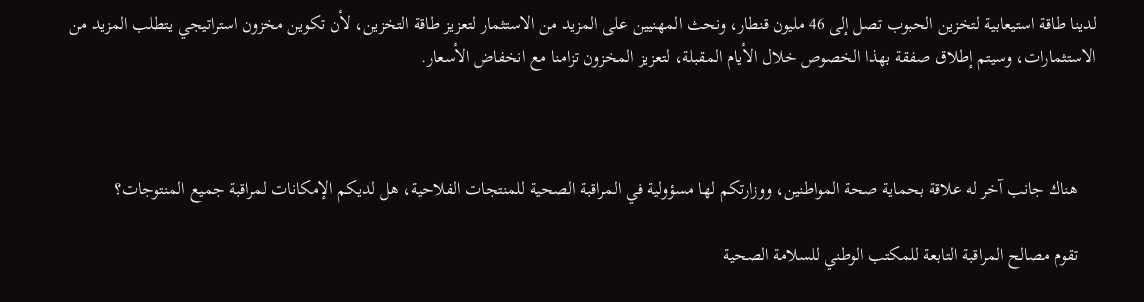لدينا طاقة استيعابية لتخزين الحبوب تصل إلى 46 مليون قنطار، ونحث المهنيين على المزيد من الاستثمار لتعزيز طاقة التخزين، لأن تكوين مخزون استراتيجي يتطلب المزيد من الاستثمارات، وسيتم إطلاق صفقة بهذا الخصوص خلال الأيام المقبلة، لتعزيز المخزون تزامنا مع انخفاض الأسعار.



    هناك جانب آخر له علاقة بحماية صحة المواطنين، ووزارتكم لها مسؤولية في المراقبة الصحية للمنتجات الفلاحية، هل لديكم الإمكانات لمراقبة جميع المنتوجات؟

    تقوم مصالح المراقبة التابعة للمكتب الوطني للسلامة الصحية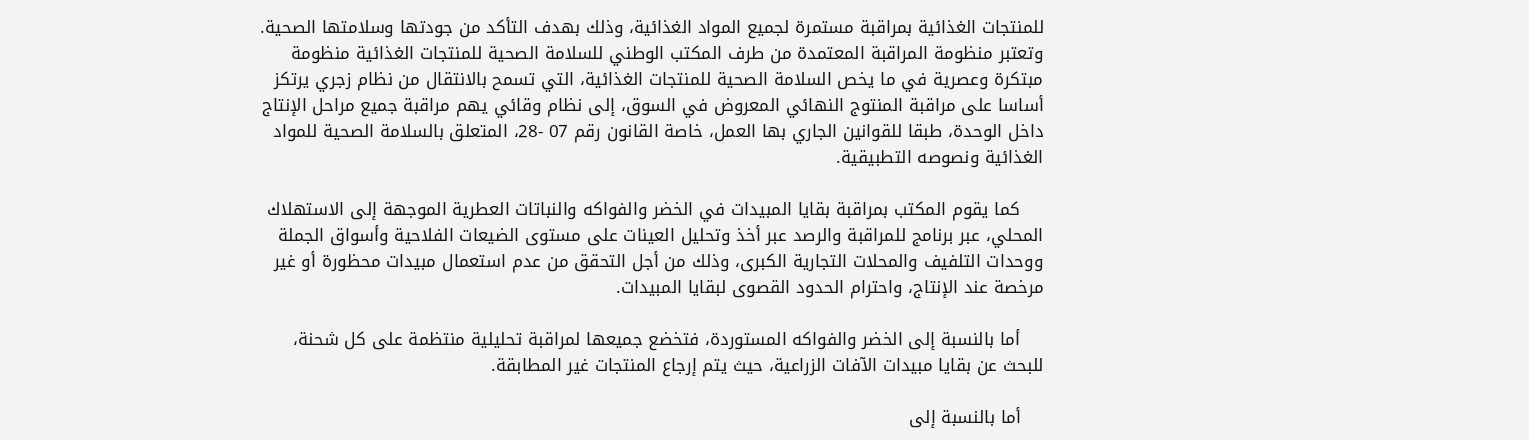للمنتجات الغذائية بمراقبة مستمرة لجميع المواد الغذائية، وذلك بهدف التأكد من جودتها وسلامتها الصحية. وتعتبر منظومة المراقبة المعتمدة من طرف المكتب الوطني للسلامة الصحية للمنتجات الغذائية منظومة مبتكرة وعصرية في ما يخص السلامة الصحية للمنتجات الغذائية، التي تسمح بالانتقال من نظام زجري يرتكز أساسا على مراقبة المنتوج النهائي المعروض في السوق، إلى نظام وقائي يهم مراقبة جميع مراحل الإنتاج داخل الوحدة، طبقا للقوانين الجاري بها العمل، خاصة القانون رقم 07 -28، المتعلق بالسلامة الصحية للمواد الغذائية ونصوصه التطبيقية.

    كما يقوم المكتب بمراقبة بقايا المبيدات في الخضر والفواكه والنباتات العطرية الموجهة إلى الاستهلاك المحلي، عبر برنامج للمراقبة والرصد عبر أخذ وتحليل العينات على مستوى الضيعات الفلاحية وأسواق الجملة ووحدات التلفيف والمحلات التجارية الكبرى، وذلك من أجل التحقق من عدم استعمال مبيدات محظورة أو غير مرخصة عند الإنتاج، واحترام الحدود القصوى لبقايا المبيدات.

    أما بالنسبة إلى الخضر والفواكه المستوردة، فتخضع جميعها لمراقبة تحليلية منتظمة على كل شحنة، للبحث عن بقايا مبيدات الآفات الزراعية، حيث يتم إرجاع المنتجات غير المطابقة.

    أما بالنسبة إلى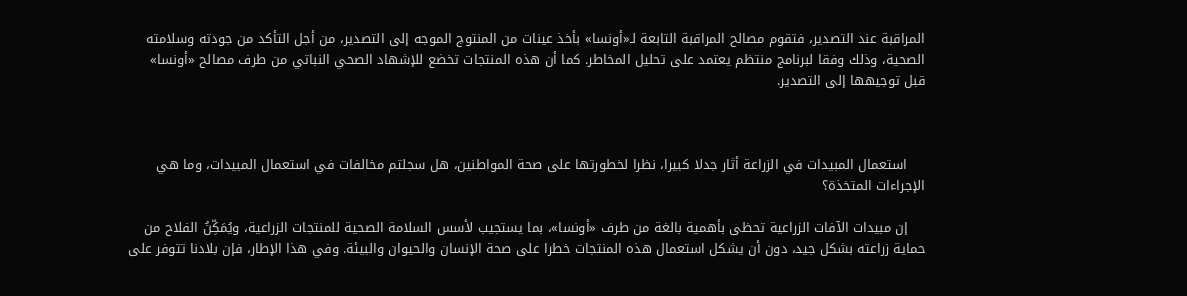المراقبة عند التصدير، فتقوم مصالح المراقبة التابعة لـ«أونسا» بأخذ عينات من المنتوج الموجه إلى التصدير، من أجل التأكد من جودته وسلامته الصحية، وذلك وفقا لبرنامج منتظم يعتمد على تحليل المخاطر. كما أن هذه المنتجات تخضع للإشهاد الصحي النباتي من طرف مصالح «أونسا» قبل توجيهها إلى التصدير.



    استعمال المبيدات في الزراعة أثار جدلا كبيرا، نظرا لخطورتها على صحة المواطنين، هل سجلتم مخالفات في استعمال المبيدات، وما هي الإجراءات المتخذة؟

    إن مبيدات الآفات الزراعية تحظى بأهمية بالغة من طرف «أونسا»، بما يستجيب لأسس السلامة الصحية للمنتجات الزراعية، ويُمَكِّنُ الفلاح من حماية زراعته بشكل جيد، دون أن يشكل استعمال هذه المنتجات خطرا على صحة الإنسان والحيوان والبيئة. وفي هذا الإطار، فإن بلادنا تتوفر على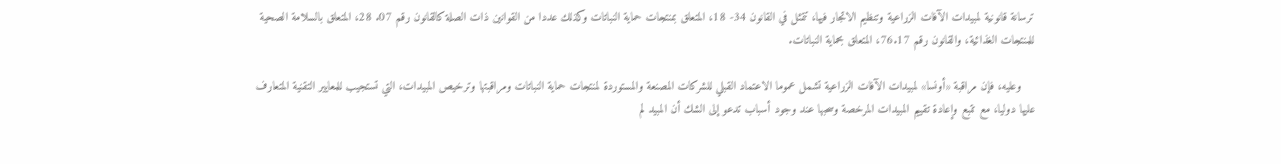ترسانة قانونية لمبيدات الآفات الزراعية وتنظيم الاتجار فيها، تتمثل في القانون 34- 18، المتعلق بمنتجات حماية النباتات وكذلك عددا من القوانين ذات الصلة كالقانون رقم 07. 28، المتعلق بالسلامة الصحية للمنتجات الغذائية، والقانون رقم 76.17، المتعلق بحماية النباتات.

    وعليه، فإن مراقبة «أونسا» لمبيدات الآفات الزراعية تشمل عموما الاعتماد القبلي للشركات المصنعة والمستوردة لمنتجات حماية النباتات ومراقبتها وترخيص المبيدات، التي تستجيب للمعايير التقنية المتعارف عليها دوليا، مع تتبع وإعادة تقييم المبيدات المرخصة وسحبها عند وجود أسباب تدعو إلى الشك أن المبيد لم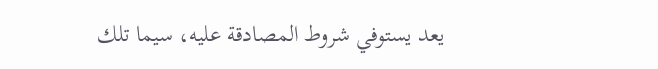يعد يستوفي شروط المصادقة عليه، سيما تلك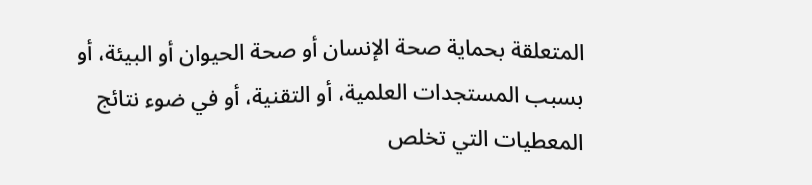المتعلقة بحماية صحة الإنسان أو صحة الحيوان أو البيئة، أو بسبب المستجدات العلمية، أو التقنية، أو في ضوء نتائج المعطيات التي تخلص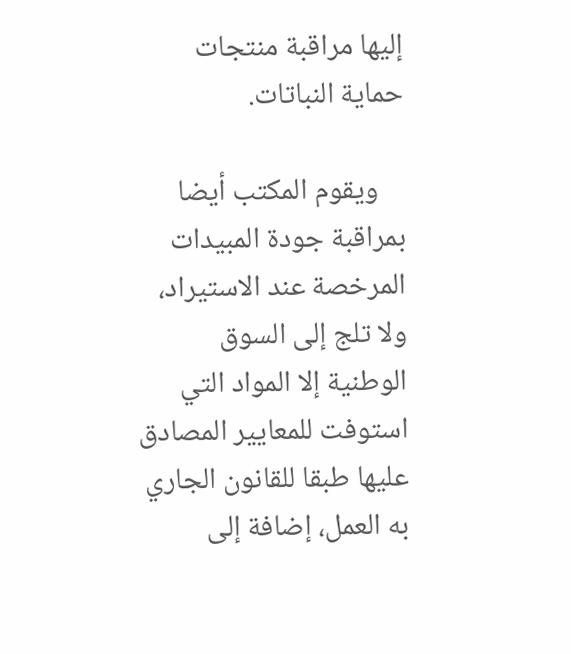إليها مراقبة منتجات حماية النباتات.

    ويقوم المكتب أيضا بمراقبة جودة المبيدات المرخصة عند الاستيراد، ولا تلج إلى السوق الوطنية إلا المواد التي استوفت للمعايير المصادق عليها طبقا للقانون الجاري به العمل، إضافة إلى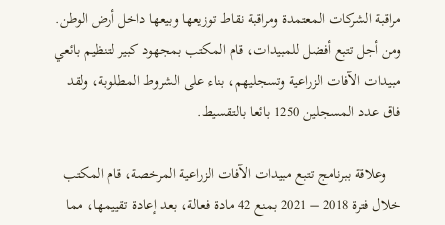مراقبة الشركات المعتمدة ومراقبة نقاط توزيعها وبيعها داخل أرض الوطن. ومن أجل تتبع أفضل للمبيدات، قام المكتب بمجهود كبير لتنظيم بائعي مبيدات الآفات الزراعية وتسجليهم، بناء على الشروط المطلوبة، ولقد فاق عدد المسجلين 1250 بائعا بالتقسيط.

    وعلاقة ببرنامج تتبع مبيدات الآفات الزراعية المرخصة، قام المكتب خلال فترة 2018 – 2021 بمنع 42 مادة فعالة، بعد إعادة تقييمها، مما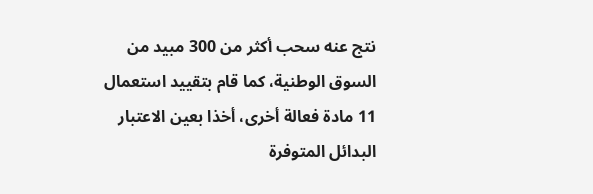نتج عنه سحب أكثر من 300 مبيد من السوق الوطنية، كما قام بتقييد استعمال 11 مادة فعالة أخرى، أخذا بعين الاعتبار البدائل المتوفرة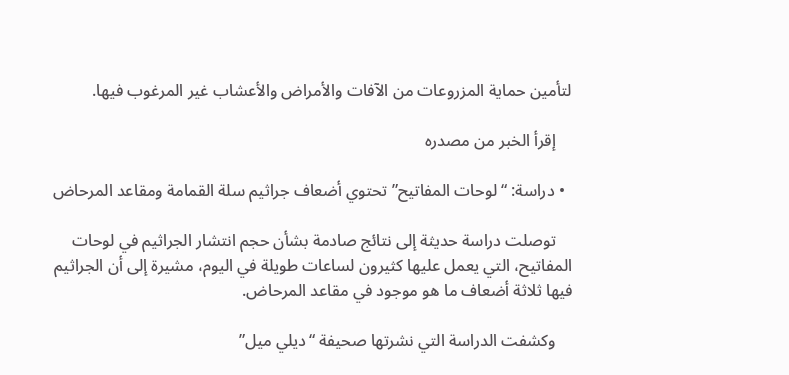لتأمين حماية المزروعات من الآفات والأمراض والأعشاب غير المرغوب فيها.

    إقرأ الخبر من مصدره

  • دراسة: “لوحات المفاتيح” تحتوي أضعاف جراثيم سلة القمامة ومقاعد المرحاض

    توصلت دراسة حديثة إلى نتائج صادمة بشأن حجم انتشار الجراثيم في لوحات المفاتيح، التي يعمل عليها كثيرون لساعات طويلة في اليوم، مشيرة إلى أن الجراثيم فيها ثلاثة أضعاف ما هو موجود في مقاعد المرحاض.

    وكشفت الدراسة التي نشرتها صحيفة “ديلي ميل”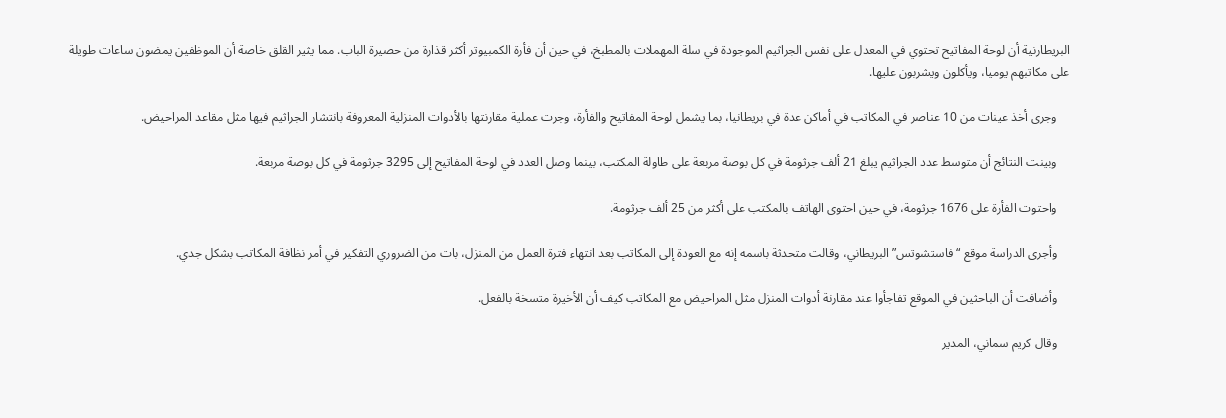البريطارنية أن لوحة المفاتيح تحتوي في المعدل على نفس الجراثيم الموجودة في سلة المهملات بالمطبخ، في حين أن فأرة الكمبيوتر أكثر قذارة من حصيرة الباب. مما يثير القلق خاصة أن الموظفين يمضون ساعات طويلة على مكاتبهم يوميا، ويأكلون ويشربون عليها.

    وجرى أخذ عينات من 10 عناصر في المكاتب في أماكن عدة في بريطانيا، بما يشمل لوحة المفاتيح والفأرة، وجرت عملية مقارنتها بالأدوات المنزلية المعروفة بانتشار الجراثيم فيها مثل مقاعد المراحيض.

    وبينت النتائج أن متوسط عدد الجراثيم يبلغ 21 ألف جرثومة في كل بوصة مربعة على طاولة المكتب، بينما وصل العدد في لوحة المفاتيح إلى 3295 جرثومة في كل بوصة مربعة.

    واحتوت الفأرة على 1676 جرثومة، في حين احتوى الهاتف بالمكتب على أكثر من 25 ألف جرثومة.

    وأجرى الدراسة موقع “فاستشوتس” البريطاني، وقالت متحدثة باسمه إنه مع العودة إلى المكاتب بعد انتهاء فترة العمل من المنزل، بات من الضروري التفكير في أمر نظافة المكاتب بشكل جدي.

    وأضافت أن الباحثين في الموقع تفاجأوا عند مقارنة أدوات المنزل مثل المراحيض مع المكاتب كيف أن الأخيرة متسخة بالفعل.

    وقال كريم سماني، المدير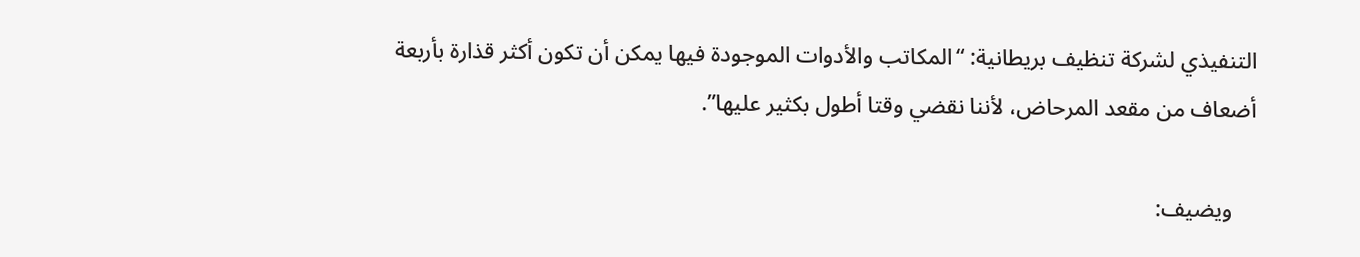التنفيذي لشركة تنظيف بريطانية: “المكاتب والأدوات الموجودة فيها يمكن أن تكون أكثر قذارة بأربعة أضعاف من مقعد المرحاض، لأننا نقضي وقتا أطول بكثير عليها”.

    ويضيف: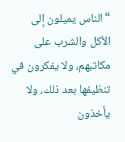“الناس يميلون إلى الأكل والشرب على مكاتبهم، ولا يفكرون في تنظيفها بعد ذلك، ولا يأخذون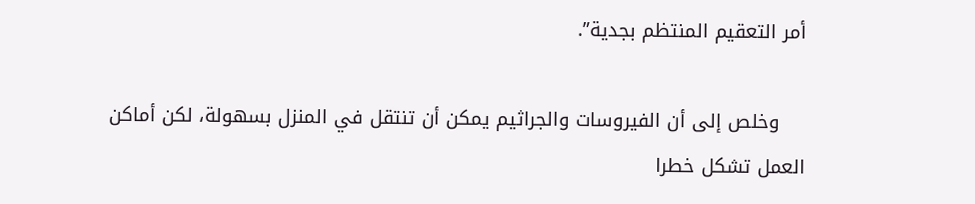أمر التعقيم المنتظم بجدية”.

    وخلص إلى أن الفيروسات والجراثيم يمكن أن تنتقل في المنزل بسهولة، لكن أماكن العمل تشكل خطرا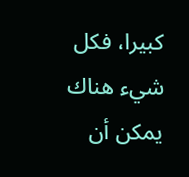كبيرا، فكل شيء هناك يمكن أن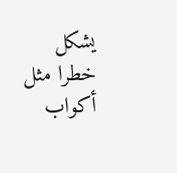يشكل خطرا مثل أكواب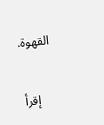القهوة.

    إقرأ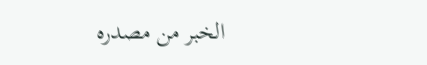الخبر من مصدره